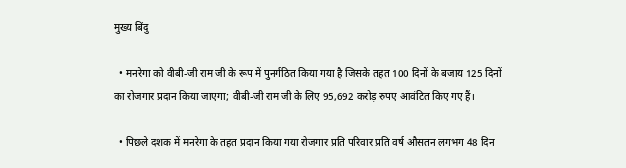मुख्य बिंदु

  • मनरेगा को वीबी-जी राम जी के रूप में पुनर्गठित किया गया है जिसके तहत 100 दिनों के बजाय 125 दिनों का रोजगार प्रदान किया जाएगा; वीबी-जी राम जी के लिए 95,692 करोड़ रुपए आवंटित किए गए हैं।

  • पिछले दशक में मनरेगा के तहत प्रदान किया गया रोजगार प्रति परिवार प्रति वर्ष औसतन लगभग 48 दिन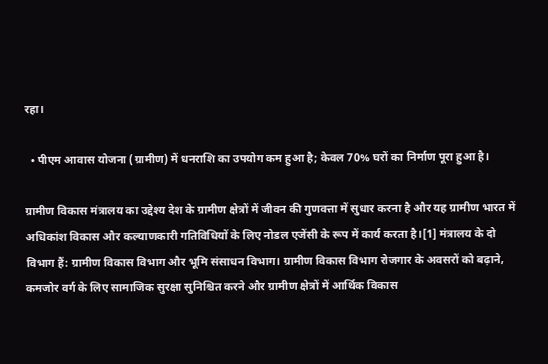रहा।

  • पीएम आवास योजना (ग्रामीण) में धनराशि का उपयोग कम हुआ है; केवल 70% घरों का निर्माण पूरा हुआ है।

ग्रामीण विकास मंत्रालय का उद्देश्य देश के ग्रामीण क्षेत्रों में जीवन की गुणवत्ता में सुधार करना है और यह ग्रामीण भारत में अधिकांश विकास और कल्याणकारी गतिविधियों के लिए नोडल एजेंसी के रूप में कार्य करता है।[1] मंत्रालय के दो विभाग हैं: ग्रामीण विकास विभाग और भूमि संसाधन विभाग। ग्रामीण विकास विभाग रोजगार के अवसरों को बढ़ाने, कमजोर वर्ग के लिए सामाजिक सुरक्षा सुनिश्चित करने और ग्रामीण क्षेत्रों में आर्थिक विकास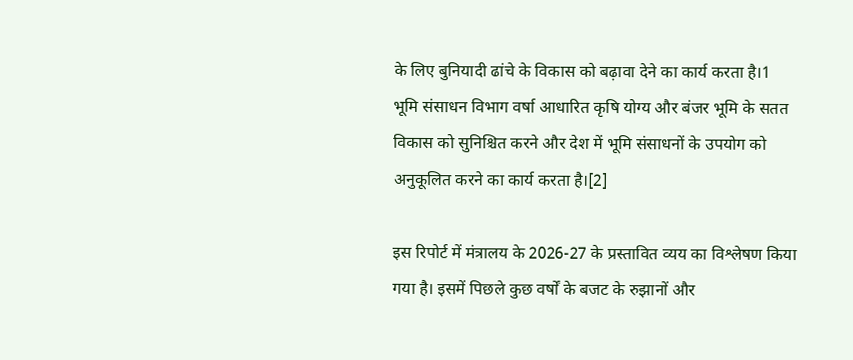के लिए बुनियादी ढांचे के विकास को बढ़ावा देने का कार्य करता है।1  भूमि संसाधन विभाग वर्षा आधारित कृषि योग्य और बंजर भूमि के सतत विकास को सुनिश्चित करने और देश में भूमि संसाधनों के उपयोग को अनुकूलित करने का कार्य करता है।[2]

इस रिपोर्ट में मंत्रालय के 2026-27 के प्रस्तावित व्यय का विश्लेषण किया गया है। इसमें पिछले कुछ वर्षों के बजट के रुझानों और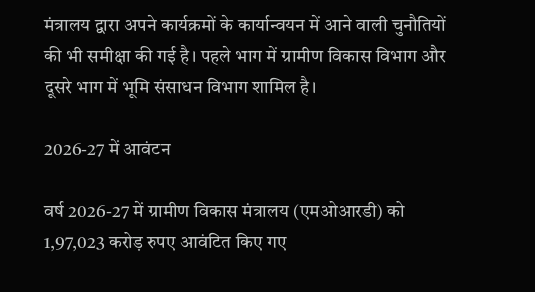मंत्रालय द्वारा अपने कार्यक्रमों के कार्यान्वयन में आने वाली चुनौतियों की भी समीक्षा की गई है। पहले भाग में ग्रामीण विकास विभाग और दूसरे भाग में भूमि संसाधन विभाग शामिल है।

2026-27 में आवंटन

वर्ष 2026-27 में ग्रामीण विकास मंत्रालय (एमओआरडी) को 1,97,023 करोड़ रुपए आवंटित किए गए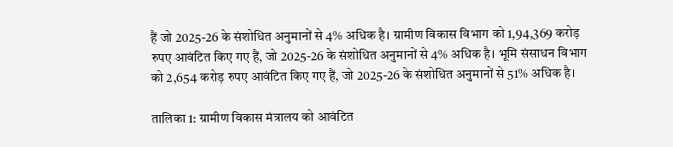हैं जो 2025-26 के संशोधित अनुमानों से 4% अधिक है। ग्रामीण विकास विभाग को 1,94,369 करोड़ रुपए आवंटित किए गए हैं, जो 2025-26 के संशोधित अनुमानों से 4% अधिक है। भूमि संसाधन विभाग को 2,654 करोड़ रुपए आवंटित किए गए हैं, जो 2025-26 के संशोधित अनुमानों से 51% अधिक है।

तालिका 1: ग्रामीण विकास मंत्रालय को आवंटित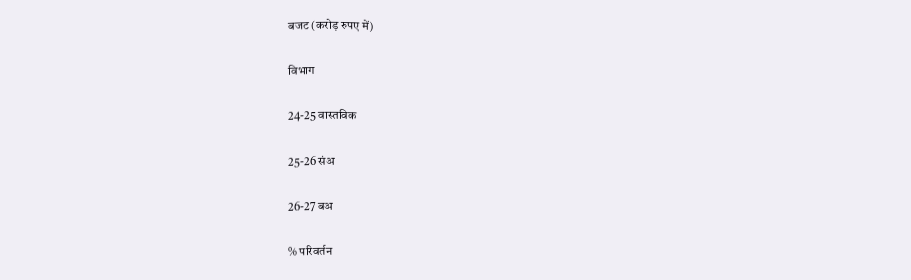बजट (करोड़ रुपए में)

विभाग

24-25 वास्तविक

25-26 संअ

26-27 बअ

% परिवर्तन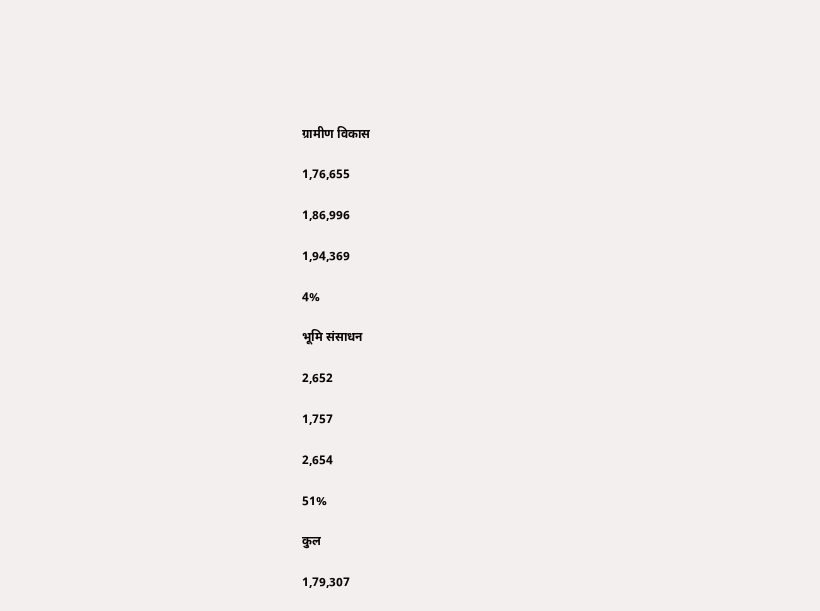ग्रामीण विकास

1,76,655

1,86,996

1,94,369

4%

भूमि संसाधन

2,652

1,757

2,654

51%

कुल

1,79,307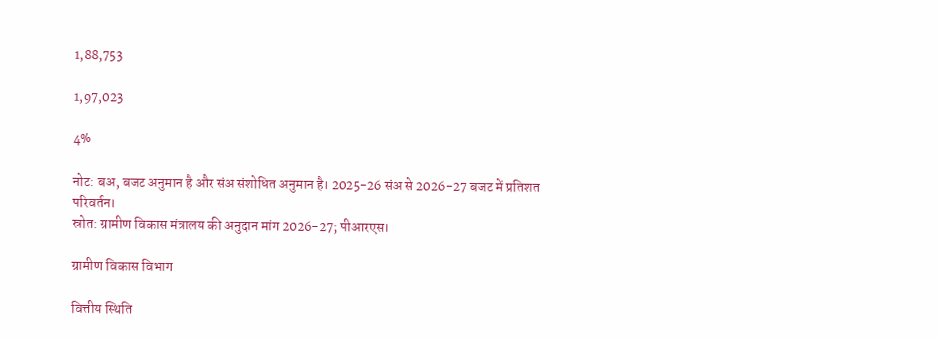1,88,753

1,97,023

4%

नोट: बअ, बजट अनुमान है और संअ संशोधित अनुमान है। 2025-26 संअ से 2026-27 बजट में प्रतिशत परिवर्तन।
स्रोत: ग्रामीण विकास मंत्रालय की अनुदान मांग 2026-27; पीआरएस।

ग्रामीण विकास विभाग

वित्तीय स्थिति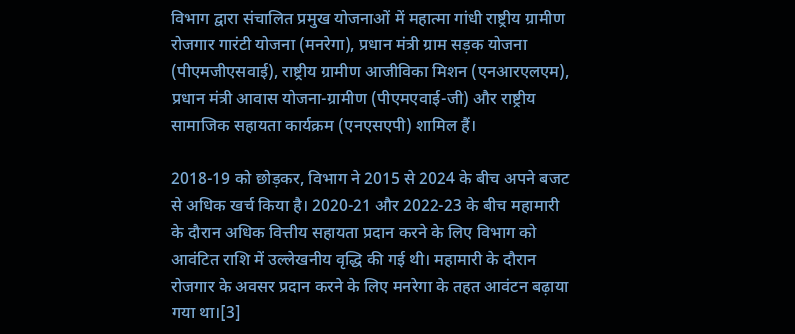विभाग द्वारा संचालित प्रमुख योजनाओं में महात्मा गांधी राष्ट्रीय ग्रामीण रोजगार गारंटी योजना (मनरेगा), प्रधान मंत्री ग्राम सड़क योजना (पीएमजीएसवाई), राष्ट्रीय ग्रामीण आजीविका मिशन (एनआरएलएम), प्रधान मंत्री आवास योजना-ग्रामीण (पीएमएवाई-जी) और राष्ट्रीय सामाजिक सहायता कार्यक्रम (एनएसएपी) शामिल हैं।

2018-19 को छोड़कर, विभाग ने 2015 से 2024 के बीच अपने बजट से अधिक खर्च किया है। 2020-21 और 2022-23 के बीच महामारी के दौरान अधिक वित्तीय सहायता प्रदान करने के लिए विभाग को आवंटित राशि में उल्लेखनीय वृद्धि की गई थी। महामारी के दौरान रोजगार के अवसर प्रदान करने के लिए मनरेगा के तहत आवंटन बढ़ाया गया था।[3]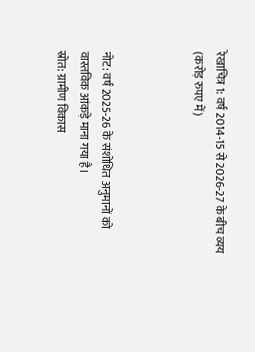रेखाचित्र 1: वर्ष 2014-15 से 2026-27 के बीच व्यय (करोड़ रुपए में)



नोट: वर्ष 2025-26 के संशोधित अनुमानों को वास्तविक आंकड़े माना गया है।
स्रोत: ग्रामीण विकास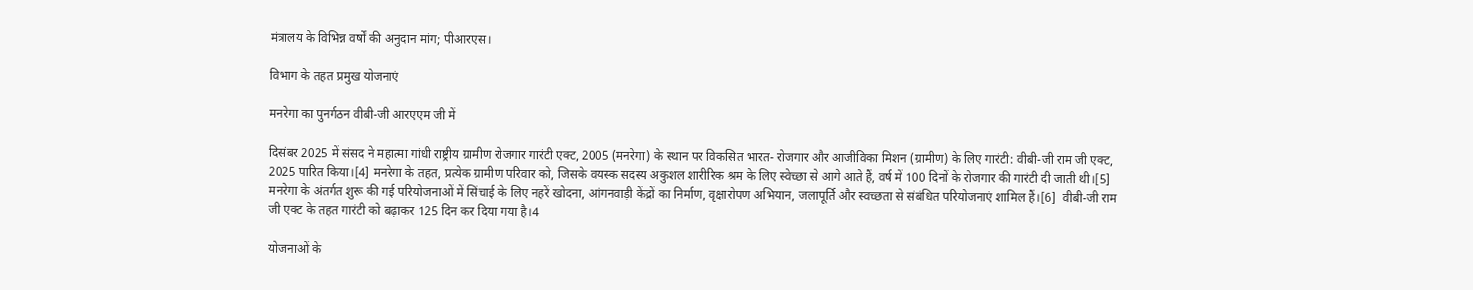मंत्रालय के विभिन्न वर्षों की अनुदान मांग; पीआरएस।

विभाग के तहत प्रमुख योजनाएं

मनरेगा का पुनर्गठन वीबी-जी आरएएम जी में

दिसंबर 2025 में संसद ने महात्मा गांधी राष्ट्रीय ग्रामीण रोजगार गारंटी एक्ट, 2005 (मनरेगा) के स्थान पर विकसित भारत- रोजगार और आजीविका मिशन (ग्रामीण) के लिए गारंटी: वीबी-जी राम जी एक्ट, 2025 पारित किया।[4] मनरेगा के तहत, प्रत्येक ग्रामीण परिवार को, जिसके वयस्क सदस्य अकुशल शारीरिक श्रम के लिए स्वेच्छा से आगे आते हैं, वर्ष में 100 दिनों के रोजगार की गारंटी दी जाती थी।[5]  मनरेगा के अंतर्गत शुरू की गई परियोजनाओं में सिंचाई के लिए नहरें खोदना, आंगनवाड़ी केंद्रों का निर्माण, वृक्षारोपण अभियान, जलापूर्ति और स्वच्छता से संबंधित परियोजनाएं शामिल हैं।[6]  वीबी-जी राम जी एक्ट के तहत गारंटी को बढ़ाकर 125 दिन कर दिया गया है।4

योजनाओं के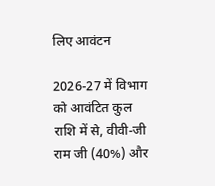लिए आवंटन

2026-27 में विभाग को आवंटित कुल राशि में से, वीवी-जी राम जी (40%) और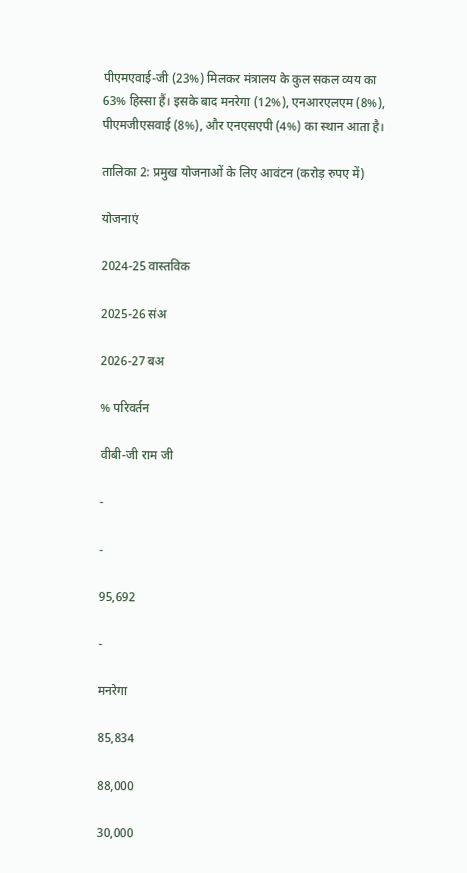पीएमएवाई-जी (23%) मिलकर मंत्रालय के कुल सकल व्यय का 63% हिस्सा हैं। इसके बाद मनरेगा (12%), एनआरएलएम (8%), पीएमजीएसवाई (8%), और एनएसएपी (4%) का स्थान आता है।

तालिका 2: प्रमुख योजनाओं के लिए आवंटन (करोड़ रुपए में)

योजनाएं

2024-25 वास्तविक

2025-26 संअ

2026-27 बअ

% परिवर्तन

वीबी-जी राम जी

-

-

95,692

-

मनरेगा

85,834

88,000

30,000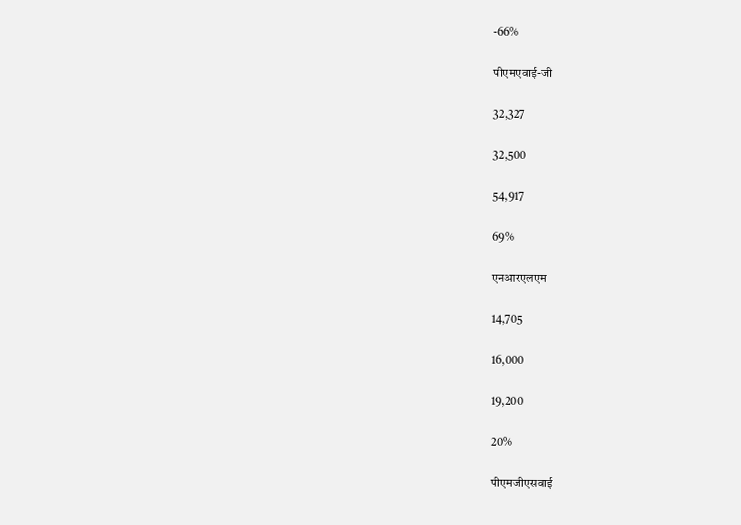-66%

पीएमएवाई-जी

32,327

32,500

54,917

69%

एनआरएलएम

14,705

16,000

19,200

20%

पीएमजीएसवाई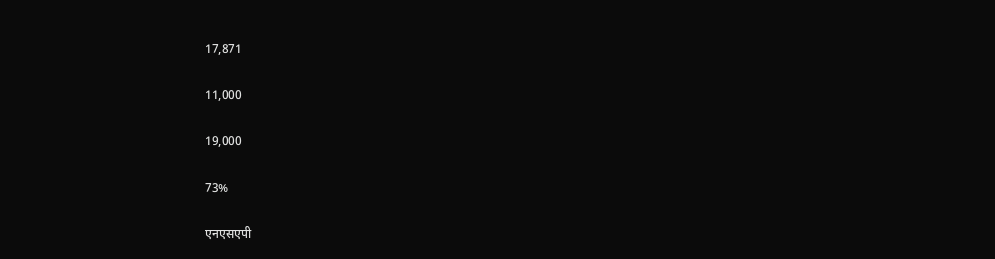17,871

11,000

19,000

73%

एनएसएपी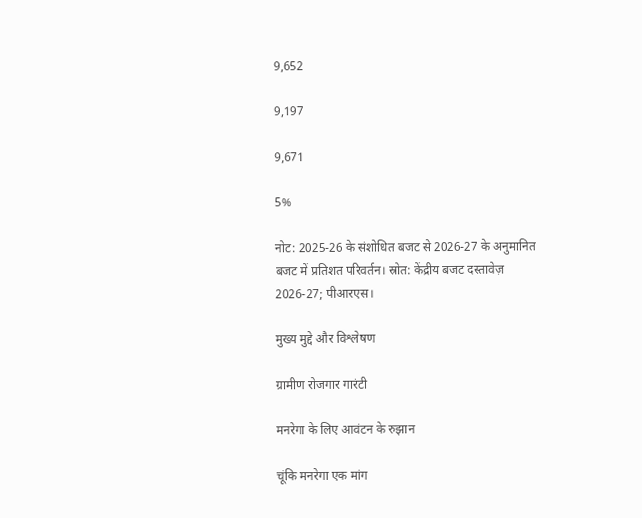9,652

9,197

9,671

5%

नोट: 2025-26 के संशोधित बजट से 2026-27 के अनुमानित बजट में प्रतिशत परिवर्तन। स्रोत: केंद्रीय बजट दस्तावेज़ 2026-27; पीआरएस।

मुख्य मुद्दे और विश्लेषण

ग्रामीण रोजगार गारंटी

मनरेगा के लिए आवंटन के रुझान

चूंकि मनरेगा एक मांग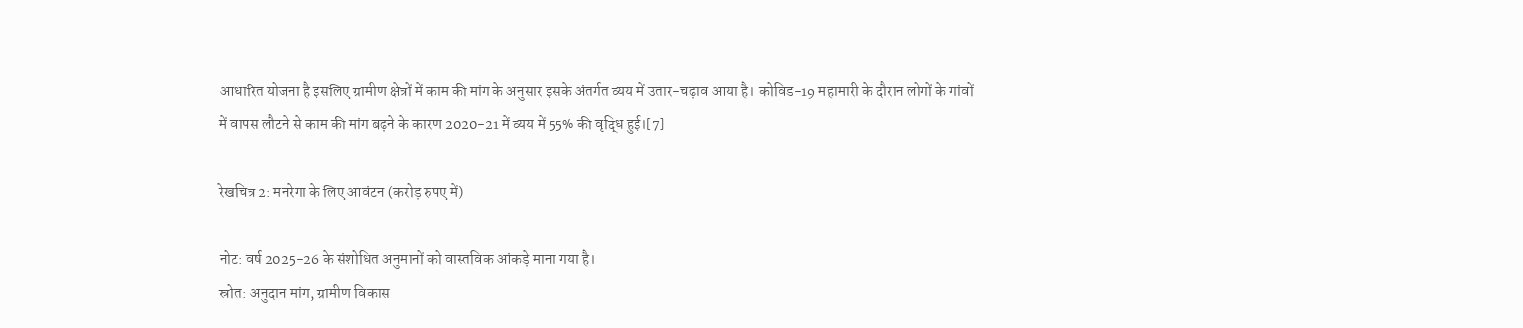आधारित योजना है इसलिए ग्रामीण क्षेत्रों में काम की मांग के अनुसार इसके अंतर्गत व्यय में उतार-चढ़ाव आया है। कोविड-19 महामारी के दौरान लोगों के गांवों में वापस लौटने से काम की मांग बढ़ने के कारण 2020-21 में व्यय में 55% की वृद्धि हुई।[7]

रेखचित्र 2: मनरेगा के लिए आवंटन (करोड़ रुपए में)

नोट: वर्ष 2025-26 के संशोधित अनुमानों को वास्तविक आंकड़े माना गया है।
स्रोत: अनुदान मांग, ग्रामीण विकास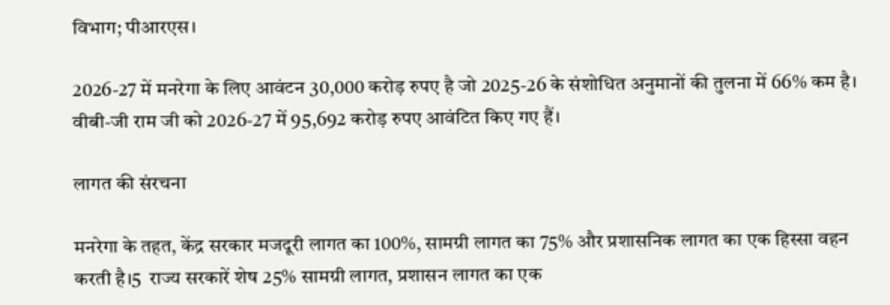विभाग; पीआरएस।

2026-27 में मनरेगा के लिए आवंटन 30,000 करोड़ रुपए है जो 2025-26 के संशोधित अनुमानों की तुलना में 66% कम है। वीबी-जी राम जी को 2026-27 में 95,692 करोड़ रुपए आवंटित किए गए हैं।

लागत की संरचना

मनरेगा के तहत, केंद्र सरकार मजदूरी लागत का 100%, सामग्री लागत का 75% और प्रशासनिक लागत का एक हिस्सा वहन करती है।5  राज्य सरकारें शेष 25% सामग्री लागत, प्रशासन लागत का एक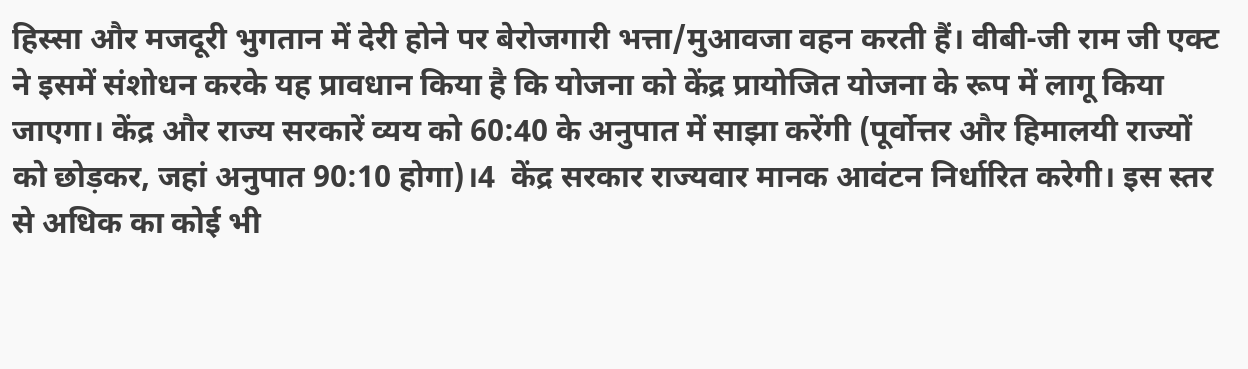हिस्सा और मजदूरी भुगतान में देरी होने पर बेरोजगारी भत्ता/मुआवजा वहन करती हैं। वीबी-जी राम जी एक्ट ने इसमें संशोधन करके यह प्रावधान किया है कि योजना को केंद्र प्रायोजित योजना के रूप में लागू किया जाएगा। केंद्र और राज्य सरकारें व्यय को 60:40 के अनुपात में साझा करेंगी (पूर्वोत्तर और हिमालयी राज्यों को छोड़कर, जहां अनुपात 90:10 होगा)।4  केंद्र सरकार राज्यवार मानक आवंटन निर्धारित करेगी। इस स्तर से अधिक का कोई भी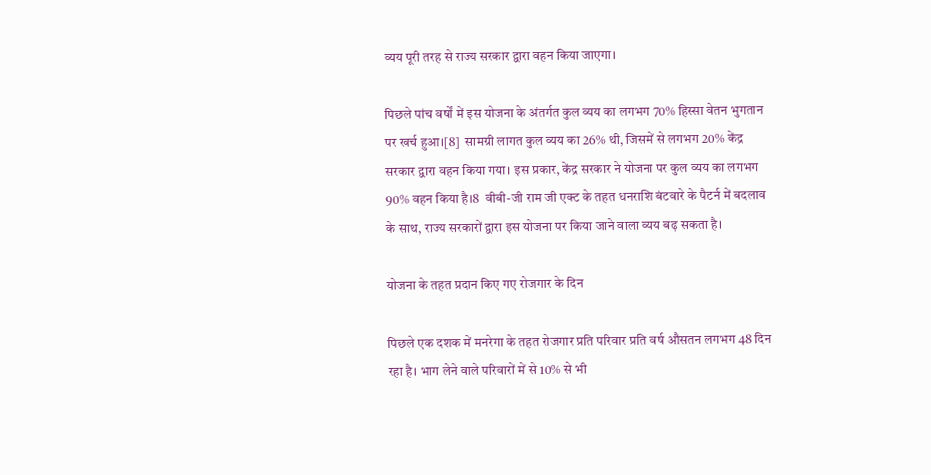व्यय पूरी तरह से राज्य सरकार द्वारा वहन किया जाएगा।

पिछले पांच वर्षों में इस योजना के अंतर्गत कुल व्यय का लगभग 70% हिस्सा वेतन भुगतान पर खर्च हुआ।[8]  सामग्री लागत कुल व्यय का 26% थी, जिसमें से लगभग 20% केंद्र सरकार द्वारा वहन किया गया। इस प्रकार, केंद्र सरकार ने योजना पर कुल व्यय का लगभग 90% वहन किया है।8  वीबी-जी राम जी एक्ट के तहत धनराशि बंटवारे के पैटर्न में बदलाव के साथ, राज्य सरकारों द्वारा इस योजना पर किया जाने वाला व्यय बढ़ सकता है।

योजना के तहत प्रदान किए गए रोजगार के दिन

पिछले एक दशक में मनरेगा के तहत रोजगार प्रति परिवार प्रति वर्ष औसतन लगभग 48 दिन रहा है। भाग लेने वाले परिवारों में से 10% से भी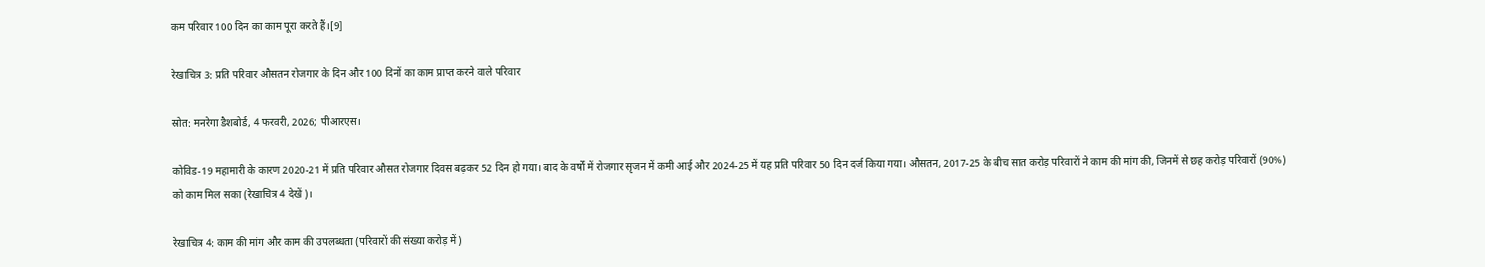कम परिवार 100 दिन का काम पूरा करते हैं।[9]

रेखाचित्र 3: प्रति परिवार औसतन रोजगार के दिन और 100 दिनों का काम प्राप्त करने वाले परिवार

स्रोत: मनरेगा डैशबोर्ड, 4 फरवरी, 2026; पीआरएस।

कोविड-19 महामारी के कारण 2020-21 में प्रति परिवार औसत रोजगार दिवस बढ़कर 52 दिन हो गया। बाद के वर्षों में रोजगार सृजन में कमी आई और 2024-25 में यह प्रति परिवार 50 दिन दर्ज किया गया। औसतन, 2017-25 के बीच सात करोड़ परिवारों ने काम की मांग की, जिनमें से छह करोड़ परिवारों (90%) को काम मिल सका (रेखाचित्र 4 देखें)।

रेखाचित्र 4: काम की मांग और काम की उपलब्धता (परिवारों की संख्या करोड़ में)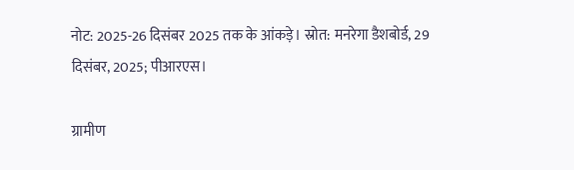नोट: 2025-26 दिसंबर 2025 तक के आंकड़े। स्रोत: मनरेगा डैशबोर्ड, 29 दिसंबर, 2025; पीआरएस।

ग्रामीण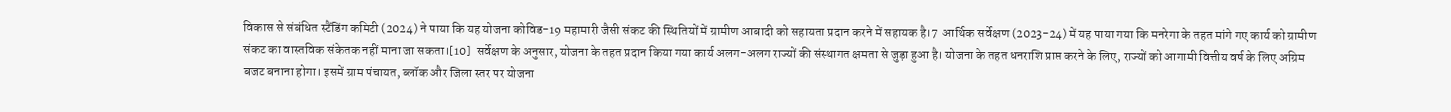विकास से संबंधित स्टैंडिंग कमिटी (2024) ने पाया कि यह योजना कोविड-19 महामारी जैसी संकट की स्थितियों में ग्रामीण आबादी को सहायता प्रदान करने में सहायक है।7  आर्थिक सर्वेक्षण (2023-24) में यह पाया गया कि मनरेगा के तहत मांगे गए कार्य को ग्रामीण संकट का वास्तविक संकेतक नहीं माना जा सकता।[10]  सर्वेक्षण के अनुसार, योजना के तहत प्रदान किया गया कार्य अलग-अलग राज्यों की संस्थागत क्षमता से जुड़ा हुआ है। योजना के तहत धनराशि प्राप्त करने के लिए, राज्यों को आगामी वित्तीय वर्ष के लिए अग्रिम बजट बनाना होगा। इसमें ग्राम पंचायत, ब्लॉक और जिला स्तर पर योजना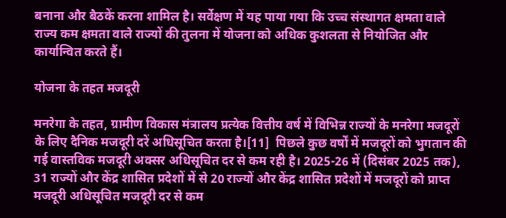बनाना और बैठकें करना शामिल है। सर्वेक्षण में यह पाया गया कि उच्च संस्थागत क्षमता वाले राज्य कम क्षमता वाले राज्यों की तुलना में योजना को अधिक कुशलता से नियोजित और कार्यान्वित करते हैं।

योजना के तहत मजदूरी

मनरेगा के तहत, ग्रामीण विकास मंत्रालय प्रत्येक वित्तीय वर्ष में विभिन्न राज्यों के मनरेगा मजदूरों के लिए दैनिक मजदूरी दरें अधिसूचित करता है।[11]  पिछले कुछ वर्षों में मजदूरों को भुगतान की गई वास्तविक मजदूरी अक्सर अधिसूचित दर से कम रही है। 2025-26 में (दिसंबर 2025 तक), 31 राज्यों और केंद्र शासित प्रदेशों में से 20 राज्यों और केंद्र शासित प्रदेशों में मजदूरों को प्राप्त मजदूरी अधिसूचित मजदूरी दर से कम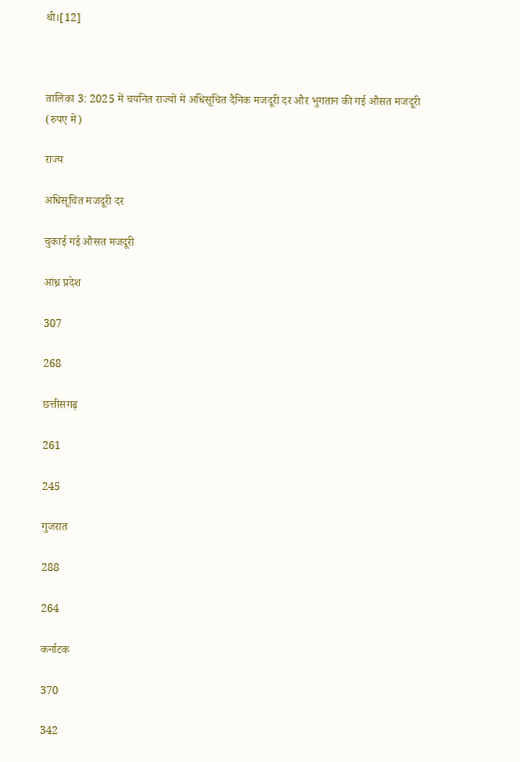थी।[12]



तालिका 3: 2025 में चयनित राज्यों में अधिसूचित दैनिक मजदूरी दर और भुगतान की गई औसत मजदूरी (रुपए में)

राज्य

अधिसूचित मजदूरी दर

चुकाई गई औसत मजदूरी

आंध्र प्रदेश

307

268

छत्तीसगढ़

261

245

गुजरात

288

264

कर्नाटक

370

342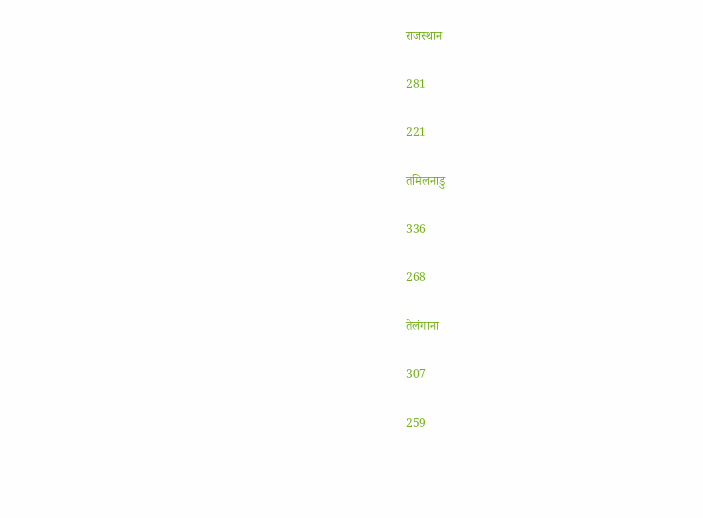राजस्थान

281

221

तमिलनाडु

336

268

तेलंगाना

307

259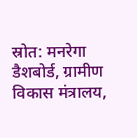स्रोत: मनरेगा डैशबोर्ड, ग्रामीण विकास मंत्रालय,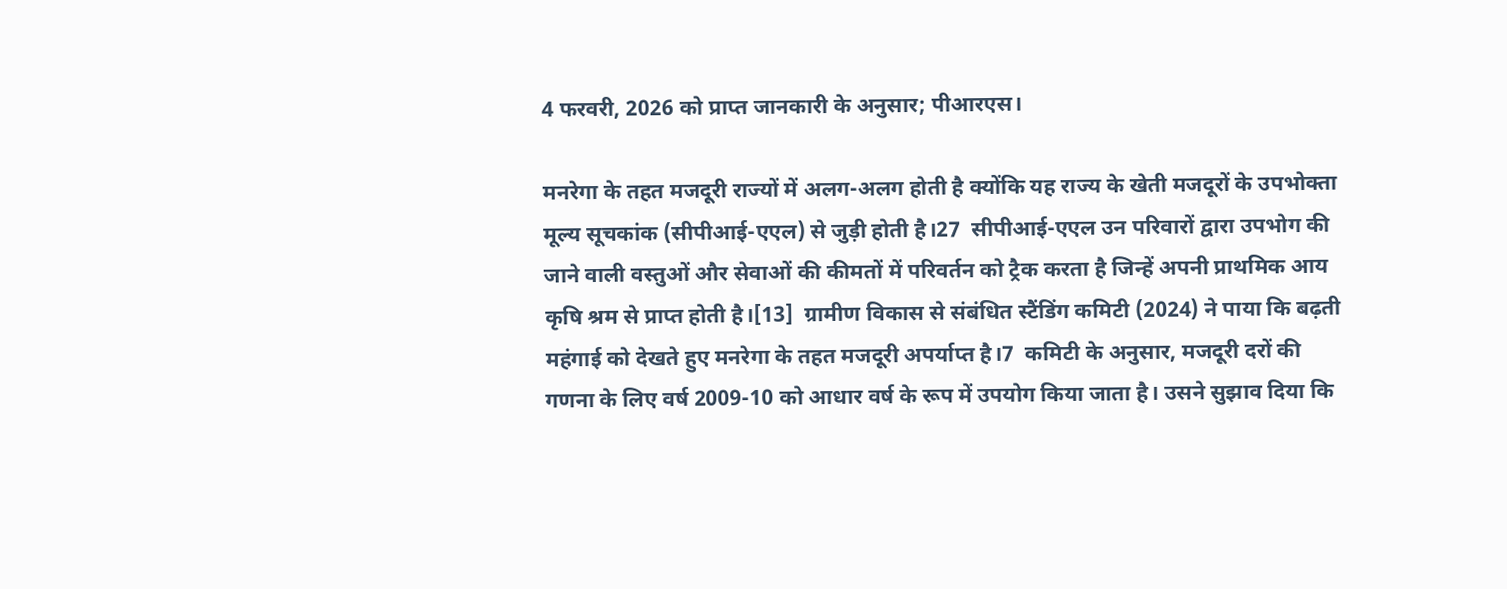4 फरवरी, 2026 को प्राप्त जानकारी के अनुसार; पीआरएस।

मनरेगा के तहत मजदूरी राज्यों में अलग-अलग होती है क्योंकि यह राज्य के खेती मजदूरों के उपभोक्ता मूल्य सूचकांक (सीपीआई-एएल) से जुड़ी होती है।27  सीपीआई-एएल उन परिवारों द्वारा उपभोग की जाने वाली वस्तुओं और सेवाओं की कीमतों में परिवर्तन को ट्रैक करता है जिन्हें अपनी प्राथमिक आय कृषि श्रम से प्राप्त होती है।[13]  ग्रामीण विकास से संबंधित स्टैंडिंग कमिटी (2024) ने पाया कि बढ़ती महंगाई को देखते हुए मनरेगा के तहत मजदूरी अपर्याप्त है।7  कमिटी के अनुसार, मजदूरी दरों की गणना के लिए वर्ष 2009-10 को आधार वर्ष के रूप में उपयोग किया जाता है। उसने सुझाव दिया कि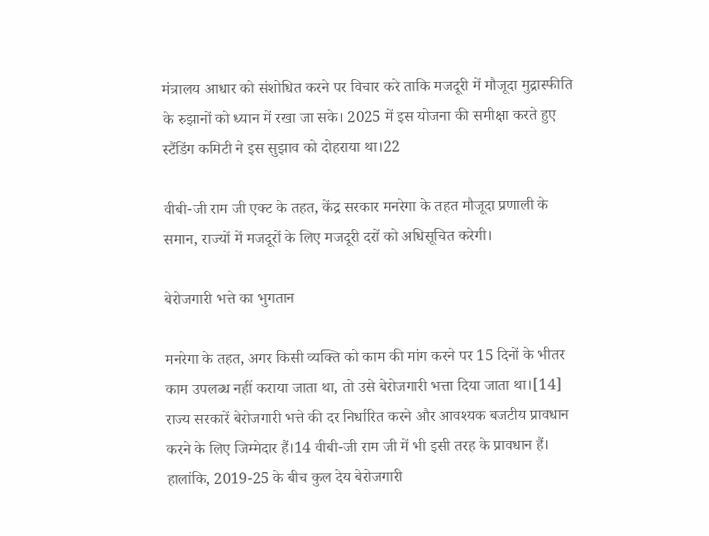मंत्रालय आधार को संशोधित करने पर विचार करे ताकि मजदूरी में मौजूदा मुद्रास्फीति के रुझानों को ध्यान में रखा जा सके। 2025 में इस योजना की समीक्षा करते हुए स्टैंडिंग कमिटी ने इस सुझाव को दोहराया था।22

वीबी-जी राम जी एक्ट के तहत, केंद्र सरकार मनरेगा के तहत मौजूदा प्रणाली के समान, राज्यों में मजदूरों के लिए मजदूरी दरों को अधिसूचित करेगी।

बेरोजगारी भत्ते का भुगतान

मनरेगा के तहत, अगर किसी व्यक्ति को काम की मांग करने पर 15 दिनों के भीतर काम उपलब्ध नहीं कराया जाता था, तो उसे बेरोजगारी भत्ता दिया जाता था।[14]  राज्य सरकारें बेरोजगारी भत्ते की दर निर्धारित करने और आवश्यक बजटीय प्रावधान करने के लिए जिम्मेदार हैं।14 वीबी-जी राम जी में भी इसी तरह के प्रावधान हैं। हालांकि, 2019-25 के बीच कुल देय बेरोजगारी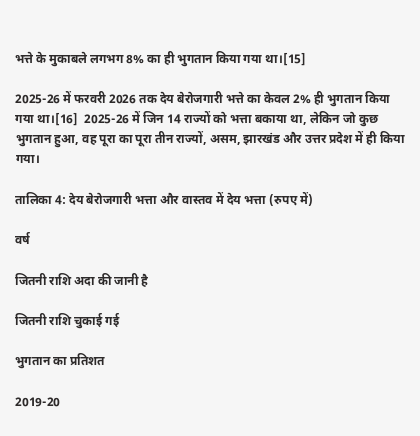भत्ते के मुकाबले लगभग 8% का ही भुगतान किया गया था।[15]

2025-26 में फरवरी 2026 तक देय बेरोजगारी भत्ते का केवल 2% ही भुगतान किया गया था।[16]  2025-26 में जिन 14 राज्यों को भत्ता बकाया था, लेकिन जो कुछ भुगतान हुआ, वह पूरा का पूरा तीन राज्यों, असम, झारखंड और उत्तर प्रदेश में ही किया गया।

तालिका 4: देय बेरोजगारी भत्ता और वास्तव में देय भत्ता (रुपए में)

वर्ष

जितनी राशि अदा की जानी है

जितनी राशि चुकाई गई

भुगतान का प्रतिशत

2019-20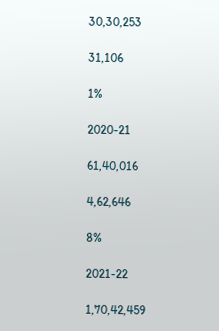30,30,253

31,106

1%

2020-21

61,40,016

4,62,646

8%

2021-22

1,70,42,459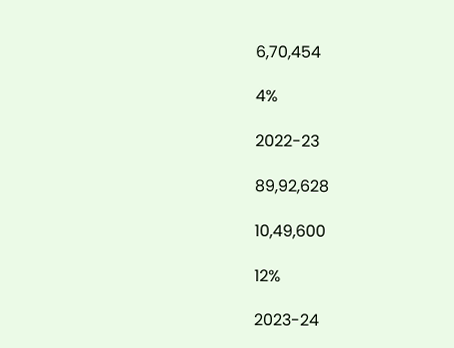6,70,454

4%

2022-23

89,92,628

10,49,600

12%

2023-24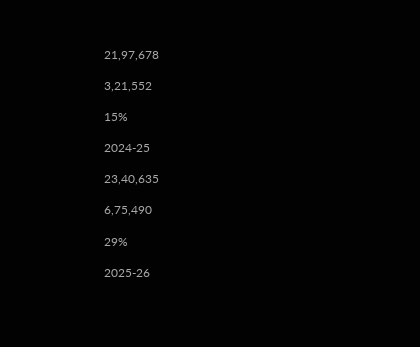21,97,678

3,21,552

15%

2024-25

23,40,635

6,75,490

29%

2025-26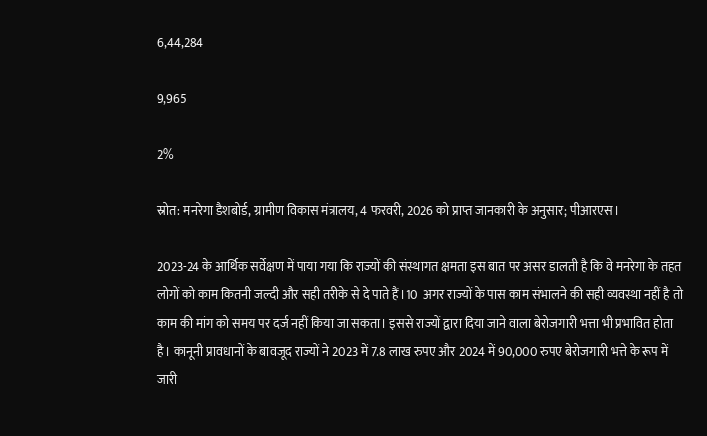6,44,284

9,965

2%

स्रोत: मनरेगा डैशबोर्ड, ग्रामीण विकास मंत्रालय, 4 फरवरी, 2026 को प्राप्त जानकारी के अनुसार; पीआरएस।

2023-24 के आर्थिक सर्वेक्षण में पाया गया कि राज्यों की संस्थागत क्षमता इस बात पर असर डालती है कि वे मनरेगा के तहत लोगों को काम कितनी जल्दी और सही तरीके से दे पाते हैं।10  अगर राज्यों के पास काम संभालने की सही व्यवस्था नहीं है तो काम की मांग को समय पर दर्ज नहीं किया जा सकता। इससे राज्यों द्वारा दिया जाने वाला बेरोजगारी भत्ता भी प्रभावित होता है। कानूनी प्रावधानों के बावजूद राज्यों ने 2023 में 7.8 लाख रुपए और 2024 में 90,000 रुपए बेरोजगारी भत्ते के रूप में जारी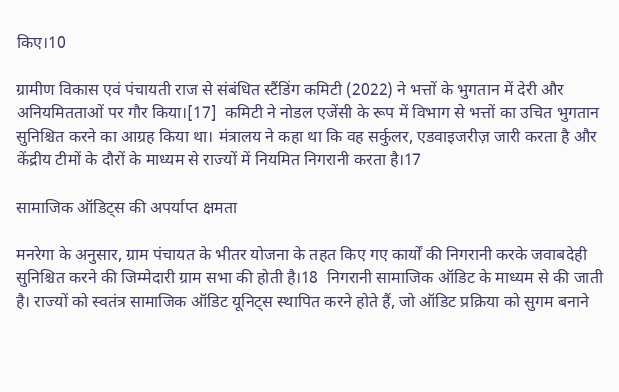किए।10

ग्रामीण विकास एवं पंचायती राज से संबंधित स्टैंडिंग कमिटी (2022) ने भत्तों के भुगतान में देरी और अनियमितताओं पर गौर किया।[17]  कमिटी ने नोडल एजेंसी के रूप में विभाग से भत्तों का उचित भुगतान सुनिश्चित करने का आग्रह किया था। मंत्रालय ने कहा था कि वह सर्कुलर, एडवाइजरीज़ जारी करता है और केंद्रीय टीमों के दौरों के माध्यम से राज्यों में नियमित निगरानी करता है।17

सामाजिक ऑडिट्स की अपर्याप्त क्षमता

मनरेगा के अनुसार, ग्राम पंचायत के भीतर योजना के तहत किए गए कार्यों की निगरानी करके जवाबदेही सुनिश्चित करने की जिम्मेदारी ग्राम सभा की होती है।18  निगरानी सामाजिक ऑडिट के माध्यम से की जाती है। राज्यों को स्वतंत्र सामाजिक ऑडिट यूनिट्स स्थापित करने होते हैं, जो ऑडिट प्रक्रिया को सुगम बनाने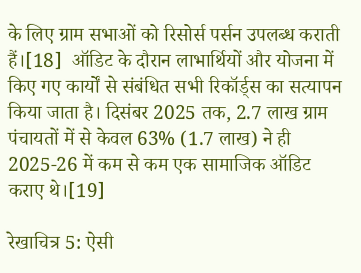के लिए ग्राम सभाओं को रिसोर्स पर्सन उपलब्ध कराती हैं।[18]  ऑडिट के दौरान लाभार्थियों और योजना में किए गए कार्यों से संबंधित सभी रिकॉर्ड्स का सत्यापन किया जाता है। दिसंबर 2025 तक, 2.7 लाख ग्राम पंचायतों में से केवल 63% (1.7 लाख) ने ही 2025-26 में कम से कम एक सामाजिक ऑडिट कराए थे।[19]

रेखाचित्र 5: ऐसी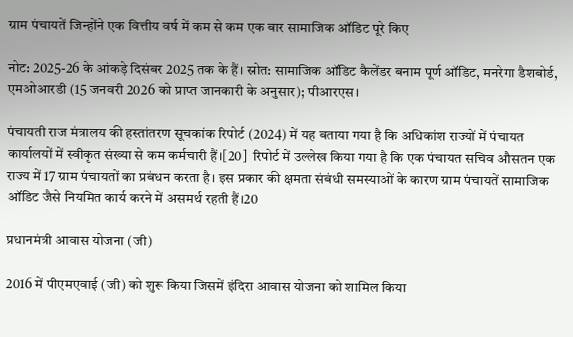ग्राम पंचायतें जिन्होंने एक वित्तीय वर्ष में कम से कम एक बार सामाजिक ऑडिट पूरे किए

नोट: 2025-26 के आंकड़े दिसंबर 2025 तक के हैं। स्रोत: सामाजिक ऑडिट कैलेंडर बनाम पूर्ण ऑडिट, मनरेगा डैशबोर्ड, एमओआरडी (15 जनवरी 2026 को प्राप्त जानकारी के अनुसार); पीआरएस।

पंचायती राज मंत्रालय की हस्तांतरण सूचकांक रिपोर्ट (2024) में यह बताया गया है कि अधिकांश राज्यों में पंचायत कार्यालयों में स्वीकृत संख्या से कम कर्मचारी हैं।[20]  रिपोर्ट में उल्लेख किया गया है कि एक पंचायत सचिव औसतन एक राज्य में 17 ग्राम पंचायतों का प्रबंधन करता है। इस प्रकार की क्षमता संबंधी समस्याओं के कारण ग्राम पंचायतें सामाजिक ऑडिट जैसे नियमित कार्य करने में असमर्थ रहती हैं।20

प्रधानमंत्री आवास योजना (जी)

2016 में पीएमएवाई (जी) को शुरू किया जिसमें इंदिरा आवास योजना को शामिल किया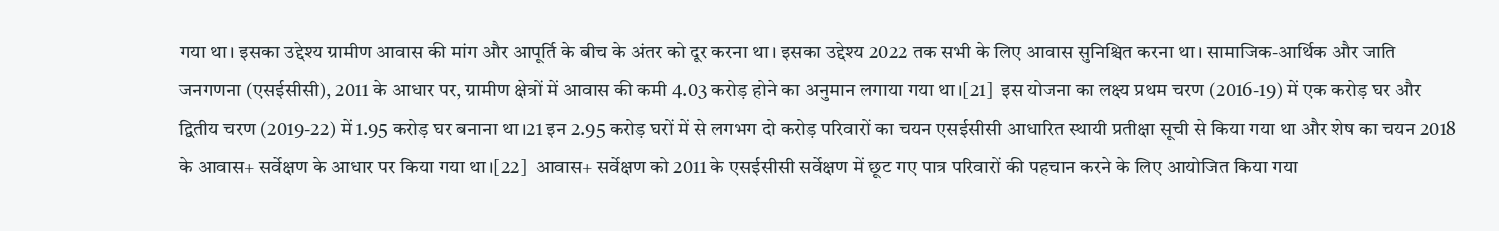गया था। इसका उद्देश्य ग्रामीण आवास की मांग और आपूर्ति के बीच के अंतर को दूर करना था। इसका उद्देश्य 2022 तक सभी के लिए आवास सुनिश्चित करना था। सामाजिक-आर्थिक और जाति जनगणना (एसईसीसी), 2011 के आधार पर, ग्रामीण क्षेत्रों में आवास की कमी 4.03 करोड़ होने का अनुमान लगाया गया था।[21]  इस योजना का लक्ष्य प्रथम चरण (2016-19) में एक करोड़ घर और द्वितीय चरण (2019-22) में 1.95 करोड़ घर बनाना था।21 इन 2.95 करोड़ घरों में से लगभग दो करोड़ परिवारों का चयन एसईसीसी आधारित स्थायी प्रतीक्षा सूची से किया गया था और शेष का चयन 2018 के आवास+ सर्वेक्षण के आधार पर किया गया था।[22]  आवास+ सर्वेक्षण को 2011 के एसईसीसी सर्वेक्षण में छूट गए पात्र परिवारों की पहचान करने के लिए आयोजित किया गया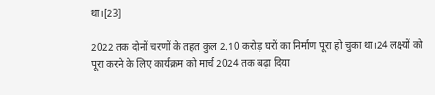था।[23]

2022 तक दोनों चरणों के तहत कुल 2.10 करोड़ घरों का निर्माण पूरा हो चुका था।24 लक्ष्यों को पूरा करने के लिए कार्यक्रम को मार्च 2024 तक बढ़ा दिया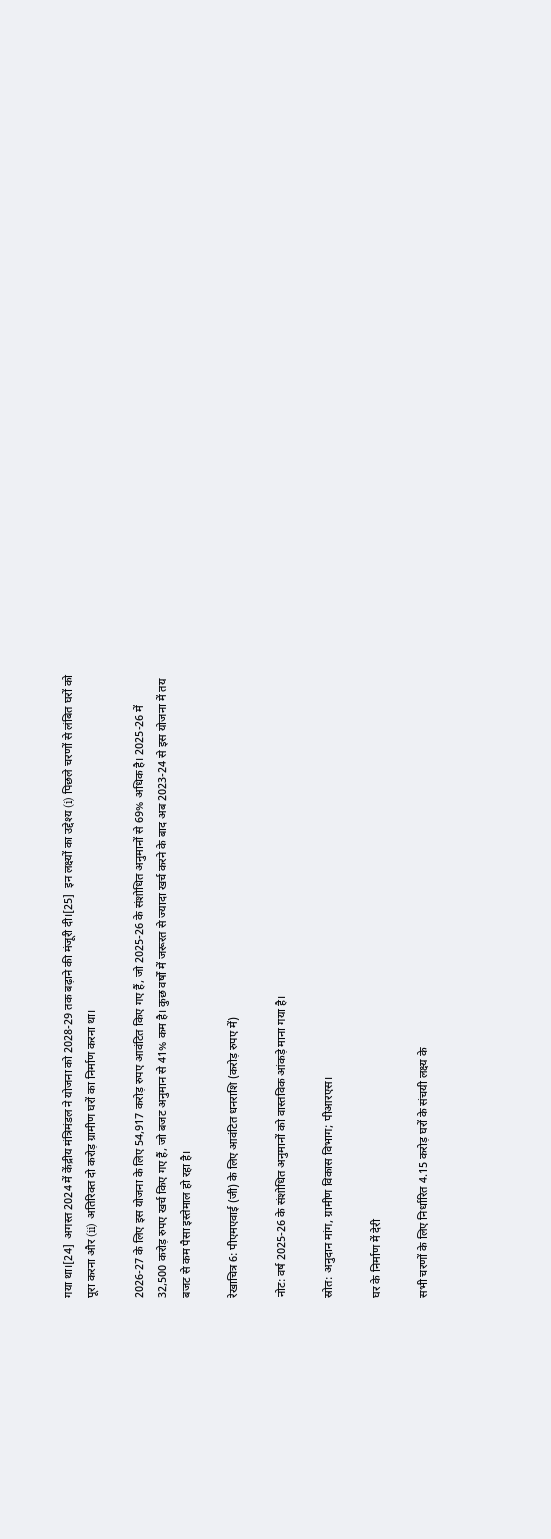गया था।[24]  अगस्त 2024 में केंद्रीय मंत्रिमंडल ने योजना को 2028-29 तक बढ़ाने की मंजूरी दी।[25]  इन लक्ष्यों का उद्देश्य (i) पिछले चरणों से लंबित घरों को पूरा करना और (ii) अतिरिक्त दो करोड़ ग्रामीण घरों का निर्माण करना था।

2026-27 के लिए इस योजना के लिए 54,917 करोड़ रुपए आवंटित किए गए हैं, जो 2025-26 के संशोधित अनुमानों से 69% अधिक है। 2025-26 में 32,500 करोड़ रुपए खर्च किए गए हैं, जो बजट अनुमान से 41% कम है। कुछ वर्षों में जरूरत से ज्यादा खर्च करने के बाद अब 2023-24 से इस योजना में तय बजट से कम पैसा इस्तेमाल हो रहा है।

रेखाचित्र 6: पीएमएवाई (जी) के लिए आवंटित धनराशि (करोड़ रुपए में)

नोट: वर्ष 2025-26 के संशोधित अनुमानों को वास्तविक आंकड़े माना गया है।

स्रोत: अनुदान मांग, ग्रामीण विकास विभाग; पीआरएस।

घर के निर्माण में देरी

सभी चरणों के लिए निर्धारित 4.15 करोड़ घरों के संचयी लक्ष्य के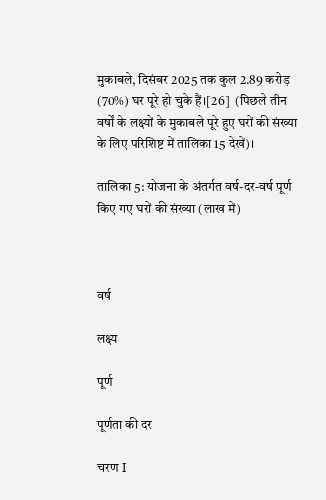मुकाबले, दिसंबर 2025 तक कुल 2.89 करोड़ (70%) घर पूरे हो चुके हैं।[26]  (पिछले तीन वर्षों के लक्ष्यों के मुकाबले पूरे हुए घरों की संख्या के लिए परिशिष्ट में तालिका 15 देखें)।

तालिका 5: योजना के अंतर्गत वर्ष-दर-वर्ष पूर्ण किए गए घरों की संख्या (लाख में)



वर्ष

लक्ष्य

पूर्ण

पूर्णता की दर

चरण I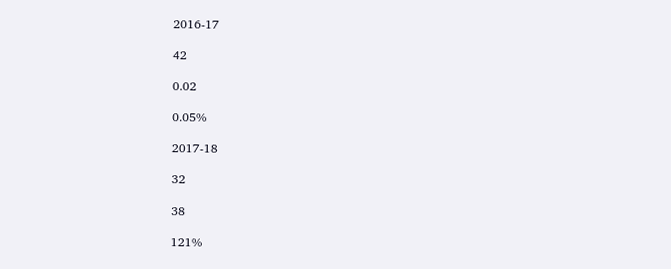2016-17

42

0.02

0.05%

2017-18

32

38

121%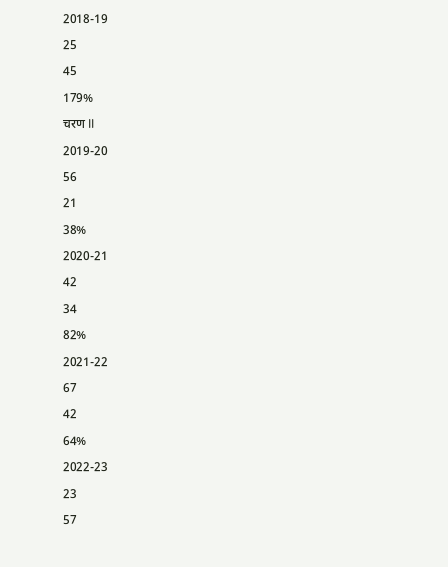2018-19

25

45

179%

चरण II

2019-20

56

21

38%

2020-21

42

34

82%

2021-22

67

42

64%

2022-23

23

57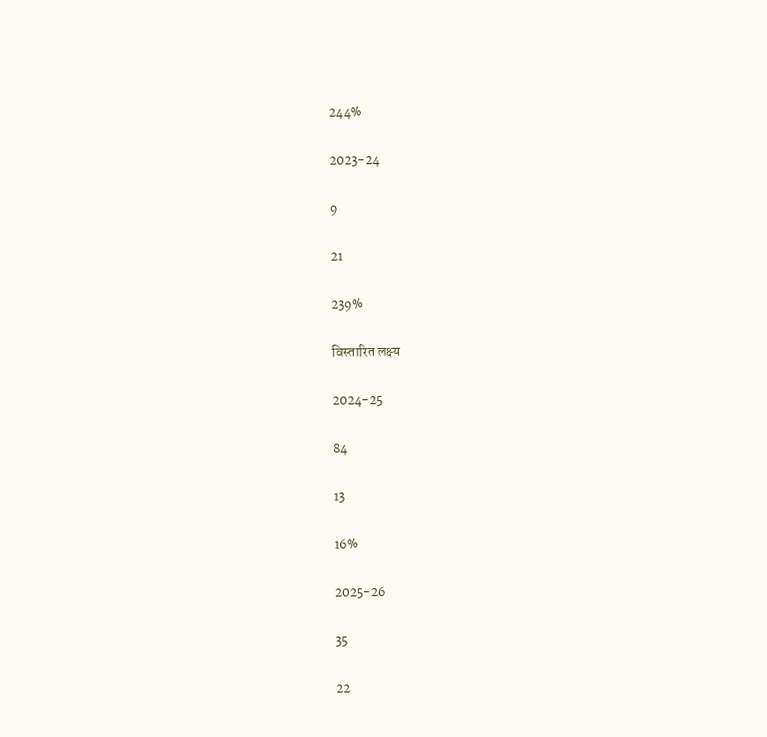244%

2023-24

9

21

239%

विस्तारित लक्ष्य

2024-25

84

13

16%

2025-26

35

22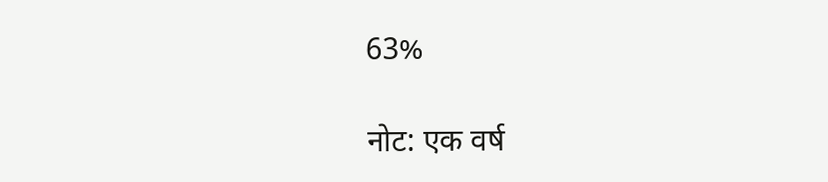63%

नोट: एक वर्ष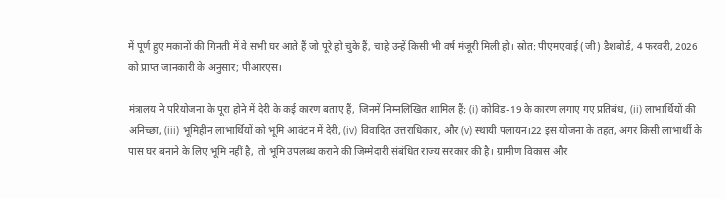में पूर्ण हुए मकानों की गिनती में वे सभी घर आते हैं जो पूरे हो चुके हैं, चाहे उन्हें किसी भी वर्ष मंजूरी मिली हो। स्रोत: पीएमएवाई (जी) डैशबोर्ड, 4 फरवरी, 2026 को प्राप्त जानकारी के अनुसार; पीआरएस।

मंत्रालय ने परियोजना के पूरा होने में देरी के कई कारण बताए हैं, जिनमें निम्नलिखित शामिल हैं: (i) कोविड-19 के कारण लगाए गए प्रतिबंध, (ii) लाभार्थियों की अनिच्छा, (iii) भूमिहीन लाभार्थियों को भूमि आवंटन में देरी, (iv) विवादित उत्तराधिकार, और (v) स्थायी पलायन।22 इस योजना के तहत, अगर किसी लाभार्थी के पास घर बनाने के लिए भूमि नहीं है, तो भूमि उपलब्ध कराने की जिम्मेदारी संबंधित राज्य सरकार की है। ग्रामीण विकास और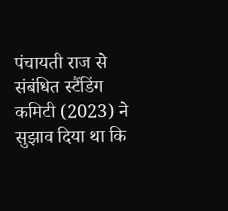पंचायती राज से संबंधित स्टैंडिंग कमिटी (2023) ने सुझाव दिया था कि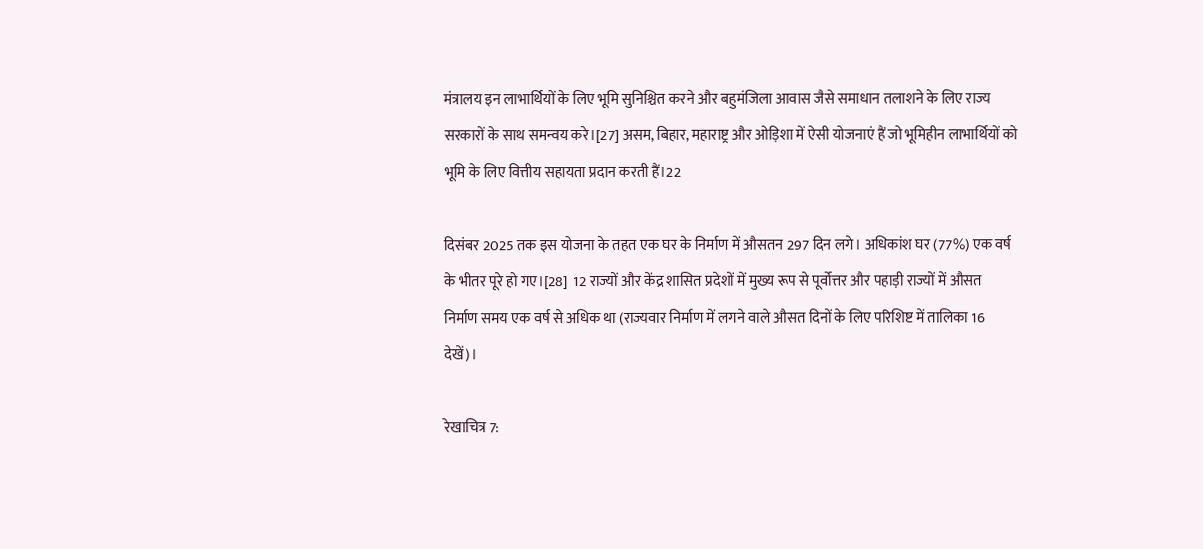मंत्रालय इन लाभार्थियों के लिए भूमि सुनिश्चित करने और बहुमंजिला आवास जैसे समाधान तलाशने के लिए राज्य सरकारों के साथ समन्वय करे।[27] असम, बिहार, महाराष्ट्र और ओड़िशा में ऐसी योजनाएं हैं जो भूमिहीन लाभार्थियों को भूमि के लिए वित्तीय सहायता प्रदान करती हैं।22

दिसंबर 2025 तक इस योजना के तहत एक घर के निर्माण में औसतन 297 दिन लगे। अधिकांश घर (77%) एक वर्ष के भीतर पूरे हो गए।[28]  12 राज्यों और केंद्र शासित प्रदेशों में मुख्य रूप से पूर्वोत्तर और पहाड़ी राज्यों में औसत निर्माण समय एक वर्ष से अधिक था (राज्यवार निर्माण में लगने वाले औसत दिनों के लिए परिशिष्ट में तालिका 16 देखें)।

रेखाचित्र 7: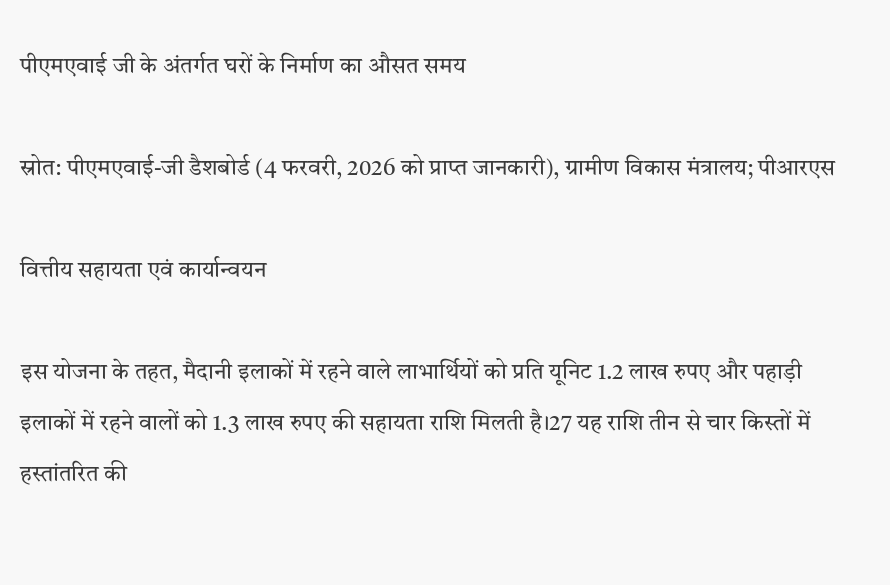पीएमएवाई जी के अंतर्गत घरों के निर्माण का औसत समय

स्रोत: पीएमएवाई-जी डैशबोर्ड (4 फरवरी, 2026 को प्राप्त जानकारी), ग्रामीण विकास मंत्रालय; पीआरएस

वित्तीय सहायता एवं कार्यान्वयन

इस योजना के तहत, मैदानी इलाकों में रहने वाले लाभार्थियों को प्रति यूनिट 1.2 लाख रुपए और पहाड़ी इलाकों में रहने वालों को 1.3 लाख रुपए की सहायता राशि मिलती है।27 यह राशि तीन से चार किस्तों में हस्तांतरित की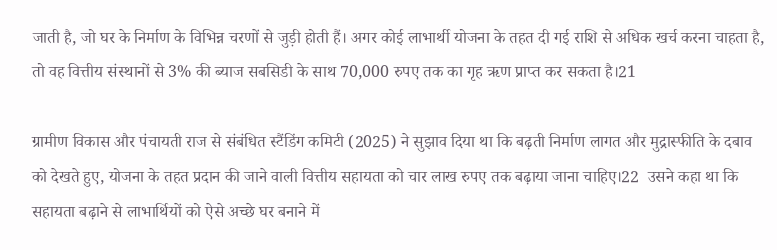जाती है, जो घर के निर्माण के विभिन्न चरणों से जुड़ी होती हैं। अगर कोई लाभार्थी योजना के तहत दी गई राशि से अधिक खर्च करना चाहता है, तो वह वित्तीय संस्थानों से 3% की ब्याज सबसिडी के साथ 70,000 रुपए तक का गृह ऋण प्राप्त कर सकता है।21

ग्रामीण विकास और पंचायती राज से संबंधित स्टैंडिंग कमिटी (2025) ने सुझाव दिया था कि बढ़ती निर्माण लागत और मुद्रास्फीति के दबाव को देखते हुए, योजना के तहत प्रदान की जाने वाली वित्तीय सहायता को चार लाख रुपए तक बढ़ाया जाना चाहिए।22  उसने कहा था कि सहायता बढ़ाने से लाभार्थियों को ऐसे अच्छे घर बनाने में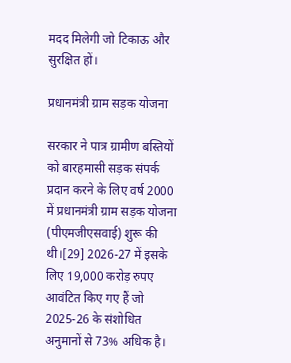मदद मिलेगी जो टिकाऊ और सुरक्षित हों।

प्रधानमंत्री ग्राम सड़क योजना

सरकार ने पात्र ग्रामीण बस्तियों को बारहमासी सड़क संपर्क प्रदान करने के लिए वर्ष 2000 में प्रधानमंत्री ग्राम सड़क योजना (पीएमजीएसवाई) शुरू की थी।[29] 2026-27 में इसके लिए 19,000 करोड़ रुपए आवंटित किए गए हैं जो 2025-26 के संशोधित अनुमानों से 73% अधिक है।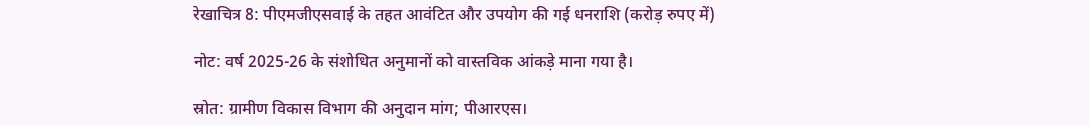रेखाचित्र 8: पीएमजीएसवाई के तहत आवंटित और उपयोग की गई धनराशि (करोड़ रुपए में)

नोट: वर्ष 2025-26 के संशोधित अनुमानों को वास्तविक आंकड़े माना गया है।

स्रोत: ग्रामीण विकास विभाग की अनुदान मांग; पीआरएस।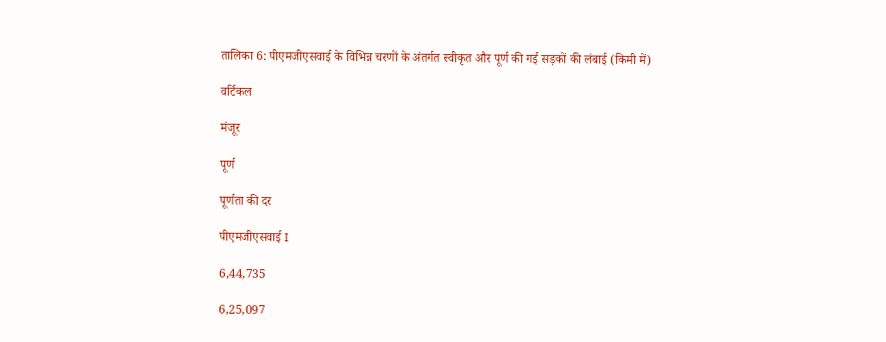तालिका 6: पीएमजीएसवाई के विभिन्न चरणों के अंतर्गत स्वीकृत और पूर्ण की गई सड़कों की लंबाई (किमी में)

वर्टिकल

मंजूर

पूर्ण

पूर्णता की दर

पीएमजीएसवाई I

6,44,735

6,25,097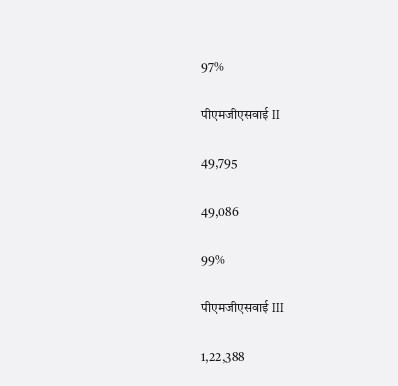97%

पीएमजीएसवाई II

49,795

49,086

99%

पीएमजीएसवाई III

1,22,388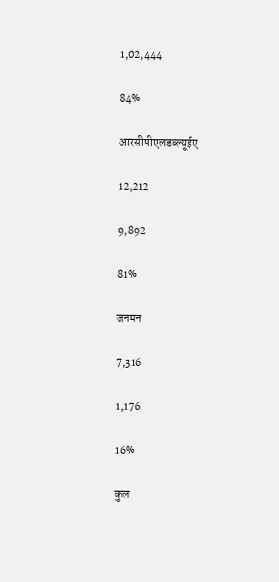1,02,444

84%

आरसीपीएलडब्ल्यूईए

12,212

9,892

81%

जनमन

7,316

1,176

16%

कुल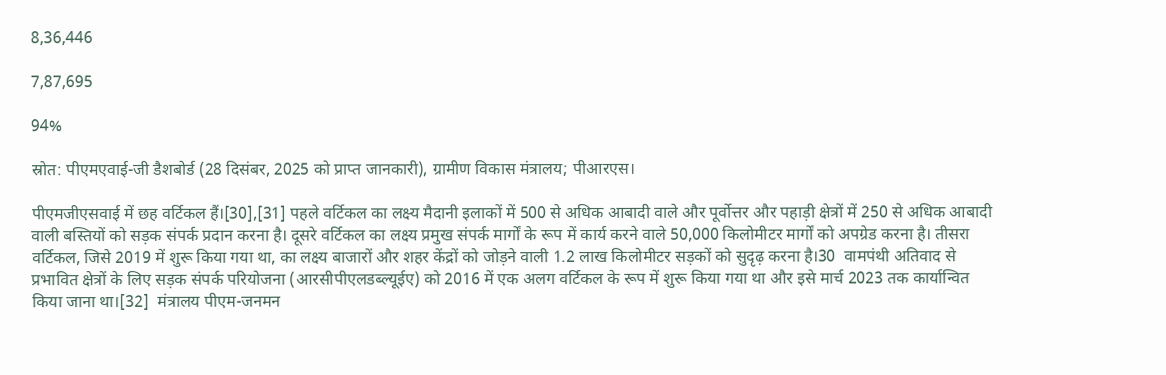8,36,446

7,87,695

94%

स्रोत: पीएमएवाई-जी डैशबोर्ड (28 दिसंबर, 2025 को प्राप्त जानकारी), ग्रामीण विकास मंत्रालय; पीआरएस।

पीएमजीएसवाई में छह वर्टिकल हैं।[30],[31] पहले वर्टिकल का लक्ष्य मैदानी इलाकों में 500 से अधिक आबादी वाले और पूर्वोत्तर और पहाड़ी क्षेत्रों में 250 से अधिक आबादी वाली बस्तियों को सड़क संपर्क प्रदान करना है। दूसरे वर्टिकल का लक्ष्य प्रमुख संपर्क मार्गों के रूप में कार्य करने वाले 50,000 किलोमीटर मार्गों को अपग्रेड करना है। तीसरा वर्टिकल, जिसे 2019 में शुरू किया गया था, का लक्ष्य बाजारों और शहर केंद्रों को जोड़ने वाली 1.2 लाख किलोमीटर सड़कों को सुदृढ़ करना है।30  वामपंथी अतिवाद से प्रभावित क्षेत्रों के लिए सड़क संपर्क परियोजना (आरसीपीएलडब्ल्यूईए) को 2016 में एक अलग वर्टिकल के रूप में शुरू किया गया था और इसे मार्च 2023 तक कार्यान्वित किया जाना था।[32]  मंत्रालय पीएम-जनमन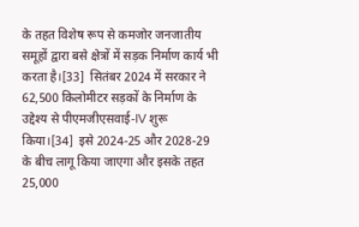के तहत विशेष रूप से कमजोर जनजातीय समूहों द्वारा बसे क्षेत्रों में सड़क निर्माण कार्य भी करता है।[33]  सितंबर 2024 में सरकार ने 62,500 किलोमीटर सड़कों के निर्माण के उद्देश्य से पीएमजीएसवाई-IV शुरू किया।[34]  इसे 2024-25 और 2028-29 के बीच लागू किया जाएगा और इसके तहत 25,000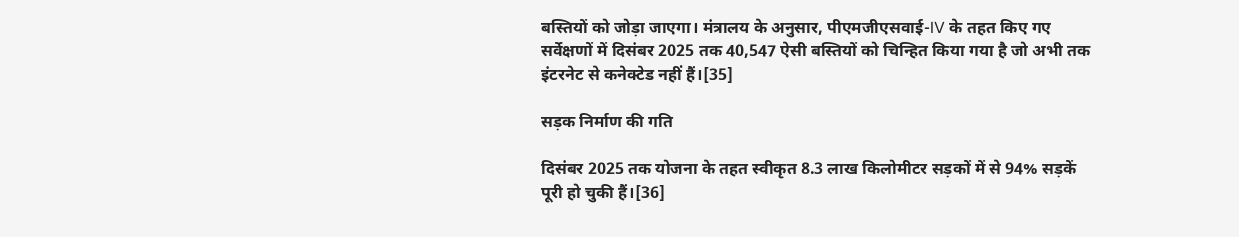बस्तियों को जोड़ा जाएगा। मंत्रालय के अनुसार, पीएमजीएसवाई-IV के तहत किए गए सर्वेक्षणों में दिसंबर 2025 तक 40,547 ऐसी बस्तियों को चिन्हित किया गया है जो अभी तक इंटरनेट से कनेक्टेड नहीं हैं।[35]

सड़क निर्माण की गति

दिसंबर 2025 तक योजना के तहत स्वीकृत 8.3 लाख किलोमीटर सड़कों में से 94% सड़कें पूरी हो चुकी हैं।[36]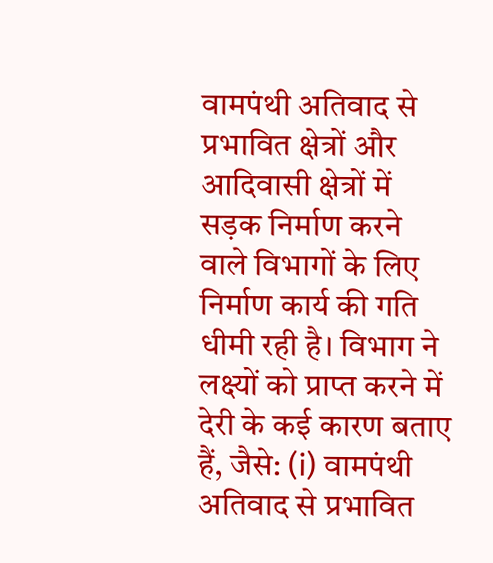वामपंथी अतिवाद से प्रभावित क्षेत्रों और आदिवासी क्षेत्रों में सड़क निर्माण करने वाले विभागों के लिए निर्माण कार्य की गति धीमी रही है। विभाग ने लक्ष्यों को प्राप्त करने में देरी के कई कारण बताए हैं, जैसे: (i) वामपंथी अतिवाद से प्रभावित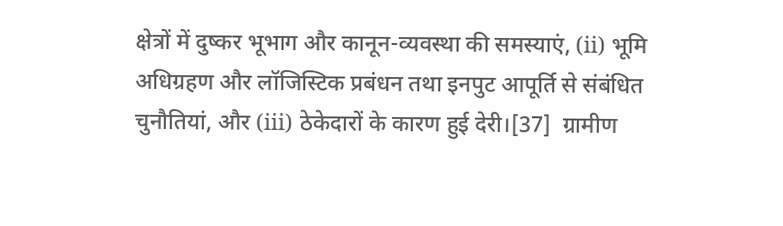क्षेत्रों में दुष्कर भूभाग और कानून-व्यवस्था की समस्याएं, (ii) भूमि अधिग्रहण और लॉजिस्टिक प्रबंधन तथा इनपुट आपूर्ति से संबंधित चुनौतियां, और (iii) ठेकेदारों के कारण हुई देरी।[37]  ग्रामीण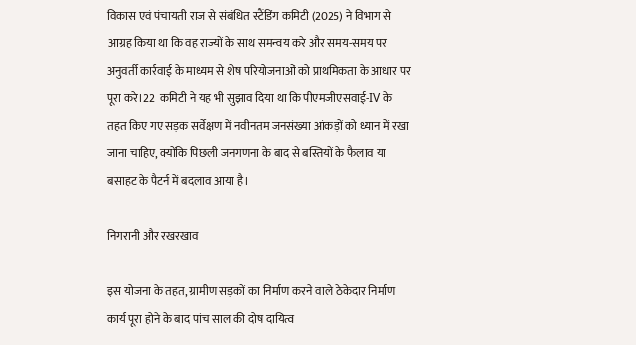विकास एवं पंचायती राज से संबंधित स्टैंडिंग कमिटी (2025) ने विभाग से आग्रह किया था कि वह राज्यों के साथ समन्वय करे और समय-समय पर अनुवर्ती कार्रवाई के माध्यम से शेष परियोजनाओं को प्राथमिकता के आधार पर पूरा करे।22  कमिटी ने यह भी सुझाव दिया था कि पीएमजीएसवाई-IV के तहत किए गए सड़क सर्वेक्षण में नवीनतम जनसंख्या आंकड़ों को ध्यान में रखा जाना चाहिए, क्योंकि पिछली जनगणना के बाद से बस्तियों के फैलाव या बसाहट के पैटर्न में बदलाव आया है।

निगरानी और रखरखाव

इस योजना के तहत, ग्रामीण सड़कों का निर्माण करने वाले ठेकेदार निर्माण कार्य पूरा होने के बाद पांच साल की दोष दायित्व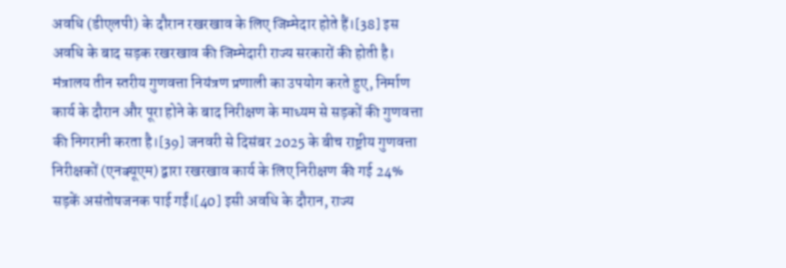अवधि (डीएलपी) के दौरान रखरखाव के लिए जिम्मेदार होते हैं।[38] इस अवधि के बाद सड़क रखरखाव की जिम्मेदारी राज्य सरकारों की होती है। मंत्रालय तीन स्तरीय गुणवत्ता नियंत्रण प्रणाली का उपयोग करते हुए, निर्माण कार्य के दौरान और पूरा होने के बाद निरीक्षण के माध्यम से सड़कों की गुणवत्ता की निगरानी करता है।[39] जनवरी से दिसंबर 2025 के बीच राष्ट्रीय गुणवत्ता निरीक्षकों (एनक्यूएम) द्वारा रखरखाव कार्य के लिए निरीक्षण की गई 24% सड़कें असंतोषजनक पाई गईं।[40] इसी अवधि के दौरान, राज्य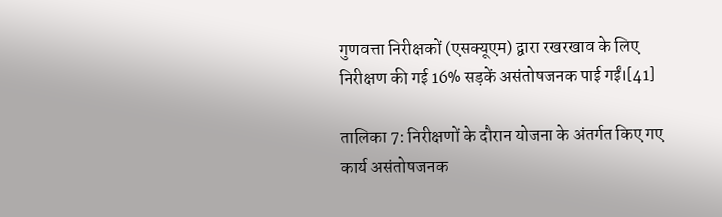गुणवत्ता निरीक्षकों (एसक्यूएम) द्वारा रखरखाव के लिए निरीक्षण की गई 16% सड़कें असंतोषजनक पाई गईं।[41]

तालिका 7: निरीक्षणों के दौरान योजना के अंतर्गत किए गए कार्य असंतोषजनक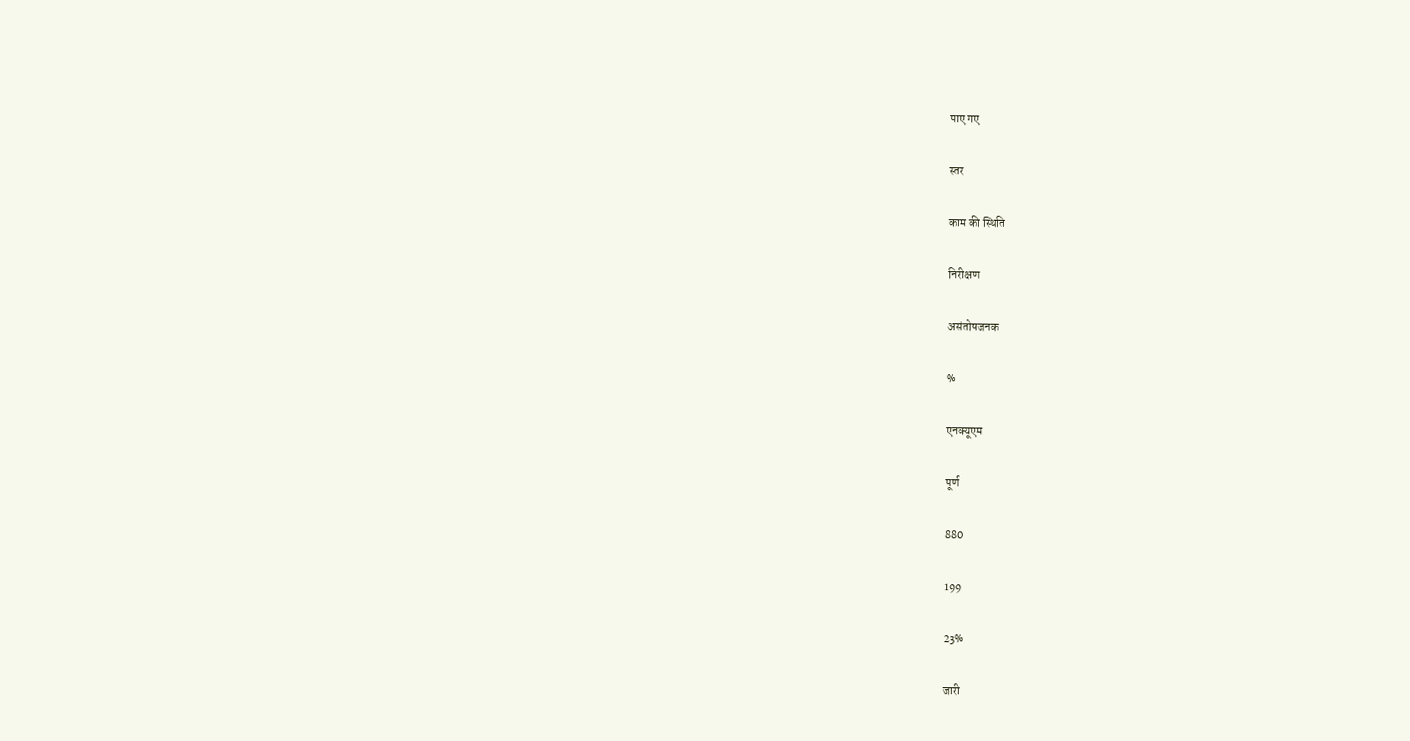पाए गए

स्तर

काम की स्थिति

निरीक्षण

असंतोषजनक

%

एनक्यूएम

पूर्ण

880

199

23%

जारी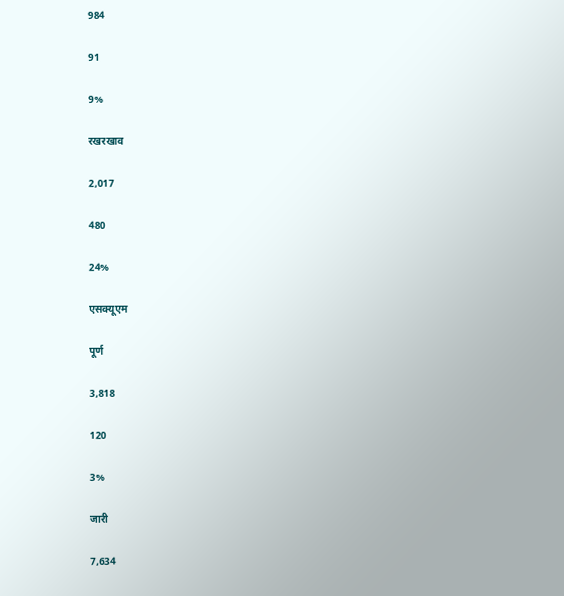984

91

9%

रखरखाव

2,017

480

24%

एसक्यूएम

पूर्ण

3,818

120

3%

जारी

7,634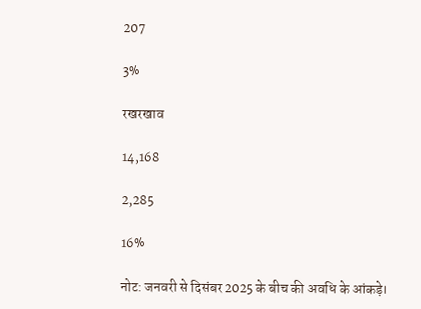207

3%

रखरखाव

14,168

2,285

16%

नोट: जनवरी से दिसंबर 2025 के बीच की अवधि के आंकड़े।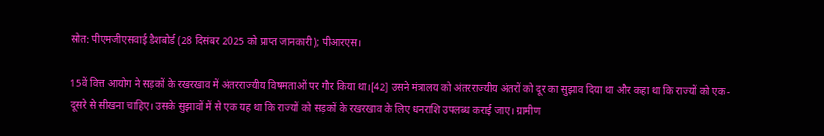स्रोत: पीएमजीएसवाई डैशबोर्ड (28 दिसंबर 2025 को प्राप्त जानकारी); पीआरएस।

15वें वित्त आयोग ने सड़कों के रखरखाव में अंतरराज्यीय विषमताओं पर गौर किया था।[42] उसने मंत्रालय को अंतरराज्यीय अंतरों को दूर का सुझाव दिया था और कहा था कि राज्यों को एक-दूसरे से सीखना चाहिए। उसके सुझावों में से एक यह था कि राज्यों को सड़कों के रखरखाव के लिए धनराशि उपलब्ध कराई जाए। ग्रामीण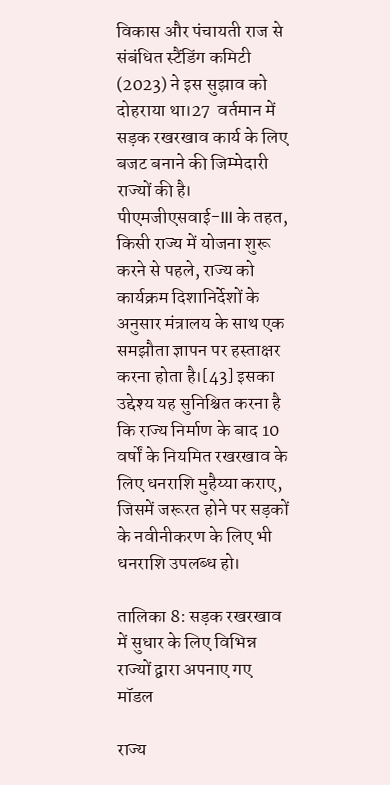विकास और पंचायती राज से संबंधित स्टैंडिंग कमिटी (2023) ने इस सुझाव को दोहराया था।27  वर्तमान में सड़क रखरखाव कार्य के लिए बजट बनाने की जिम्मेदारी राज्यों की है। पीएमजीएसवाई-III के तहत, किसी राज्य में योजना शुरू करने से पहले, राज्य को कार्यक्रम दिशानिर्देशों के अनुसार मंत्रालय के साथ एक समझौता ज्ञापन पर हस्ताक्षर करना होता है।[43] इसका उद्देश्य यह सुनिश्चित करना है कि राज्य निर्माण के बाद 10 वर्षों के नियमित रखरखाव के लिए धनराशि मुहैय्या कराए, जिसमें जरूरत होने पर सड़कों के नवीनीकरण के लिए भी धनराशि उपलब्ध हो।

तालिका 8: सड़क रखरखाव में सुधार के लिए विभिन्न राज्यों द्वारा अपनाए गए मॉडल

राज्य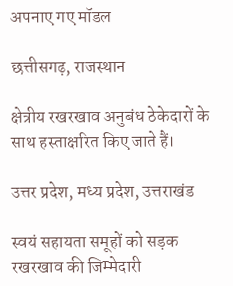अपनाए गए मॉडल

छत्तीसगढ़, राजस्थान

क्षेत्रीय रखरखाव अनुबंध ठेकेदारों के साथ हस्ताक्षरित किए जाते हैं।

उत्तर प्रदेश, मध्य प्रदेश, उत्तराखंड

स्वयं सहायता समूहों को सड़क रखरखाव की जिम्मेदारी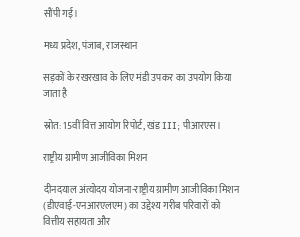सौंपी गई।

मध्य प्रदेश, पंजाब, राजस्थान

सड़कों के रखरखाव के लिए मंडी उपकर का उपयोग किया जाता है

स्रोत: 15वीं वित्त आयोग रिपोर्ट, खंड III; पीआरएस।

राष्ट्रीय ग्रामीण आजीविका मिशन

दीनदयाल अंत्योदय योजना-राष्ट्रीय ग्रामीण आजीविका मिशन (डीएवाई-एनआरएलएम) का उद्देश्य गरीब परिवारों को वित्तीय सहायता और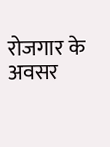रोजगार के अवसर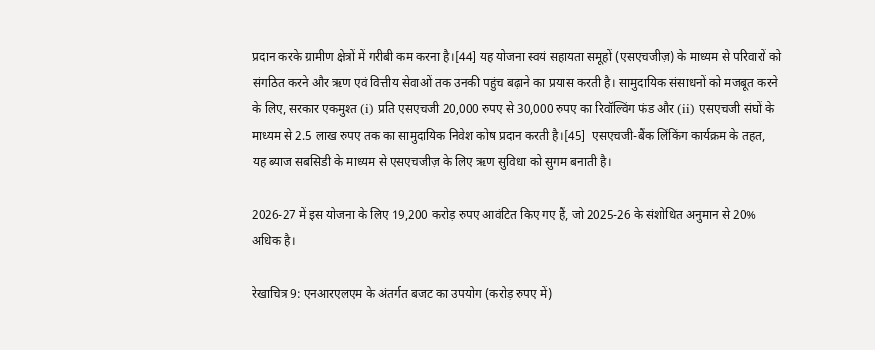प्रदान करके ग्रामीण क्षेत्रों में गरीबी कम करना है।[44] यह योजना स्वयं सहायता समूहों (एसएचजीज़) के माध्यम से परिवारों को संगठित करने और ऋण एवं वित्तीय सेवाओं तक उनकी पहुंच बढ़ाने का प्रयास करती है। सामुदायिक संसाधनों को मजबूत करने के लिए, सरकार एकमुश्त (i) प्रति एसएचजी 20,000 रुपए से 30,000 रुपए का रिवॉल्विंग फंड और (ii) एसएचजी संघों के माध्यम से 2.5 लाख रुपए तक का सामुदायिक निवेश कोष प्रदान करती है।[45]  एसएचजी-बैंक लिंकिंग कार्यक्रम के तहत, यह ब्याज सबसिडी के माध्यम से एसएचजीज़ के लिए ऋण सुविधा को सुगम बनाती है।

2026-27 में इस योजना के लिए 19,200 करोड़ रुपए आवंटित किए गए हैं, जो 2025-26 के संशोधित अनुमान से 20% अधिक है।

रेखाचित्र 9: एनआरएलएम के अंतर्गत बजट का उपयोग (करोड़ रुपए में)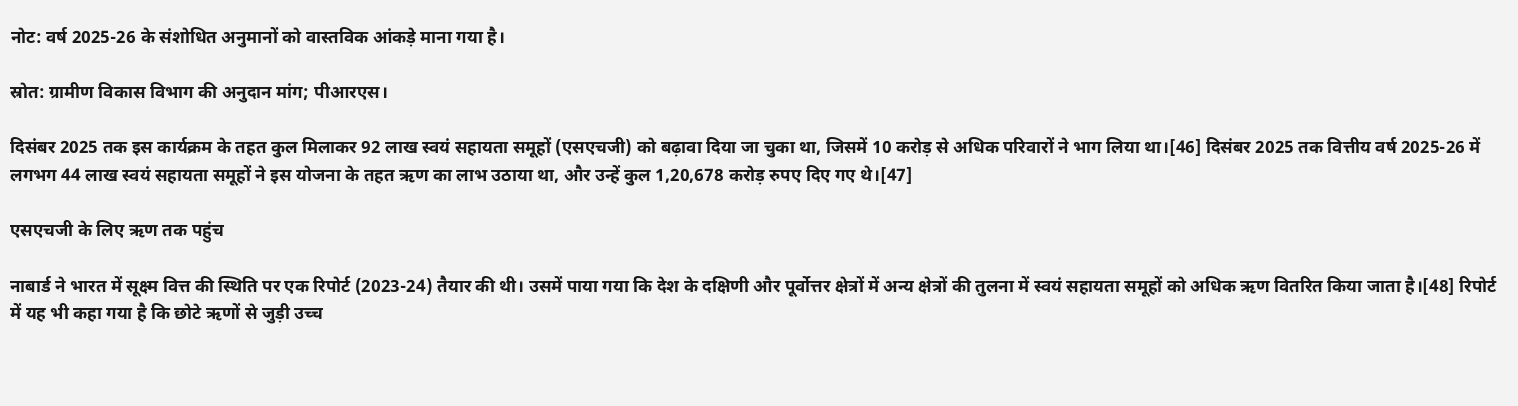नोट: वर्ष 2025-26 के संशोधित अनुमानों को वास्तविक आंकड़े माना गया है।

स्रोत: ग्रामीण विकास विभाग की अनुदान मांग; पीआरएस।

दिसंबर 2025 तक इस कार्यक्रम के तहत कुल मिलाकर 92 लाख स्वयं सहायता समूहों (एसएचजी) को बढ़ावा दिया जा चुका था, जिसमें 10 करोड़ से अधिक परिवारों ने भाग लिया था।[46] दिसंबर 2025 तक वित्तीय वर्ष 2025-26 में लगभग 44 लाख स्वयं सहायता समूहों ने इस योजना के तहत ऋण का लाभ उठाया था, और उन्हें कुल 1,20,678 करोड़ रुपए दिए गए थे।[47]

एसएचजी के लिए ऋण तक पहुंच

नाबार्ड ने भारत में सूक्ष्म वित्त की स्थिति पर एक रिपोर्ट (2023-24) तैयार की थी। उसमें पाया गया कि देश के दक्षिणी और पूर्वोत्तर क्षेत्रों में अन्य क्षेत्रों की तुलना में स्वयं सहायता समूहों को अधिक ऋण वितरित किया जाता है।[48] रिपोर्ट में यह भी कहा गया है कि छोटे ऋणों से जुड़ी उच्च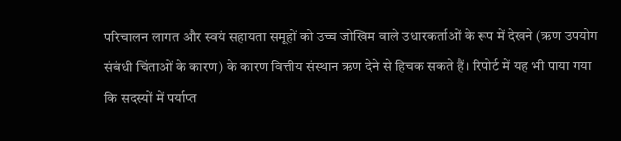परिचालन लागत और स्वयं सहायता समूहों को उच्च जोखिम वाले उधारकर्ताओं के रूप में देखने (ऋण उपयोग संबंधी चिंताओं के कारण) के कारण वित्तीय संस्थान ऋण देने से हिचक सकते हैं। रिपोर्ट में यह भी पाया गया कि सदस्यों में पर्याप्त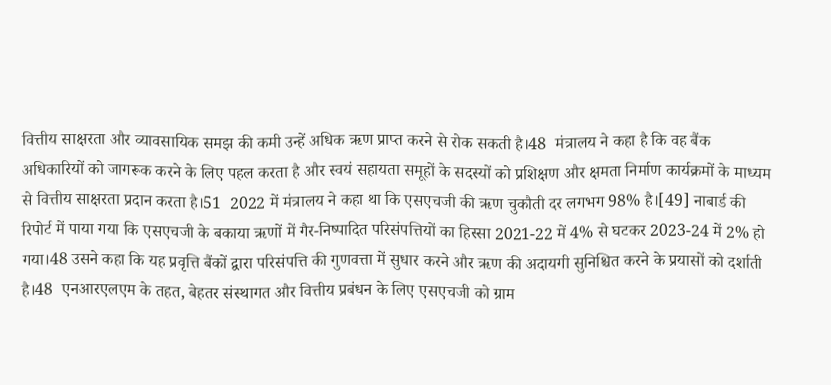वित्तीय साक्षरता और व्यावसायिक समझ की कमी उन्हें अधिक ऋण प्राप्त करने से रोक सकती है।48  मंत्रालय ने कहा है कि वह बैंक अधिकारियों को जागरूक करने के लिए पहल करता है और स्वयं सहायता समूहों के सदस्यों को प्रशिक्षण और क्षमता निर्माण कार्यक्रमों के माध्यम से वित्तीय साक्षरता प्रदान करता है।51  2022 में मंत्रालय ने कहा था कि एसएचजी की ऋण चुकौती दर लगभग 98% है।[49] नाबार्ड की रिपोर्ट में पाया गया कि एसएचजी के बकाया ऋणों में गैर-निष्पादित परिसंपत्तियों का हिस्सा 2021-22 में 4% से घटकर 2023-24 में 2% हो गया।48 उसने कहा कि यह प्रवृत्ति बैंकों द्वारा परिसंपत्ति की गुणवत्ता में सुधार करने और ऋण की अदायगी सुनिश्चित करने के प्रयासों को दर्शाती है।48  एनआरएलएम के तहत, बेहतर संस्थागत और वित्तीय प्रबंधन के लिए एसएचजी को ग्राम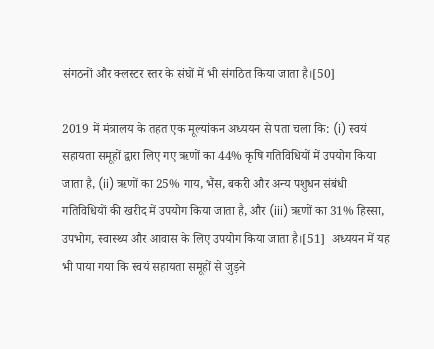संगठनों और क्लस्टर स्तर के संघों में भी संगठित किया जाता है।[50]

2019 में मंत्रालय के तहत एक मूल्यांकन अध्ययन से पता चला कि: (i) स्वयं सहायता समूहों द्वारा लिए गए ऋणों का 44% कृषि गतिविधियों में उपयोग किया जाता है, (ii) ऋणों का 25% गाय, भैंस, बकरी और अन्य पशुधन संबंधी गतिविधियों की खरीद में उपयोग किया जाता है, और (iii) ऋणों का 31% हिस्सा, उपभोग, स्वास्थ्य और आवास के लिए उपयोग किया जाता है।[51]  अध्ययन में यह भी पाया गया कि स्वयं सहायता समूहों से जुड़ने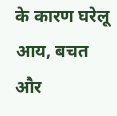के कारण घरेलू आय, बचत और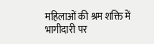महिलाओं की श्रम शक्ति में भागीदारी पर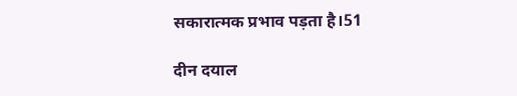सकारात्मक प्रभाव पड़ता है।51

दीन दयाल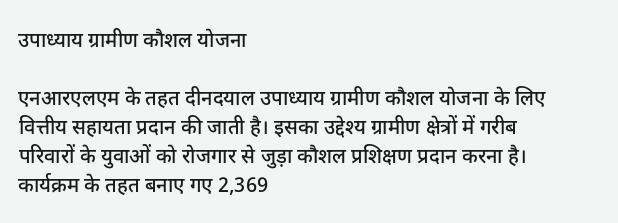उपाध्याय ग्रामीण कौशल योजना

एनआरएलएम के तहत दीनदयाल उपाध्याय ग्रामीण कौशल योजना के लिए वित्तीय सहायता प्रदान की जाती है। इसका उद्देश्य ग्रामीण क्षेत्रों में गरीब परिवारों के युवाओं को रोजगार से जुड़ा कौशल प्रशिक्षण प्रदान करना है। कार्यक्रम के तहत बनाए गए 2,369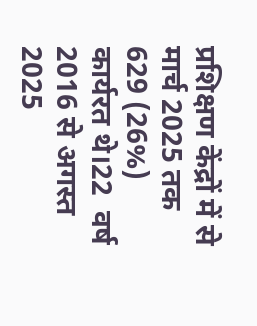प्रशिक्षण केंद्रों में से मार्च 2025 तक 629 (26%) कार्यरत थे।22  वर्ष 2016 से अगस्त 2025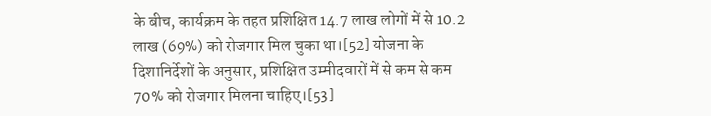के बीच, कार्यक्रम के तहत प्रशिक्षित 14.7 लाख लोगों में से 10.2 लाख (69%) को रोजगार मिल चुका था।[52] योजना के दिशानिर्देशों के अनुसार, प्रशिक्षित उम्मीदवारों में से कम से कम 70% को रोजगार मिलना चाहिए।[53]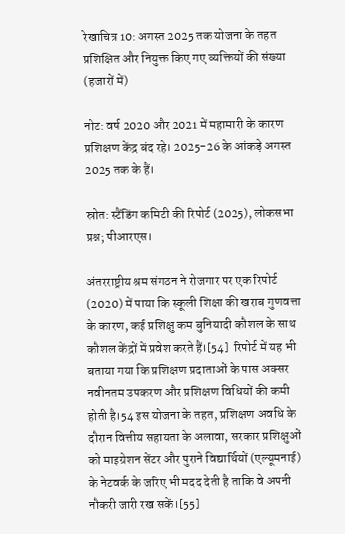रेखाचित्र 10: अगस्त 2025 तक योजना के तहत प्रशिक्षित और नियुक्त किए गए व्यक्तियों की संख्या (हजारों में)

नोट: वर्ष 2020 और 2021 में महामारी के कारण प्रशिक्षण केंद्र बंद रहे। 2025-26 के आंकड़े अगस्त 2025 तक के हैं।

स्रोत: स्टैंडिंग कमिटी की रिपोर्ट (2025), लोकसभा प्रश्न; पीआरएस।

अंतरराष्ट्रीय श्रम संगठन ने रोजगार पर एक रिपोर्ट (2020) में पाया कि स्कूली शिक्षा की खराब गुणवत्ता के कारण, कई प्रशिक्षु कम बुनियादी कौशल के साथ कौशल केंद्रों में प्रवेश करते हैं।[54]  रिपोर्ट में यह भी बताया गया कि प्रशिक्षण प्रदाताओं के पास अक्सर नवीनतम उपकरण और प्रशिक्षण विधियों की कमी होती है।54 इस योजना के तहत, प्रशिक्षण अवधि के दौरान वित्तीय सहायता के अलावा, सरकार प्रशिक्षुओं को माइग्रेशन सेंटर और पुराने विद्यार्थियों (एल्यूमनाई) के नेटवर्क के जरिए भी मदद देती है ताकि वे अपनी नौकरी जारी रख सकें।[55]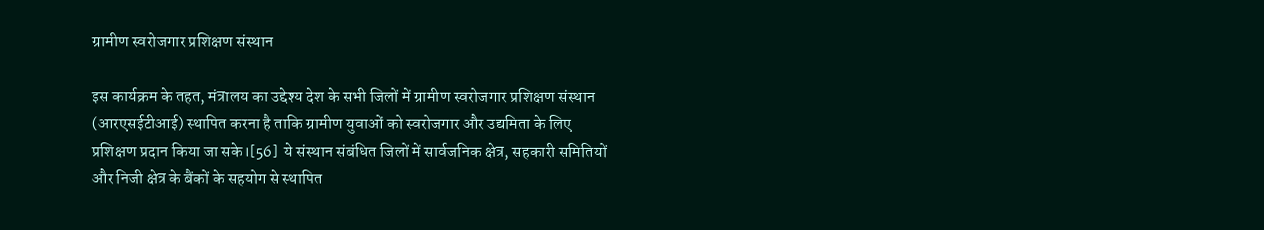ग्रामीण स्वरोजगार प्रशिक्षण संस्थान

इस कार्यक्रम के तहत, मंत्रालय का उद्देश्य देश के सभी जिलों में ग्रामीण स्वरोजगार प्रशिक्षण संस्थान (आरएसईटीआई) स्थापित करना है ताकि ग्रामीण युवाओं को स्वरोजगार और उद्यमिता के लिए प्रशिक्षण प्रदान किया जा सके।[56]  ये संस्थान संबंधित जिलों में सार्वजनिक क्षेत्र, सहकारी समितियों और निजी क्षेत्र के बैंकों के सहयोग से स्थापित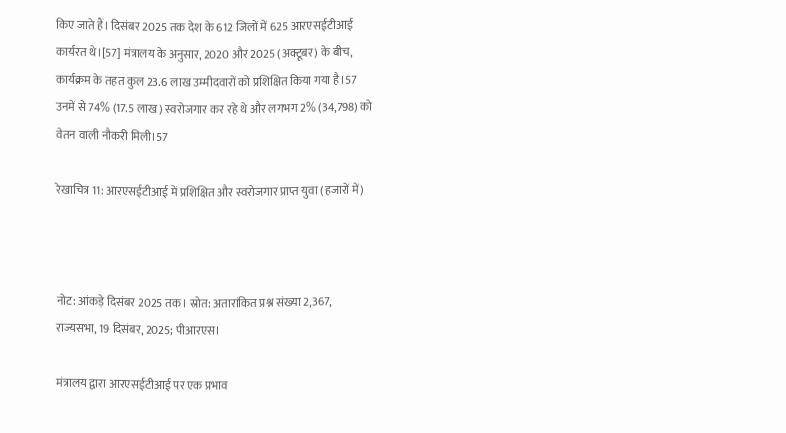किए जाते हैं। दिसंबर 2025 तक देश के 612 जिलों में 625 आरएसईटीआई कार्यरत थे।[57] मंत्रालय के अनुसार, 2020 और 2025 (अक्टूबर) के बीच, कार्यक्रम के तहत कुल 23.6 लाख उम्मीदवारों को प्रशिक्षित किया गया है।57 उनमें से 74% (17.5 लाख) स्वरोजगार कर रहे थे और लगभग 2% (34,798) को वेतन वाली नौकरी मिली।57

रेखाचित्र 11: आरएसईटीआई में प्रशिक्षित और स्वरोजगार प्राप्त युवा (हजारों में)



नोट: आंकड़े दिसंबर 2025 तक। स्रोत: अतारांकित प्रश्न संख्या 2,367, राज्यसभा, 19 दिसंबर, 2025; पीआरएस।

मंत्रालय द्वारा आरएसईटीआई पर एक प्रभाव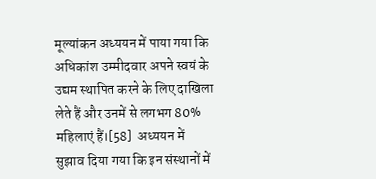मूल्यांकन अध्ययन में पाया गया कि अधिकांश उम्मीदवार अपने स्वयं के उद्यम स्थापित करने के लिए दाखिला लेते हैं और उनमें से लगभग 80% महिलाएं हैं।[58]  अध्ययन में सुझाव दिया गया कि इन संस्थानों में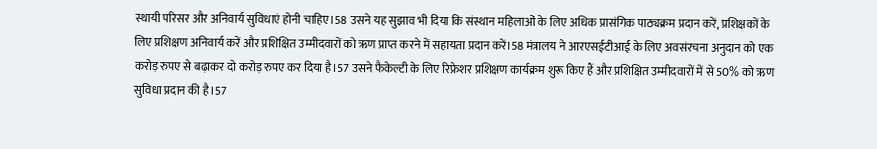स्थायी परिसर और अनिवार्य सुविधाएं होनी चाहिए।58 उसने यह सुझाव भी दिया कि संस्थान महिलाओं के लिए अधिक प्रासंगिक पाठ्यक्रम प्रदान करें, प्रशिक्षकों के लिए प्रशिक्षण अनिवार्य करें और प्रशिक्षित उम्मीदवारों को ऋण प्राप्त करने में सहायता प्रदान करें।58 मंत्रालय ने आरएसईटीआई के लिए अवसंरचना अनुदान को एक करोड़ रुपए से बढ़ाकर दो करोड़ रुपए कर दिया है।57 उसने फैकेल्टी के लिए रिफ्रेशर प्रशिक्षण कार्यक्रम शुरू किए हैं और प्रशिक्षित उम्मीदवारों में से 50% को ऋण सुविधा प्रदान की है।57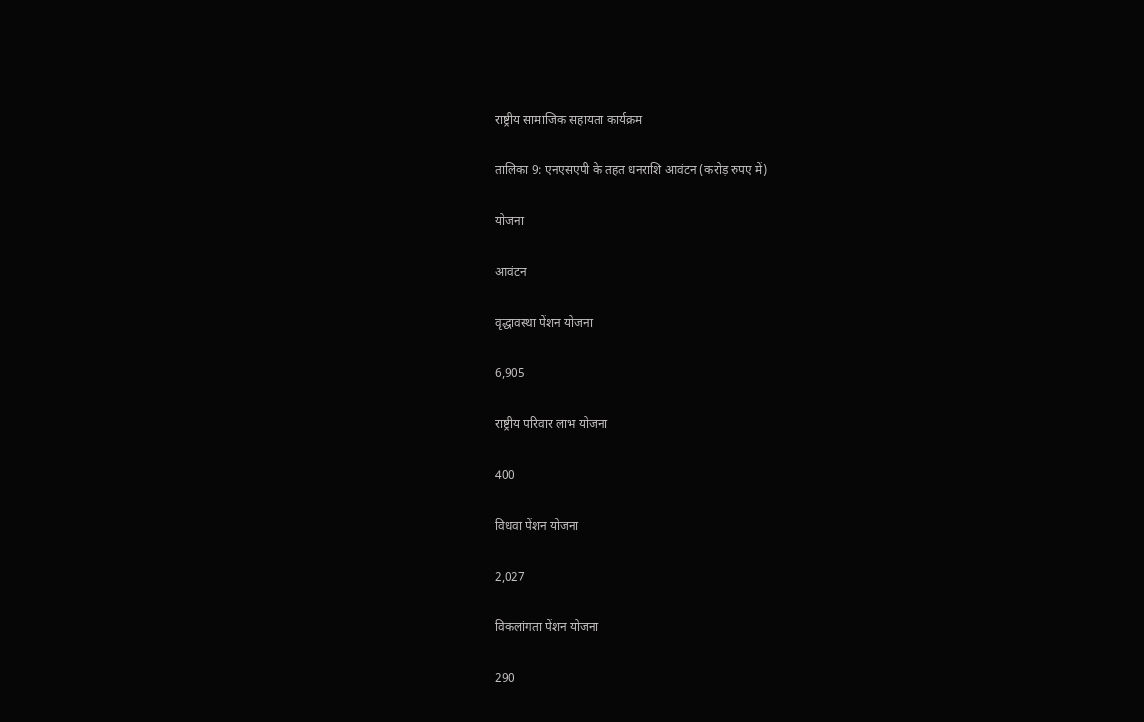राष्ट्रीय सामाजिक सहायता कार्यक्रम

तालिका 9: एनएसएपी के तहत धनराशि आवंटन (करोड़ रुपए में)

योजना

आवंटन

वृद्धावस्था पेंशन योजना

6,905

राष्ट्रीय परिवार लाभ योजना

400

विधवा पेंशन योजना

2,027

विकलांगता पेंशन योजना

290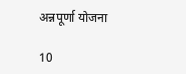अन्नपूर्णा योजना

10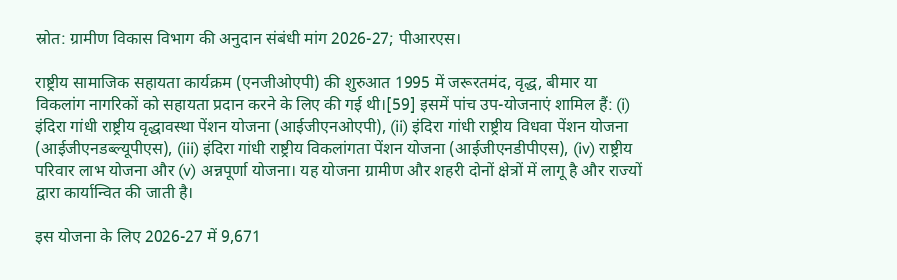स्रोत: ग्रामीण विकास विभाग की अनुदान संबंधी मांग 2026-27; पीआरएस।

राष्ट्रीय सामाजिक सहायता कार्यक्रम (एनजीओएपी) की शुरुआत 1995 में जरूरतमंद, वृद्ध, बीमार या विकलांग नागरिकों को सहायता प्रदान करने के लिए की गई थी।[59] इसमें पांच उप-योजनाएं शामिल हैं: (i) इंदिरा गांधी राष्ट्रीय वृद्धावस्था पेंशन योजना (आईजीएनओएपी), (ii) इंदिरा गांधी राष्ट्रीय विधवा पेंशन योजना (आईजीएनडब्ल्यूपीएस), (iii) इंदिरा गांधी राष्ट्रीय विकलांगता पेंशन योजना (आईजीएनडीपीएस), (iv) राष्ट्रीय परिवार लाभ योजना और (v) अन्नपूर्णा योजना। यह योजना ग्रामीण और शहरी दोनों क्षेत्रों में लागू है और राज्यों द्वारा कार्यान्वित की जाती है।

इस योजना के लिए 2026-27 में 9,671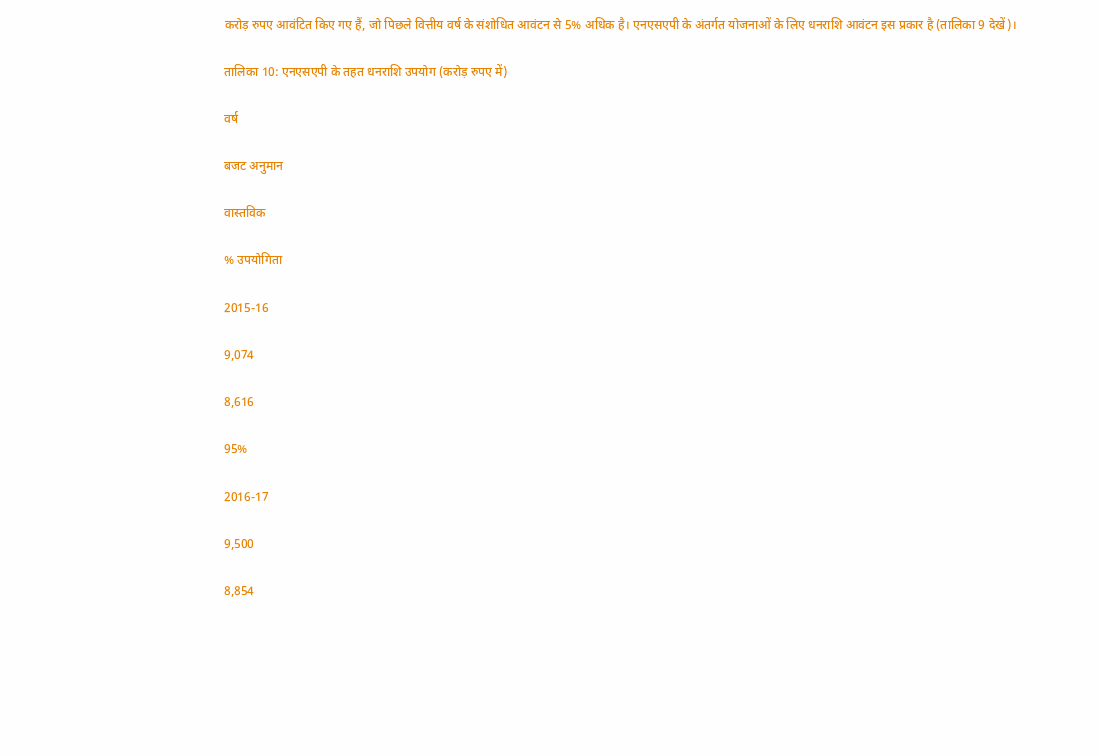करोड़ रुपए आवंटित किए गए हैं, जो पिछले वित्तीय वर्ष के संशोधित आवंटन से 5% अधिक है। एनएसएपी के अंतर्गत योजनाओं के लिए धनराशि आवंटन इस प्रकार है (तालिका 9 देखें)।

तालिका 10: एनएसएपी के तहत धनराशि उपयोग (करोड़ रुपए में)

वर्ष

बजट अनुमान

वास्तविक

% उपयोगिता

2015-16

9,074

8,616

95%

2016-17

9,500

8,854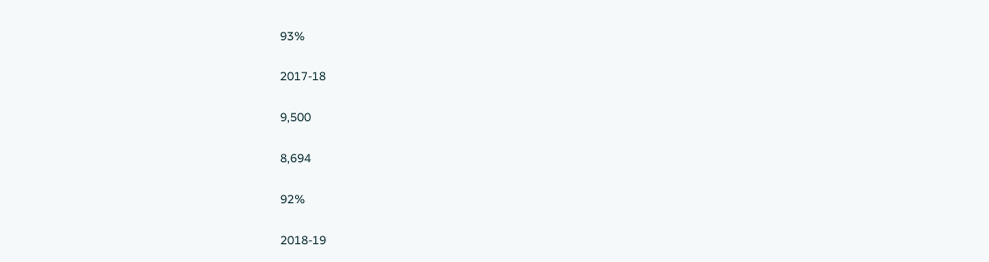93%

2017-18

9,500

8,694

92%

2018-19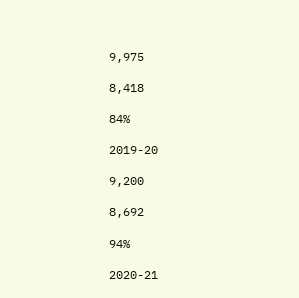9,975

8,418

84%

2019-20

9,200

8,692

94%

2020-21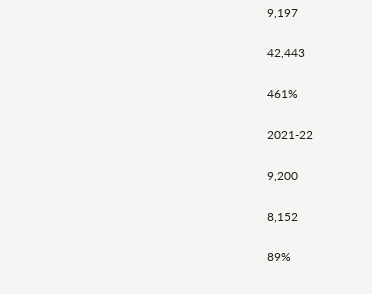9,197

42,443

461%

2021-22

9,200

8,152

89%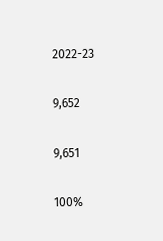2022-23

9,652

9,651

100%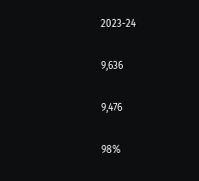2023-24

9,636

9,476

98%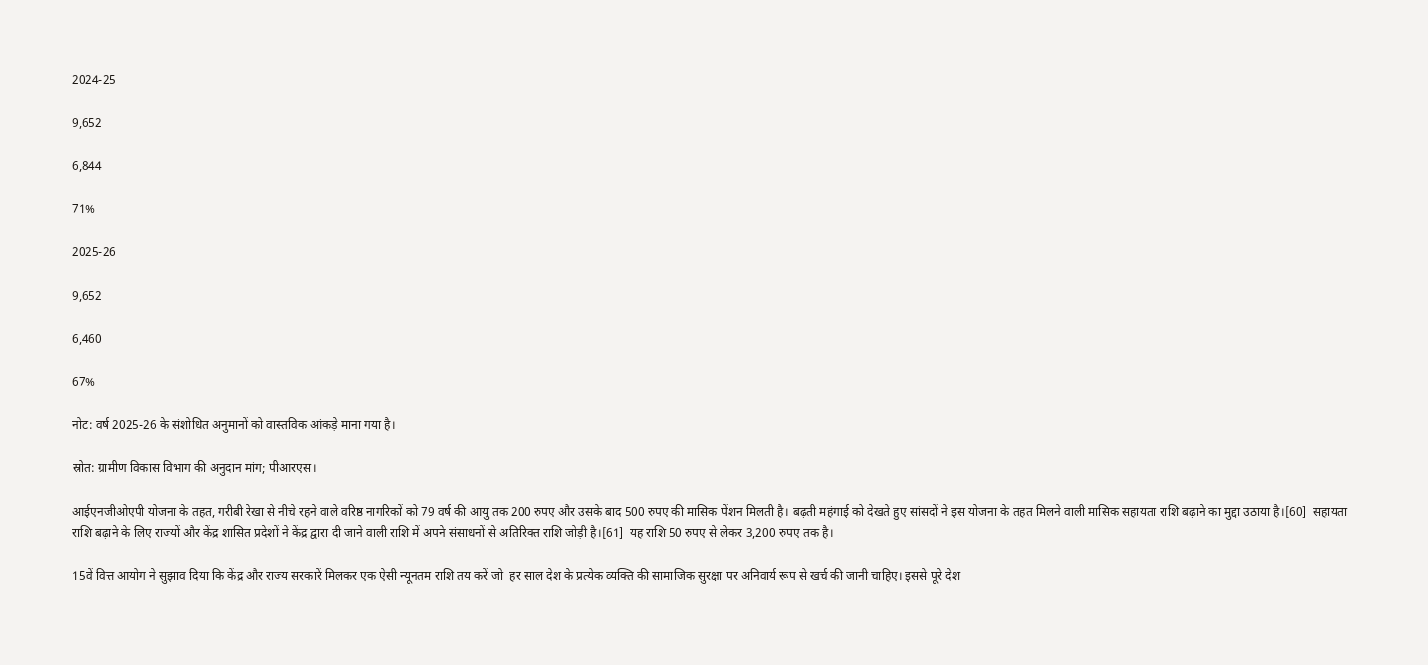2024-25

9,652

6,844

71%

2025-26

9,652

6,460

67%

नोट: वर्ष 2025-26 के संशोधित अनुमानों को वास्तविक आंकड़े माना गया है।

स्रोत: ग्रामीण विकास विभाग की अनुदान मांग; पीआरएस।

आईएनजीओएपी योजना के तहत, गरीबी रेखा से नीचे रहने वाले वरिष्ठ नागरिकों को 79 वर्ष की आयु तक 200 रुपए और उसके बाद 500 रुपए की मासिक पेंशन मिलती है। बढ़ती महंगाई को देखते हुए सांसदों ने इस योजना के तहत मिलने वाली मासिक सहायता राशि बढ़ाने का मुद्दा उठाया है।[60]  सहायता राशि बढ़ाने के लिए राज्यों और केंद्र शासित प्रदेशों ने केंद्र द्वारा दी जाने वाली राशि में अपने संसाधनों से अतिरिक्त राशि जोड़ी है।[61]  यह राशि 50 रुपए से लेकर 3,200 रुपए तक है।

15वें वित्त आयोग ने सुझाव दिया कि केंद्र और राज्य सरकारें मिलकर एक ऐसी न्यूनतम राशि तय करें जो  हर साल देश के प्रत्येक व्यक्ति की सामाजिक सुरक्षा पर अनिवार्य रूप से खर्च की जानी चाहिए। इससे पूरे देश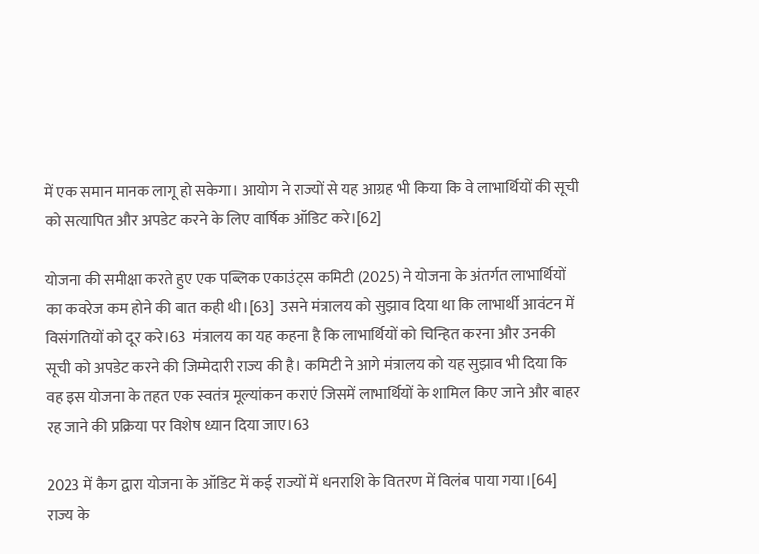में एक समान मानक लागू हो सकेगा। आयोग ने राज्यों से यह आग्रह भी किया कि वे लाभार्थियों की सूची को सत्यापित और अपडेट करने के लिए वार्षिक ऑडिट करे।[62]

योजना की समीक्षा करते हुए एक पब्लिक एकाउंट्स कमिटी (2025) ने योजना के अंतर्गत लाभार्थियों का कवरेज कम होने की बात कही थी।[63]  उसने मंत्रालय को सुझाव दिया था कि लाभार्थी आवंटन में विसंगतियों को दूर करे।63  मंत्रालय का यह कहना है कि लाभार्थियों को चिन्हित करना और उनकी सूची को अपडेट करने की जिम्मेदारी राज्य की है। कमिटी ने आगे मंत्रालय को यह सुझाव भी दिया कि वह इस योजना के तहत एक स्वतंत्र मूल्यांकन कराएं जिसमें लाभार्थियों के शामिल किए जाने और बाहर रह जाने की प्रक्रिया पर विशेष ध्यान दिया जाए।63

2023 में कैग द्वारा योजना के ऑडिट में कई राज्यों में धनराशि के वितरण में विलंब पाया गया।[64] राज्य के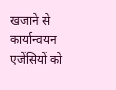खजाने से कार्यान्वयन एजेंसियों को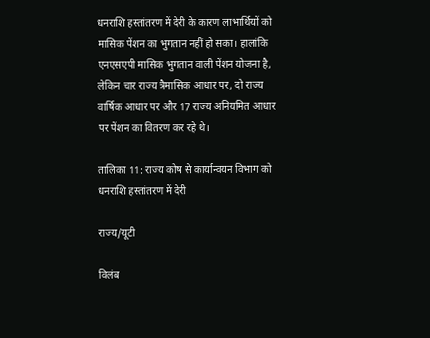धनराशि हस्तांतरण में देरी के कारण लाभार्थियों को मासिक पेंशन का भुगतान नहीं हो सका। हालांकि एनएसएपी मासिक भुगतान वाली पेंशन योजना है, लेकिन चार राज्य त्रैमासिक आधार पर, दो राज्य वार्षिक आधार पर और 17 राज्य अनियमित आधार पर पेंशन का वितरण कर रहे थे।

तालिका 11: राज्य कोष से कार्यान्वयन विभाग को धनराशि हस्तांतरण में देरी

राज्य/यूटी

विलंब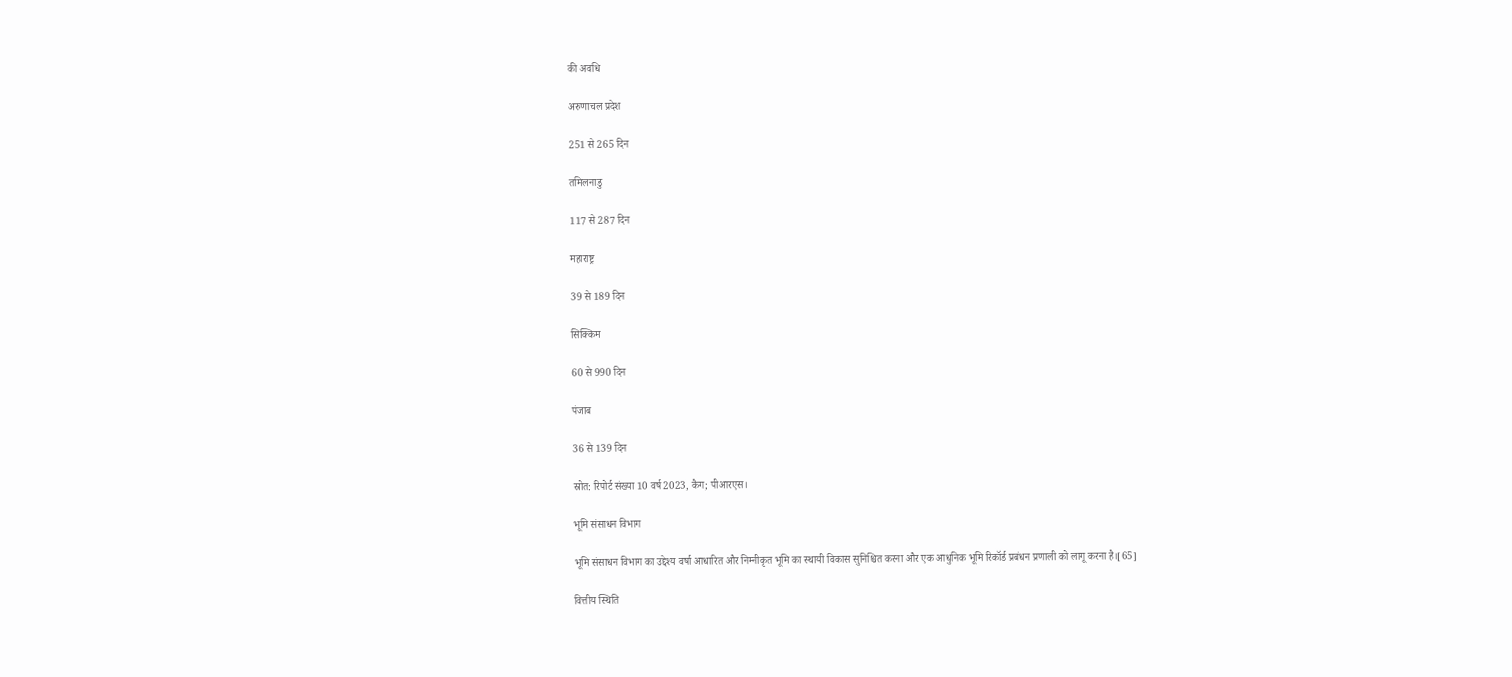की अवधि

अरुणाचल प्रदेश

251 से 265 दिन

तमिलनाडु

117 से 287 दिन

महाराष्ट्र

39 से 189 दिन

सिक्किम

60 से 990 दिन

पंजाब

36 से 139 दिन

स्रोत: रिपोर्ट संख्या 10 वर्ष 2023, कैग; पीआरएस।

भूमि संसाधन विभाग

भूमि संसाधन विभाग का उद्देश्य वर्षा आधारित और निम्नीकृत भूमि का स्थायी विकास सुनिश्चित करना और एक आधुनिक भूमि रिकॉर्ड प्रबंधन प्रणाली को लागू करना है।[65]

वित्तीय स्थिति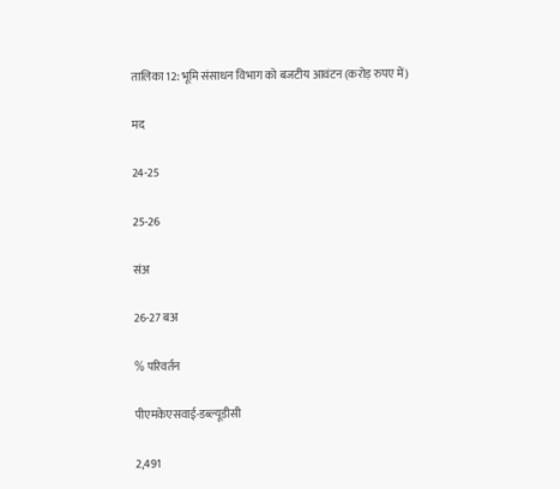तालिका 12: भूमि संसाधन विभाग को बजटीय आवंटन (करोड़ रुपए में)

मद

24-25

25-26

संअ

26-27 बअ

% परिवर्तन

पीएमकेएसवाई-डब्ल्यूडीसी

2,491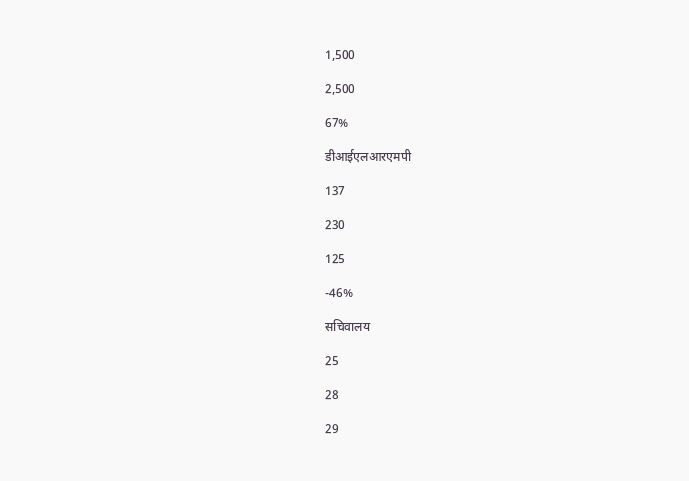1,500

2,500

67%

डीआईएलआरएमपी

137

230

125

-46%

सचिवालय

25

28

29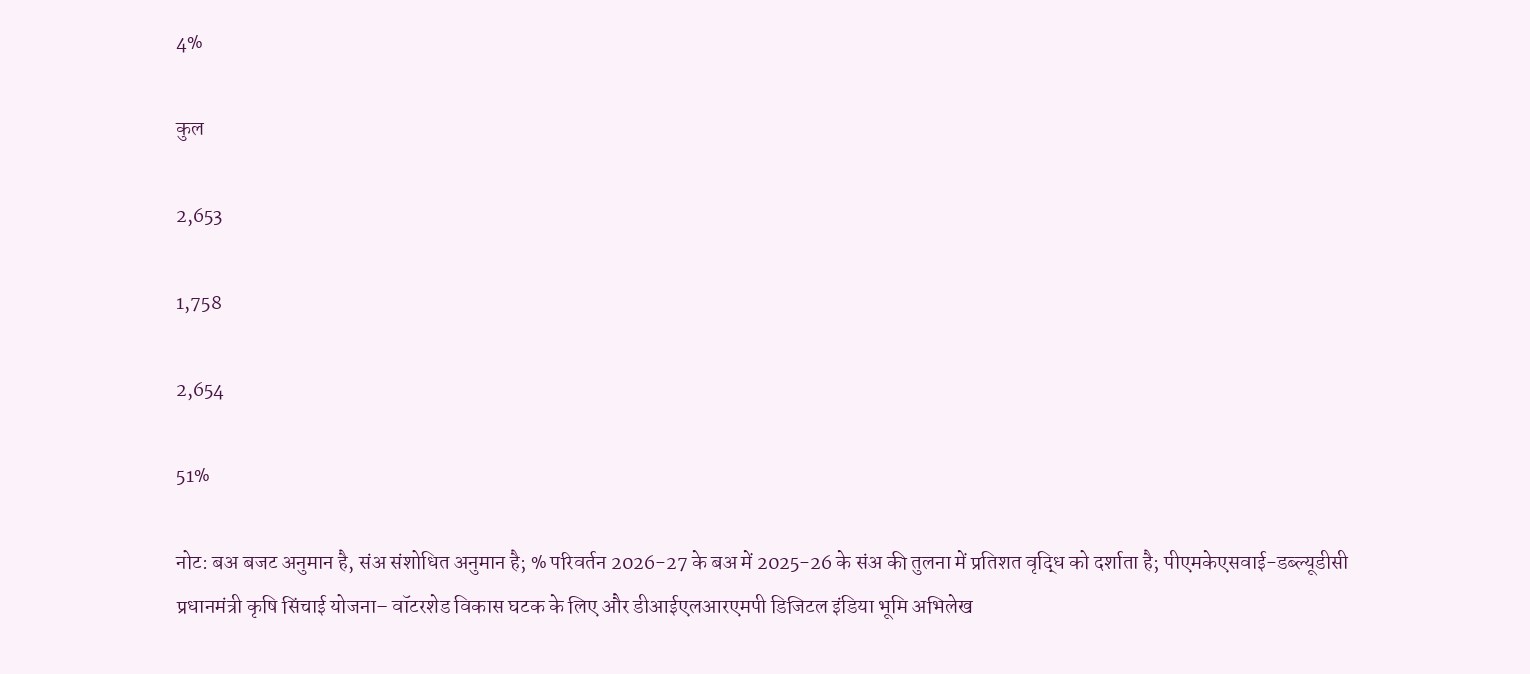4%

कुल

2,653

1,758

2,654

51%

नोट: बअ बजट अनुमान है, संअ संशोधित अनुमान है; % परिवर्तन 2026-27 के बअ में 2025-26 के संअ की तुलना में प्रतिशत वृद्धि को दर्शाता है; पीएमकेएसवाई-डब्ल्यूडीसी प्रधानमंत्री कृषि सिंचाई योजना– वॉटरशेड विकास घटक के लिए और डीआईएलआरएमपी डिजिटल इंडिया भूमि अभिलेख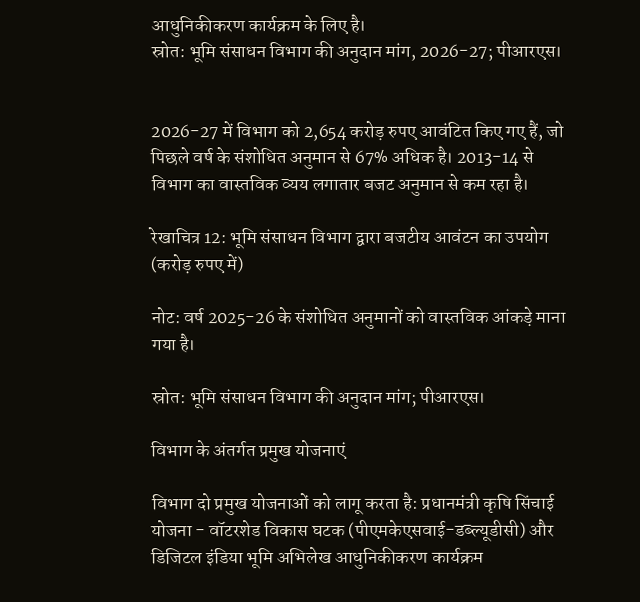आधुनिकीकरण कार्यक्रम के लिए है।
स्रोत: भूमि संसाधन विभाग की अनुदान मांग, 2026-27; पीआरएस।


2026-27 में विभाग को 2,654 करोड़ रुपए आवंटित किए गए हैं, जो पिछले वर्ष के संशोधित अनुमान से 67% अधिक है। 2013-14 से विभाग का वास्तविक व्यय लगातार बजट अनुमान से कम रहा है।

रेखाचित्र 12: भूमि संसाधन विभाग द्वारा बजटीय आवंटन का उपयोग (करोड़ रुपए में)

नोट: वर्ष 2025-26 के संशोधित अनुमानों को वास्तविक आंकड़े माना गया है।

स्रोत: भूमि संसाधन विभाग की अनुदान मांग; पीआरएस।

विभाग के अंतर्गत प्रमुख योजनाएं

विभाग दो प्रमुख योजनाओं को लागू करता है: प्रधानमंत्री कृषि सिंचाई योजना - वॉटरशेड विकास घटक (पीएमकेएसवाई-डब्ल्यूडीसी) और डिजिटल इंडिया भूमि अभिलेख आधुनिकीकरण कार्यक्रम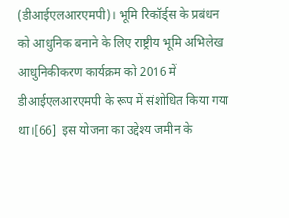(डीआईएलआरएमपी)। भूमि रिकॉर्ड्स के प्रबंधन को आधुनिक बनाने के लिए राष्ट्रीय भूमि अभिलेख आधुनिकीकरण कार्यक्रम को 2016 में डीआईएलआरएमपी के रूप में संशोधित किया गया था।[66]  इस योजना का उद्देश्य जमीन के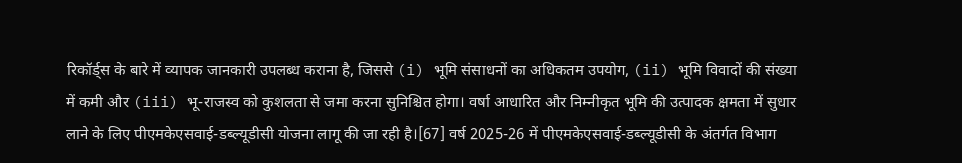रिकॉर्ड्स के बारे में व्यापक जानकारी उपलब्ध कराना है, जिससे (i) भूमि संसाधनों का अधिकतम उपयोग, (ii) भूमि विवादों की संख्या में कमी और (iii) भू-राजस्व को कुशलता से जमा करना सुनिश्चित होगा। वर्षा आधारित और निम्नीकृत भूमि की उत्पादक क्षमता में सुधार लाने के लिए पीएमकेएसवाई-डब्ल्यूडीसी योजना लागू की जा रही है।[67] वर्ष 2025-26 में पीएमकेएसवाई-डब्ल्यूडीसी के अंतर्गत विभाग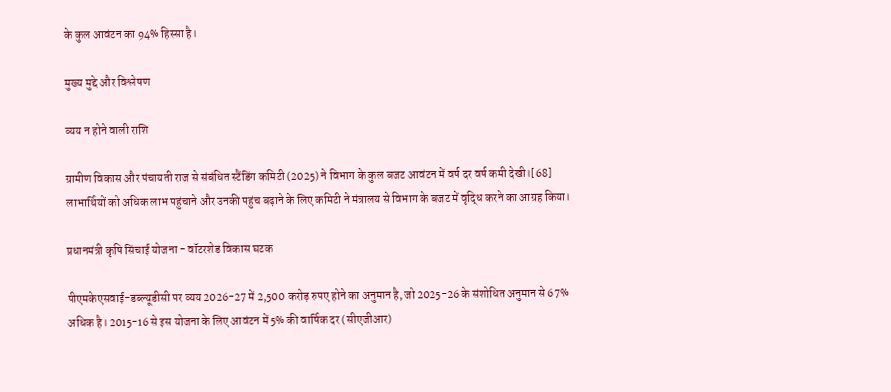के कुल आवंटन का 94% हिस्सा है।

मुख्य मुद्दे और विश्लेषण

व्यय न होने वाली राशि

ग्रामीण विकास और पंचायती राज से संबंधित स्टैंडिंग कमिटी (2025) ने विभाग के कुल बजट आवंटन में वर्ष दर वर्ष कमी देखी।[68] लाभार्थियों को अधिक लाभ पहुंचाने और उनकी पहुंच बढ़ाने के लिए कमिटी ने मंत्रालय से विभाग के बजट में वृद्धि करने का आग्रह किया।

प्रधानमंत्री कृषि सिंचाई योजना - वॉटरशेड विकास घटक

पीएमकेएसवाई-डब्ल्यूडीसी पर व्यय 2026-27 में 2,500 करोड़ रुपए होने का अनुमान है, जो 2025-26 के संशोधित अनुमान से 67% अधिक है। 2015-16 से इस योजना के लिए आवंटन में 5% की वार्षिक दर (सीएजीआर)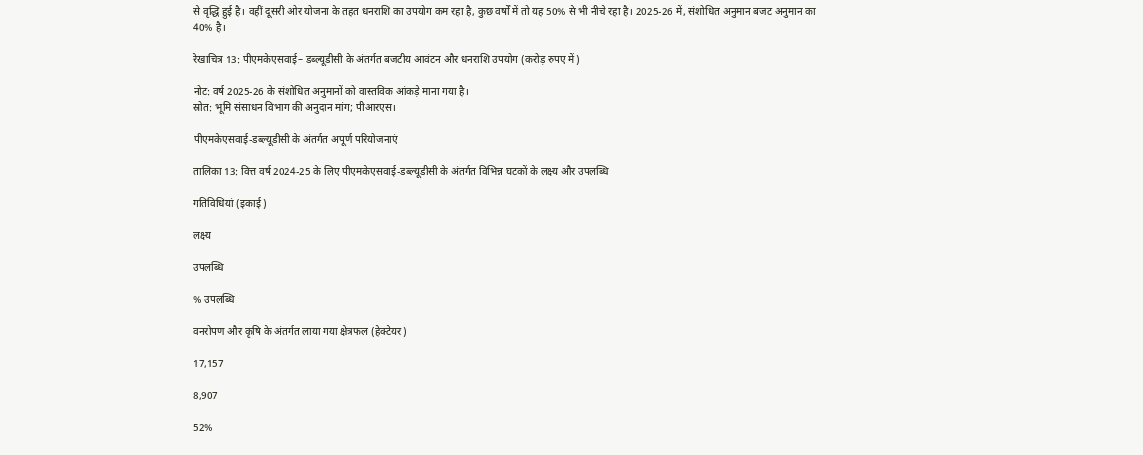से वृद्धि हुई है। वहीं दूसरी ओर योजना के तहत धनराशि का उपयोग कम रहा है, कुछ वर्षों में तो यह 50% से भी नीचे रहा है। 2025-26 में, संशोधित अनुमान बजट अनुमान का 40% है।

रेखाचित्र 13: पीएमकेएसवाई– डब्ल्यूडीसी के अंतर्गत बजटीय आवंटन और धनराशि उपयोग (करोड़ रुपए में)

नोट: वर्ष 2025-26 के संशोधित अनुमानों को वास्तविक आंकड़े माना गया है।
स्रोत: भूमि संसाधन विभाग की अनुदान मांग; पीआरएस।

पीएमकेएसवाई-डब्ल्यूडीसी के अंतर्गत अपूर्ण परियोजनाएं

तालिका 13: वित्त वर्ष 2024-25 के लिए पीएमकेएसवाई-डब्ल्यूडीसी के अंतर्गत विभिन्न घटकों के लक्ष्य और उपलब्धि

गतिविधियां (इकाई)

लक्ष्य

उपलब्धि

% उपलब्धि

वनरोपण और कृषि के अंतर्गत लाया गया क्षेत्रफल (हेक्टेयर)

17,157

8,907

52%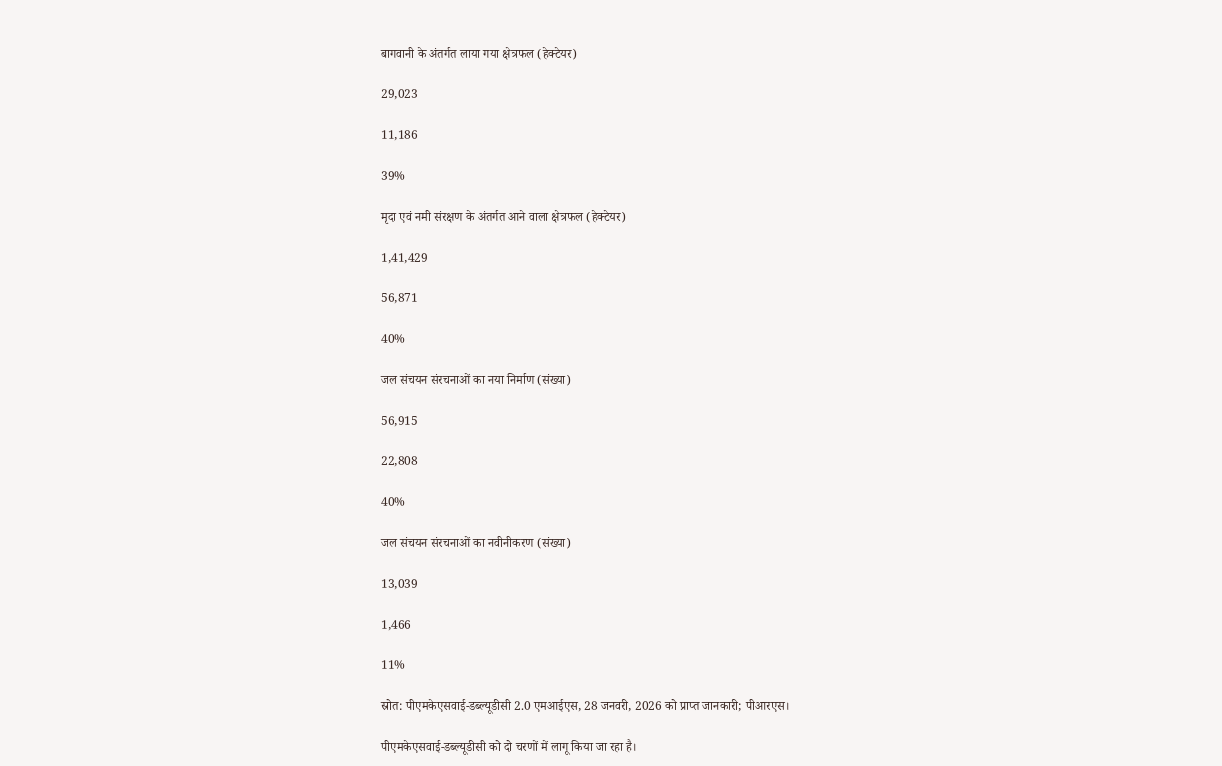बागवानी के अंतर्गत लाया गया क्षेत्रफल (हेक्टेयर)

29,023

11,186

39%

मृदा एवं नमी संरक्षण के अंतर्गत आने वाला क्षेत्रफल (हेक्टेयर)

1,41,429

56,871

40%

जल संचयन संरचनाओं का नया निर्माण (संख्या)

56,915

22,808

40%

जल संचयन संरचनाओं का नवीनीकरण (संख्या)

13,039

1,466

11%

स्रोत: पीएमकेएसवाई-डब्ल्यूडीसी 2.0 एमआईएस, 28 जनवरी, 2026 को प्राप्त जानकारी; पीआरएस।

पीएमकेएसवाई-डब्ल्यूडीसी को दो चरणों में लागू किया जा रहा है।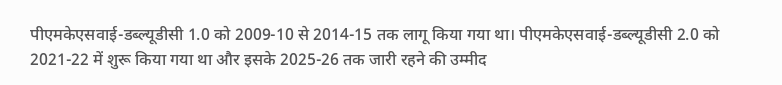पीएमकेएसवाई-डब्ल्यूडीसी 1.0 को 2009-10 से 2014-15 तक लागू किया गया था। पीएमकेएसवाई-डब्ल्यूडीसी 2.0 को 2021-22 में शुरू किया गया था और इसके 2025-26 तक जारी रहने की उम्मीद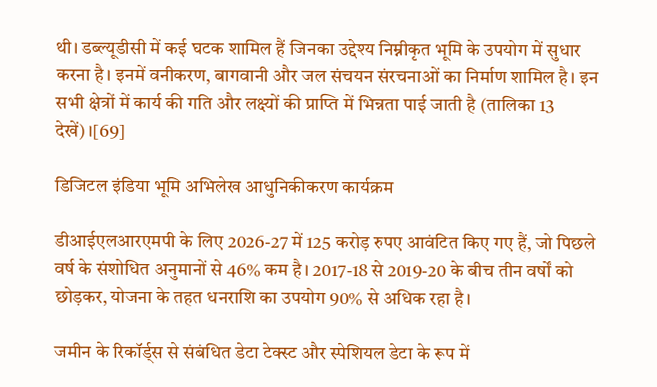थी। डब्ल्यूडीसी में कई घटक शामिल हैं जिनका उद्देश्य निम्नीकृत भूमि के उपयोग में सुधार करना है। इनमें वनीकरण, बागवानी और जल संचयन संरचनाओं का निर्माण शामिल है। इन सभी क्षेत्रों में कार्य की गति और लक्ष्यों की प्राप्ति में भिन्नता पाई जाती है (तालिका 13 देखें)।[69]

डिजिटल इंडिया भूमि अभिलेख आधुनिकीकरण कार्यक्रम

डीआईएलआरएमपी के लिए 2026-27 में 125 करोड़ रुपए आवंटित किए गए हैं, जो पिछले वर्ष के संशोधित अनुमानों से 46% कम है। 2017-18 से 2019-20 के बीच तीन वर्षों को छोड़कर, योजना के तहत धनराशि का उपयोग 90% से अधिक रहा है।

जमीन के रिकॉर्ड्स से संबंधित डेटा टेक्स्ट और स्पेशियल डेटा के रूप में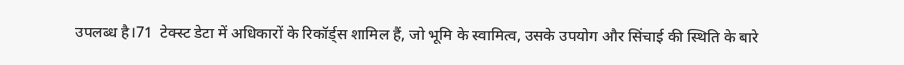उपलब्ध है।71  टेक्स्ट डेटा में अधिकारों के रिकॉर्ड्स शामिल हैं, जो भूमि के स्वामित्व, उसके उपयोग और सिंचाई की स्थिति के बारे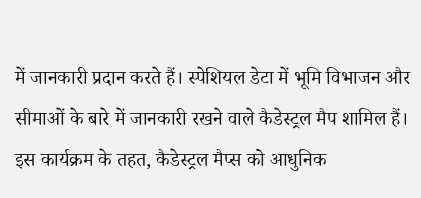में जानकारी प्रदान करते हैं। स्पेशियल डेटा में भूमि विभाजन और सीमाओं के बारे में जानकारी रखने वाले कैडेस्ट्रल मैप शामिल हैं। इस कार्यक्रम के तहत, कैडेस्ट्रल मैप्स को आधुनिक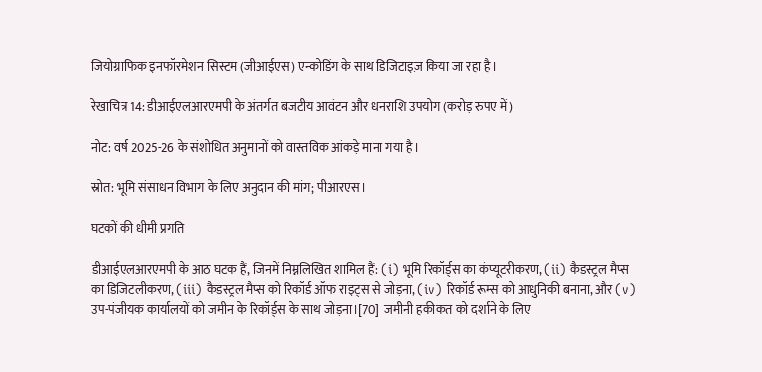जियोग्राफिक इनफॉरमेशन सिस्टम (जीआईएस) एन्कोडिंग के साथ डिजिटाइज़ किया जा रहा है।

रेखाचित्र 14: डीआईएलआरएमपी के अंतर्गत बजटीय आवंटन और धनराशि उपयोग (करोड़ रुपए में)

नोट: वर्ष 2025-26 के संशोधित अनुमानों को वास्तविक आंकड़े माना गया है।

स्रोत: भूमि संसाधन विभाग के लिए अनुदान की मांग; पीआरएस।

घटकों की धीमी प्रगति

डीआईएलआरएमपी के आठ घटक हैं, जिनमें निम्नलिखित शामिल हैं: (i) भूमि रिकॉर्ड्स का कंप्यूटरीकरण, (ii) कैडस्ट्रल मैप्स का डिजिटलीकरण, (iii) कैडस्ट्रल मैप्स को रिकॉर्ड ऑफ राइट्स से जोड़ना, (iv) रिकॉर्ड रूम्स को आधुनिकी बनाना, और (v) उप-पंजीयक कार्यालयों को जमीन के रिकॉर्ड्स के साथ जोड़ना।[70]  जमीनी हकीकत को दर्शाने के लिए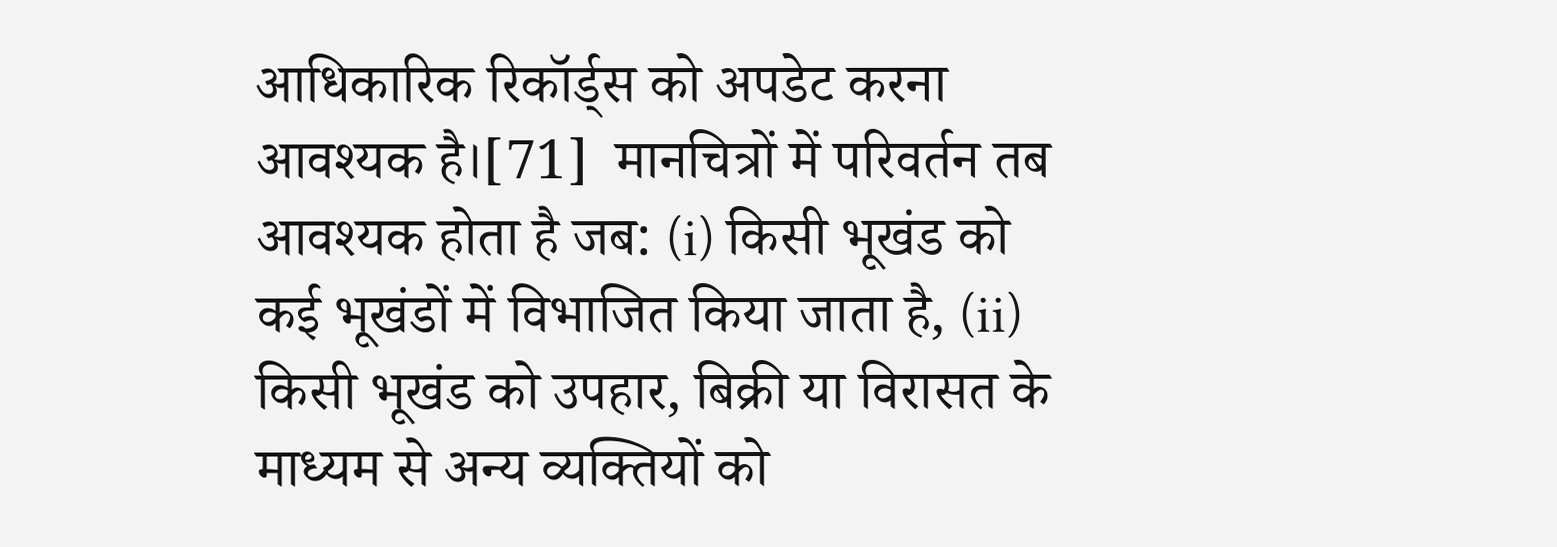आधिकारिक रिकॉर्ड्स को अपडेट करना आवश्यक है।[71]  मानचित्रों में परिवर्तन तब आवश्यक होता है जब: (i) किसी भूखंड को कई भूखंडों में विभाजित किया जाता है, (ii) किसी भूखंड को उपहार, बिक्री या विरासत के माध्यम से अन्य व्यक्तियों को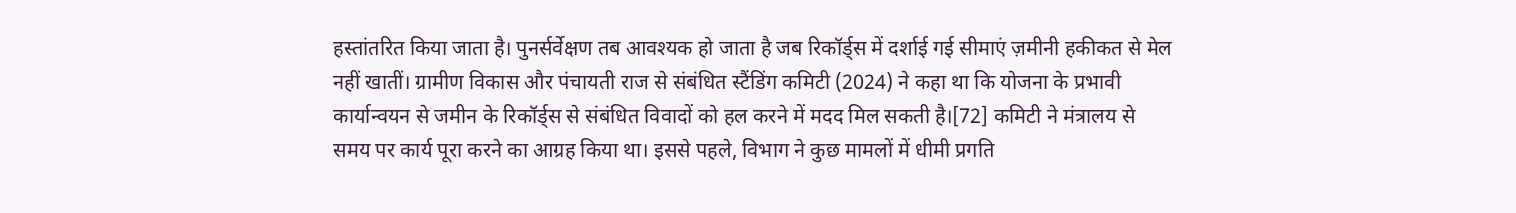हस्तांतरित किया जाता है। पुनर्सर्वेक्षण तब आवश्यक हो जाता है जब रिकॉर्ड्स में दर्शाई गई सीमाएं ज़मीनी हकीकत से मेल नहीं खातीं। ग्रामीण विकास और पंचायती राज से संबंधित स्टैंडिंग कमिटी (2024) ने कहा था कि योजना के प्रभावी कार्यान्वयन से जमीन के रिकॉर्ड्स से संबंधित विवादों को हल करने में मदद मिल सकती है।[72] कमिटी ने मंत्रालय से समय पर कार्य पूरा करने का आग्रह किया था। इससे पहले, विभाग ने कुछ मामलों में धीमी प्रगति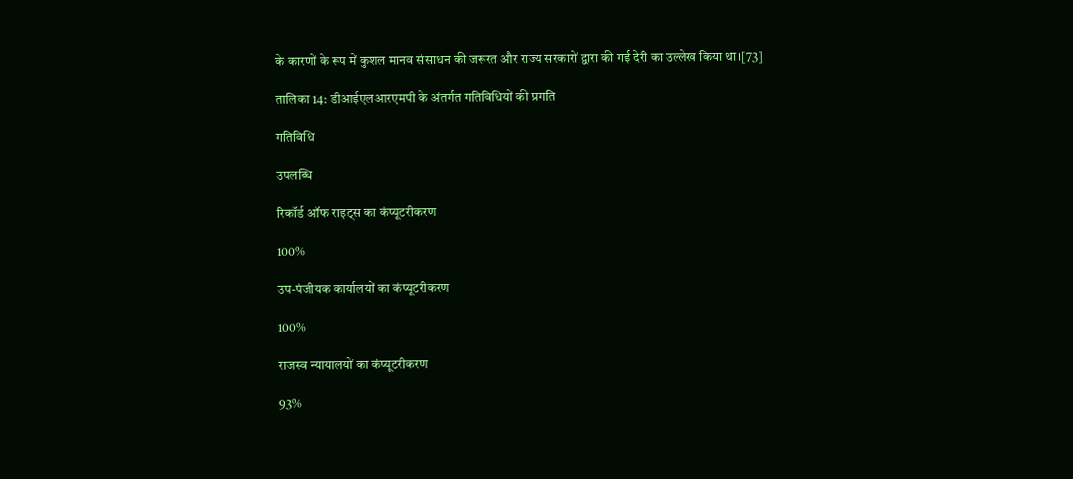के कारणों के रूप में कुशल मानव संसाधन की जरूरत और राज्य सरकारों द्वारा की गई देरी का उल्लेख किया था।[73]

तालिका 14: डीआईएलआरएमपी के अंतर्गत गतिविधियों की प्रगति

गतिविधि

उपलब्धि

रिकॉर्ड ऑफ राइट्स का कंप्यूटरीकरण

100%

उप-पंजीयक कार्यालयों का कंप्यूटरीकरण

100%

राजस्व न्यायालयों का कंप्यूटरीकरण

93%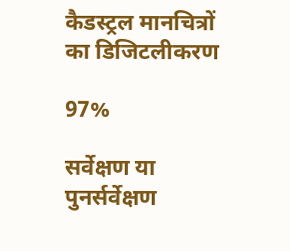कैडस्ट्रल मानचित्रों का डिजिटलीकरण

97%

सर्वेक्षण या पुनर्सर्वेक्षण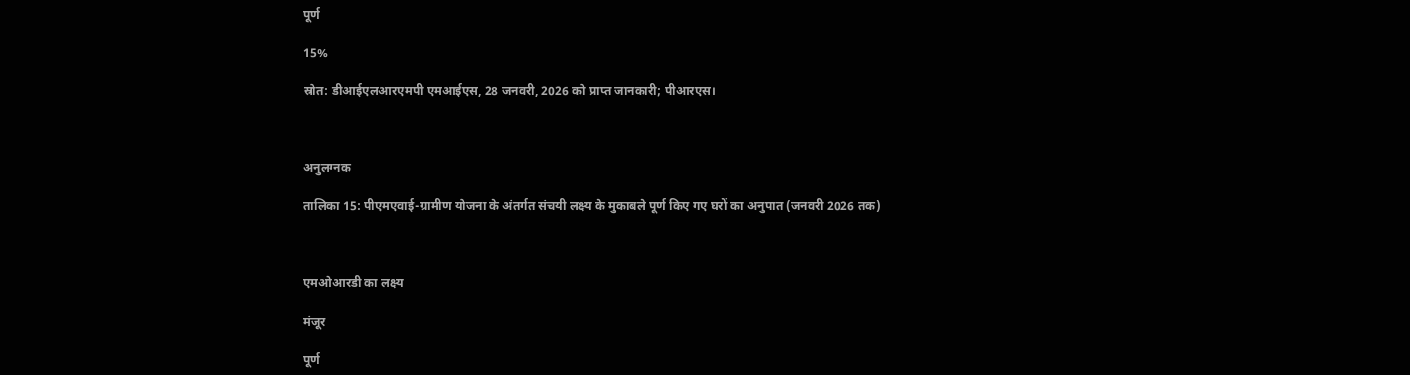पूर्ण

15%

स्रोत: डीआईएलआरएमपी एमआईएस, 28 जनवरी, 2026 को प्राप्त जानकारी; पीआरएस।



अनुलग्नक

तालिका 15: पीएमएवाई-ग्रामीण योजना के अंतर्गत संचयी लक्ष्य के मुकाबले पूर्ण किए गए घरों का अनुपात (जनवरी 2026 तक)



एमओआरडी का लक्ष्य

मंजूर

पूर्ण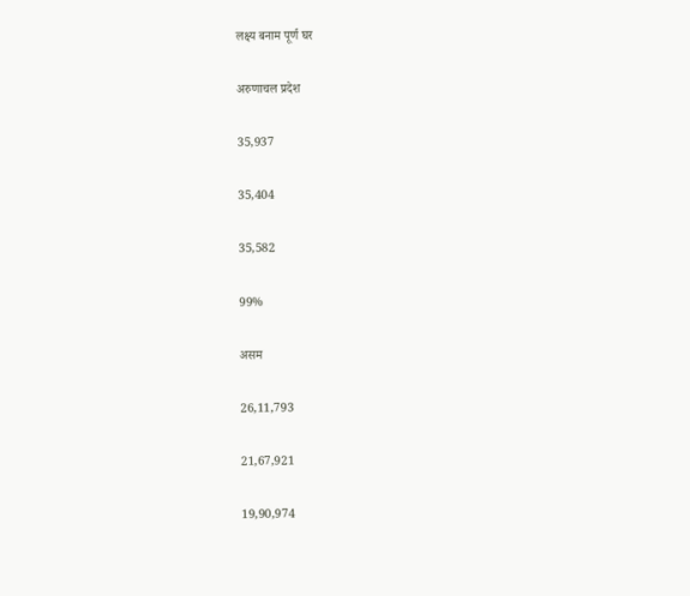लक्ष्य बनाम पूर्ण घर

अरुणाचल प्रदेश

35,937

35,404

35,582

99%

असम

26,11,793

21,67,921

19,90,974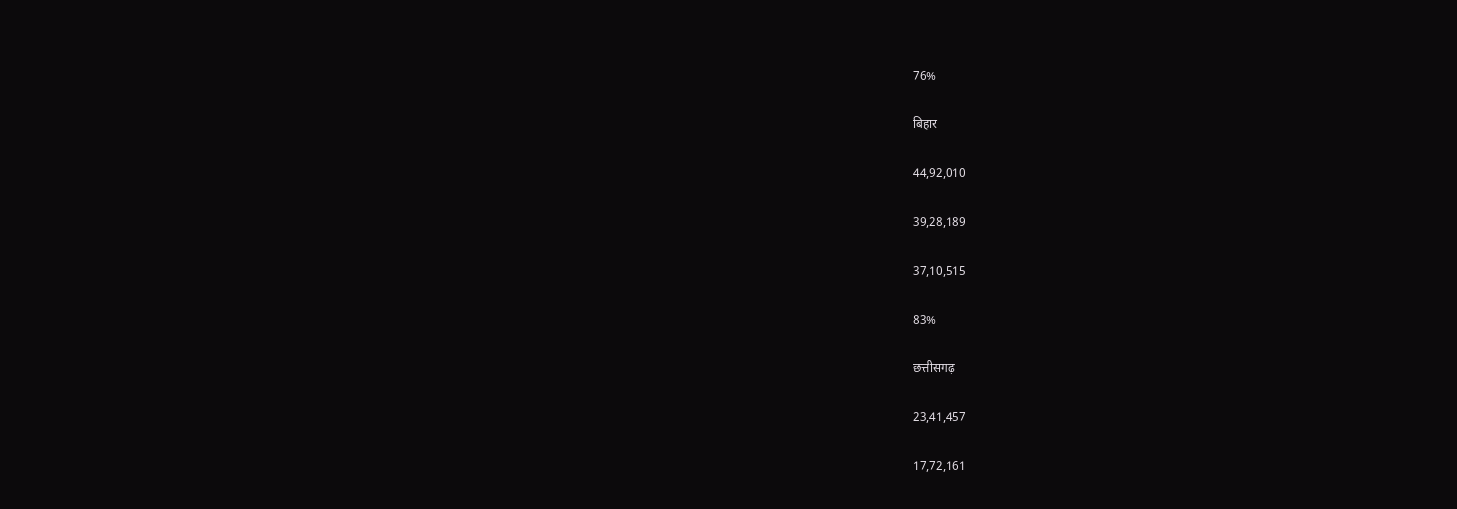76%

बिहार

44,92,010

39,28,189

37,10,515

83%

छत्तीसगढ़

23,41,457

17,72,161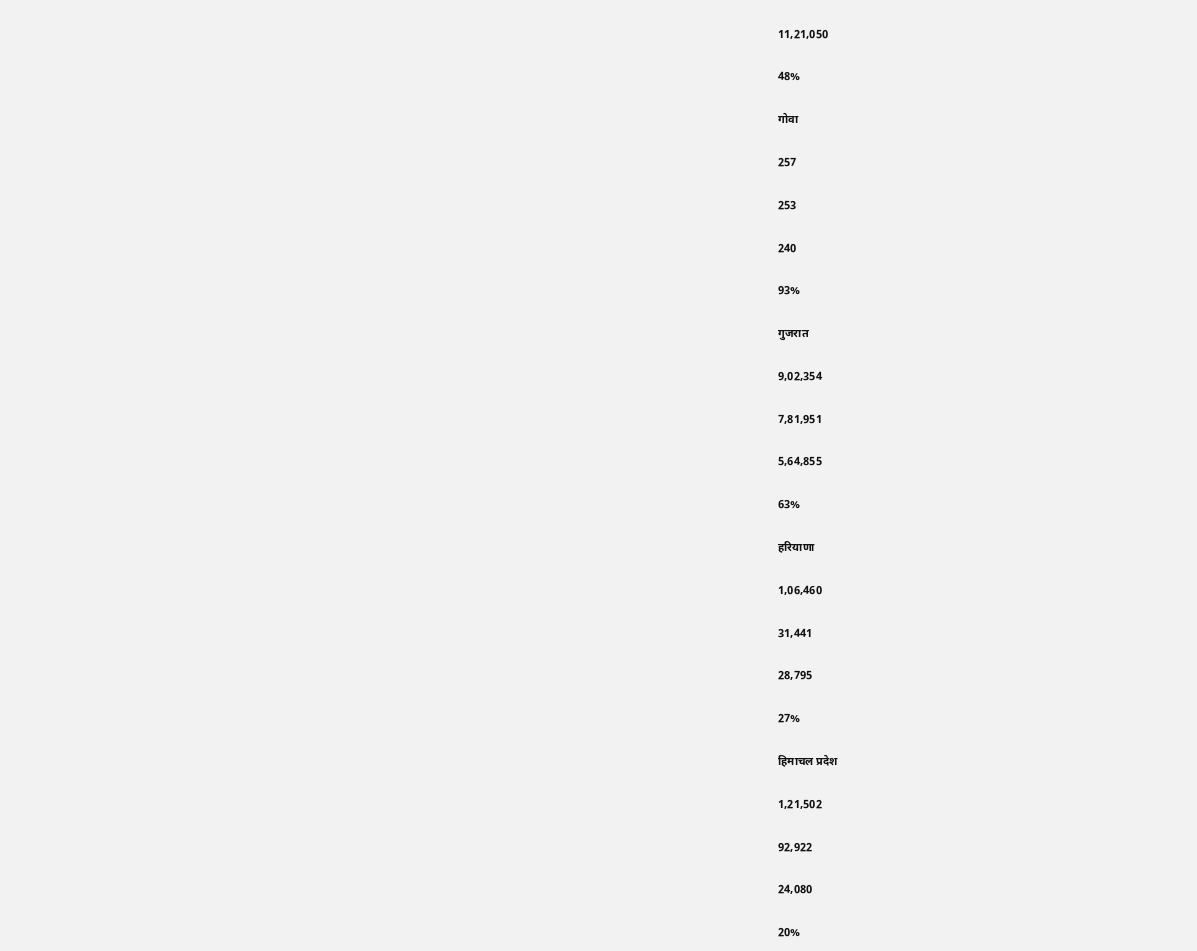11,21,050

48%

गोवा

257

253

240

93%

गुजरात

9,02,354

7,81,951

5,64,855

63%

हरियाणा

1,06,460

31,441

28,795

27%

हिमाचल प्रदेश

1,21,502

92,922

24,080

20%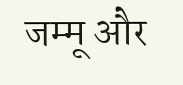जम्मू और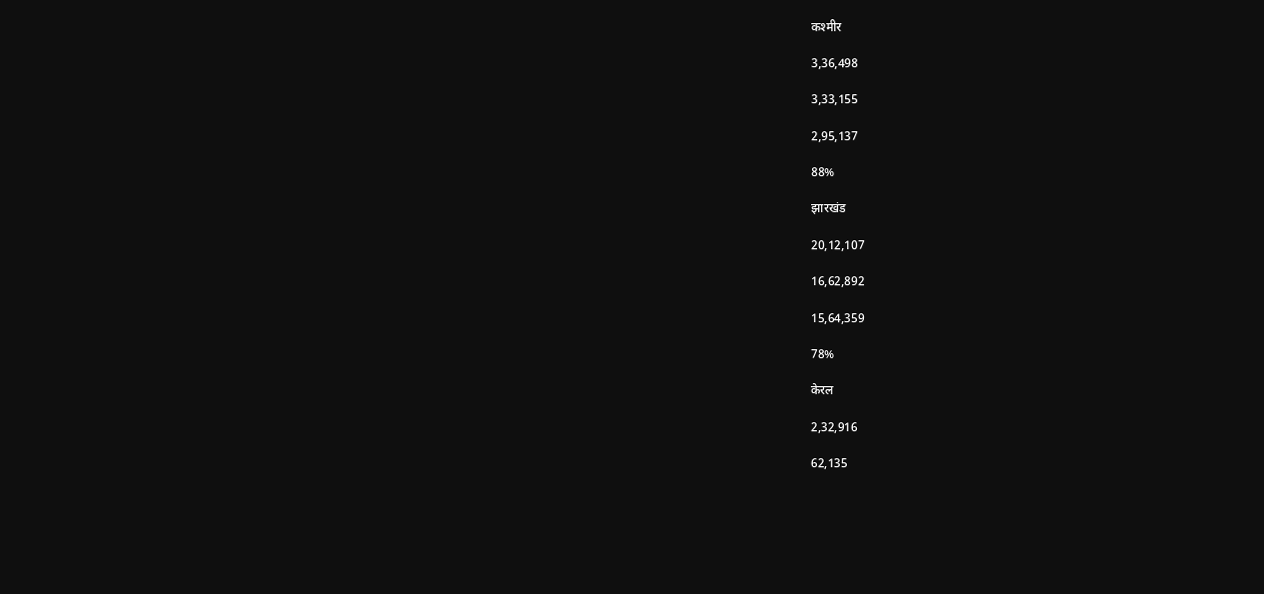कश्मीर

3,36,498

3,33,155

2,95,137

88%

झारखंड

20,12,107

16,62,892

15,64,359

78%

केरल

2,32,916

62,135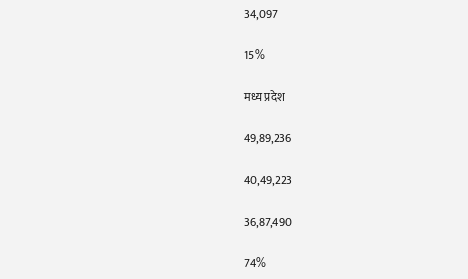34,097

15%

मध्य प्रदेश

49,89,236

40,49,223

36,87,490

74%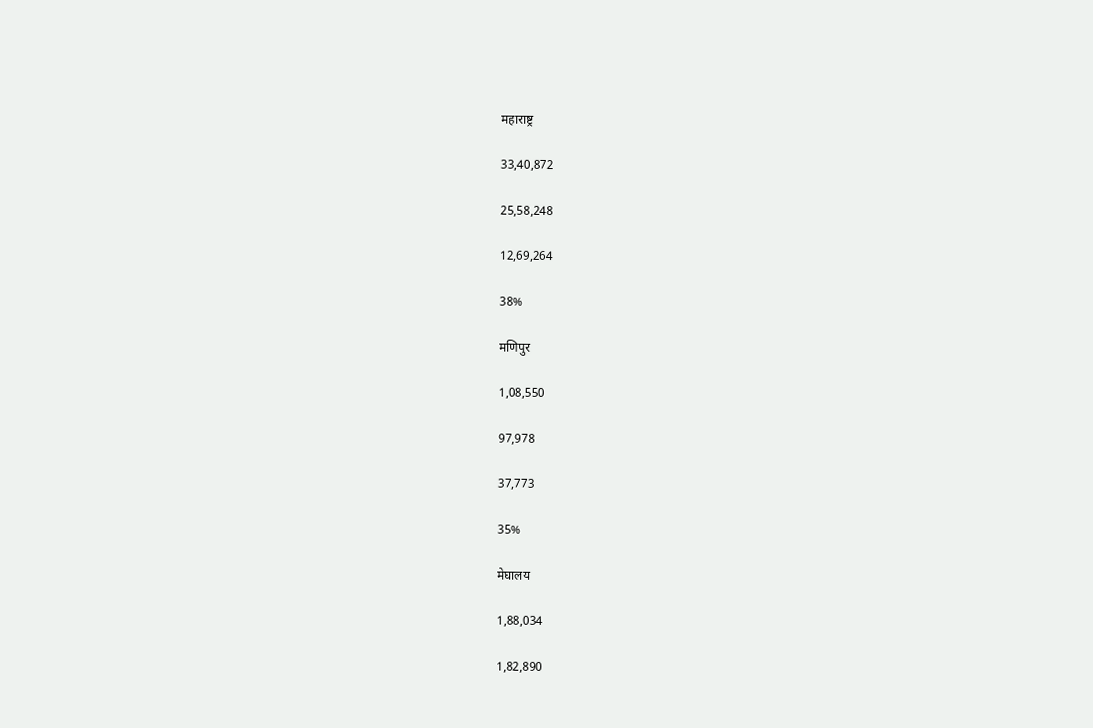महाराष्ट्र

33,40,872

25,58,248

12,69,264

38%

मणिपुर

1,08,550

97,978

37,773

35%

मेघालय

1,88,034

1,82,890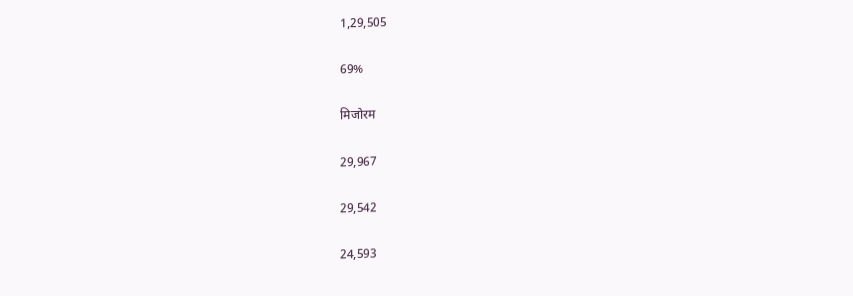1,29,505

69%

मिजोरम

29,967

29,542

24,593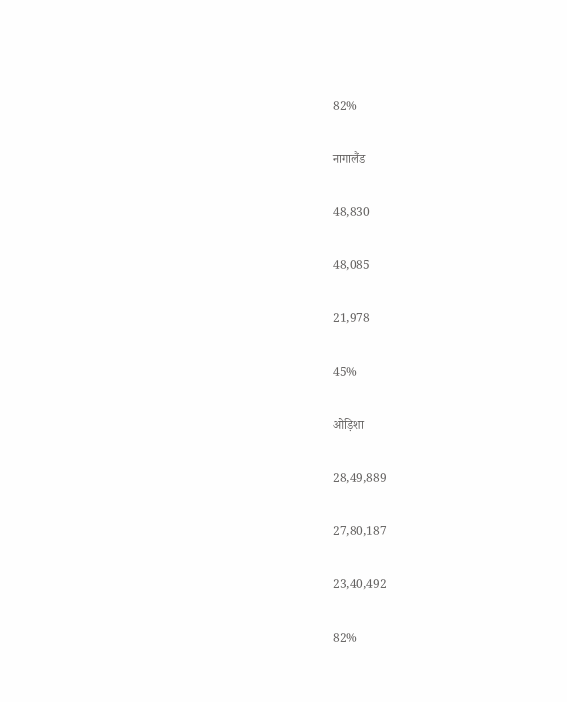82%

नागालैंड

48,830

48,085

21,978

45%

ओड़िशा

28,49,889

27,80,187

23,40,492

82%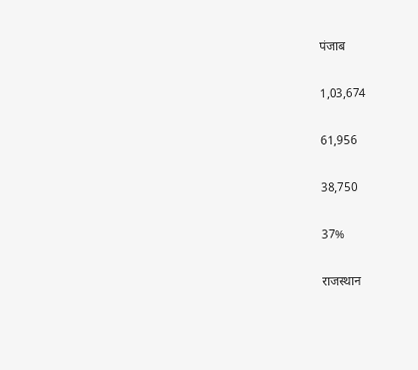पंजाब

1,03,674

61,956

38,750

37%

राजस्थान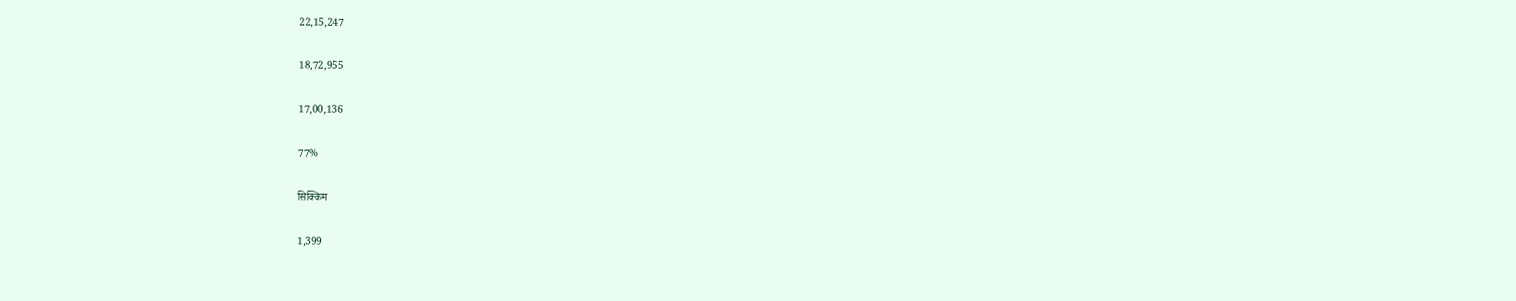22,15,247

18,72,955

17,00,136

77%

सिक्किम

1,399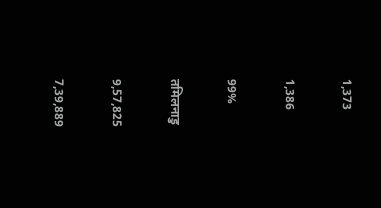1,373

1,386

99%

तमिलनाडु

9,57,825

7,39,889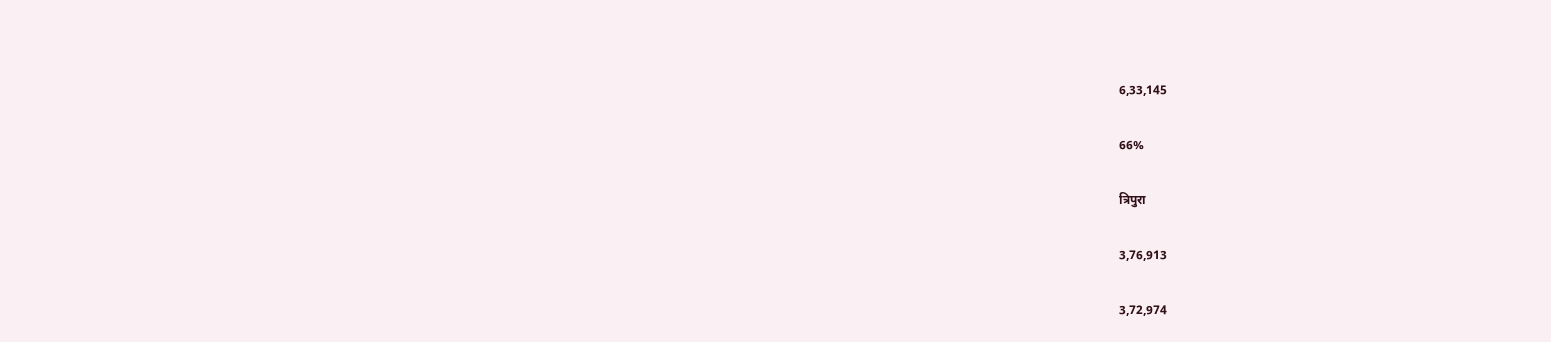6,33,145

66%

त्रिपुरा

3,76,913

3,72,974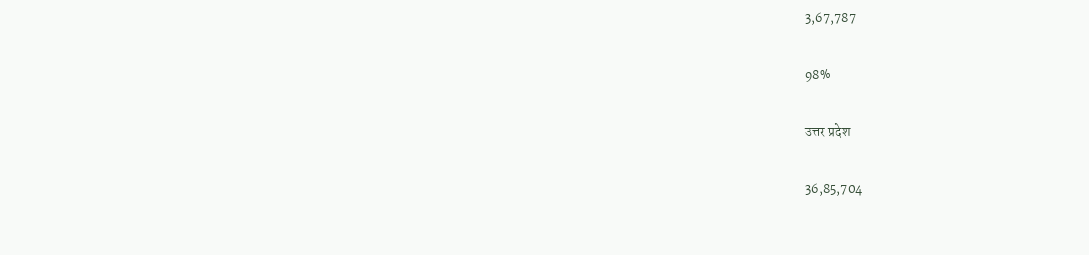3,67,787

98%

उत्तर प्रदेश

36,85,704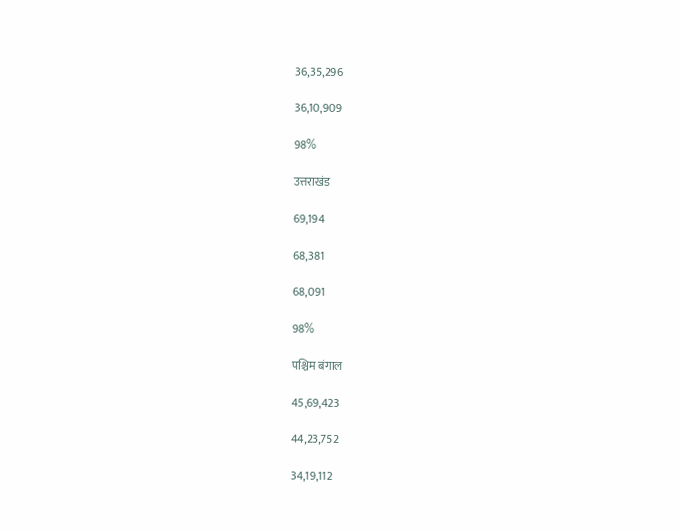36,35,296

36,10,909

98%

उत्तराखंड

69,194

68,381

68,091

98%

पश्चिम बंगाल

45,69,423

44,23,752

34,19,112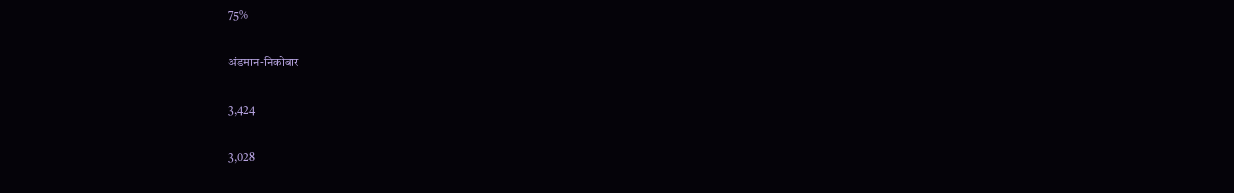75%

अंडमान-निकोबार

3,424

3,028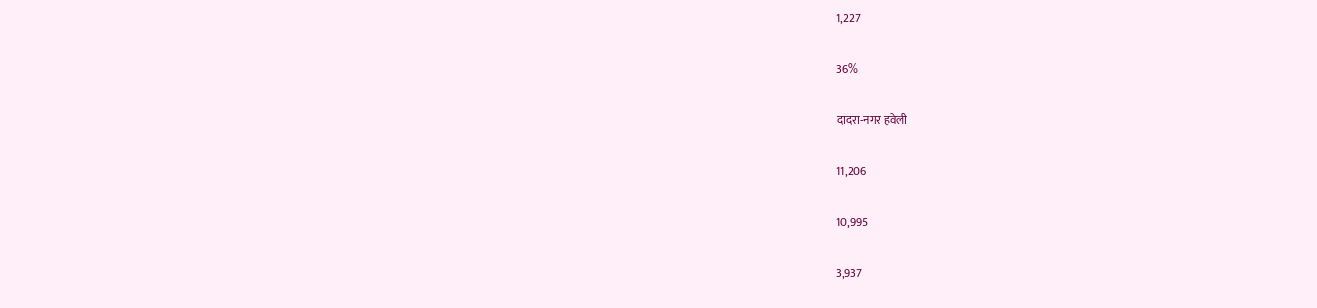1,227

36%

दादरा-नगर हवेली

11,206

10,995

3,937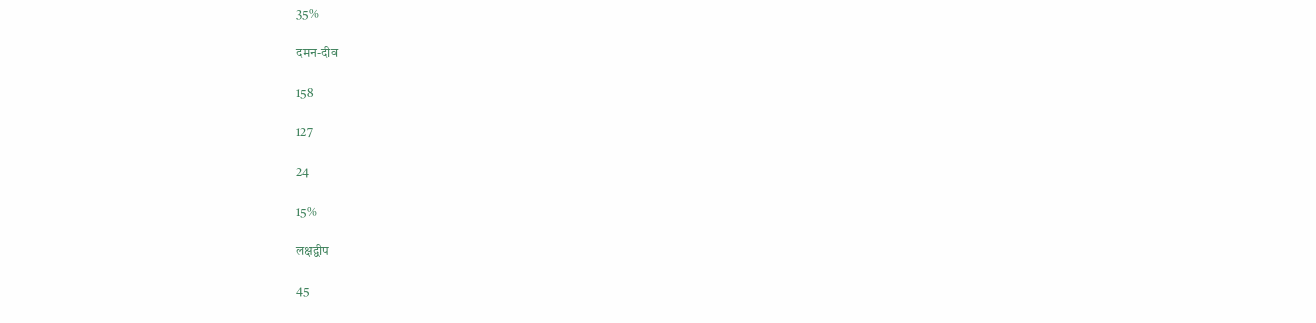35%

दमन-दीव

158

127

24

15%

लक्षद्वीप

45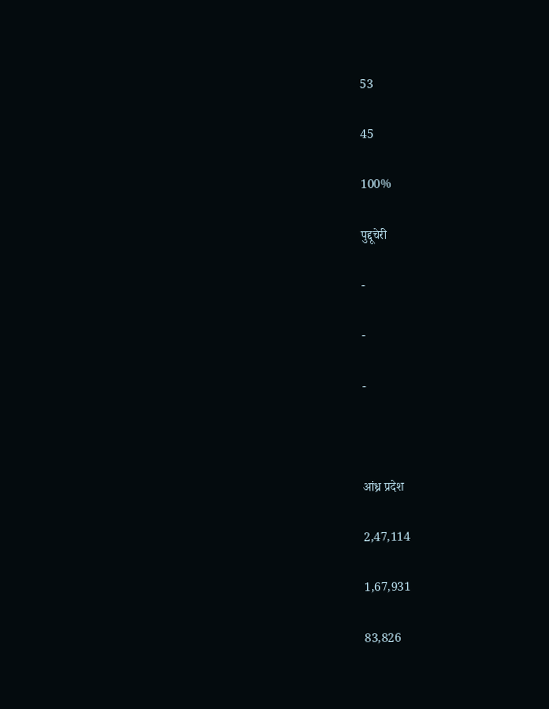53

45

100%

पुद्दूचेरी

-

-

-



आंध्र प्रदेश

2,47,114

1,67,931

83,826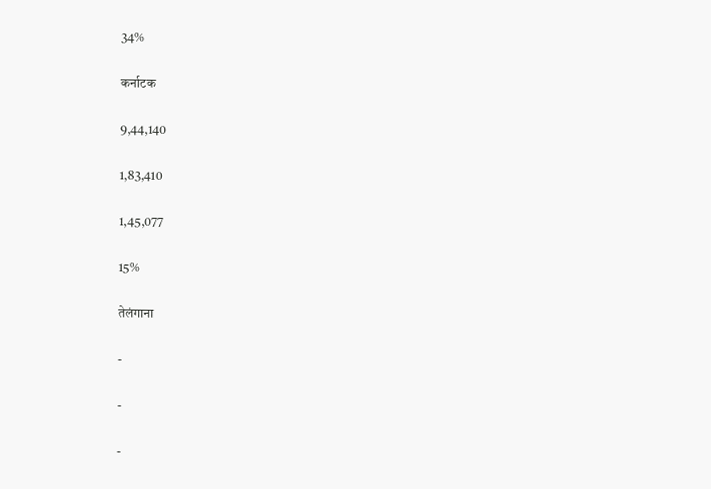34%

कर्नाटक

9,44,140

1,83,410

1,45,077

15%

तेलंगाना

-

-

-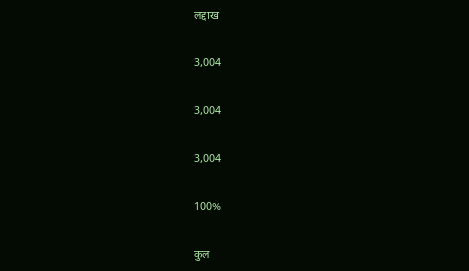लद्दाख

3,004

3,004

3,004

100%

कुल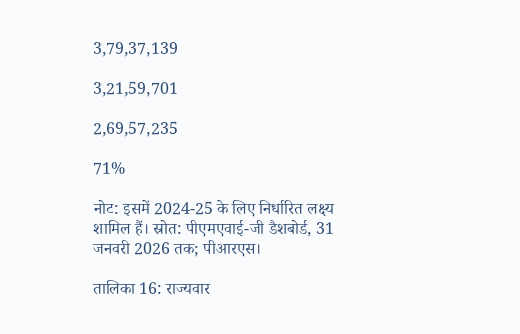3,79,37,139

3,21,59,701

2,69,57,235

71%

नोट: इसमें 2024-25 के लिए निर्धारित लक्ष्य शामिल हैं। स्रोत: पीएमएवाई-जी डैशबोर्ड, 31 जनवरी 2026 तक; पीआरएस।

तालिका 16: राज्यवार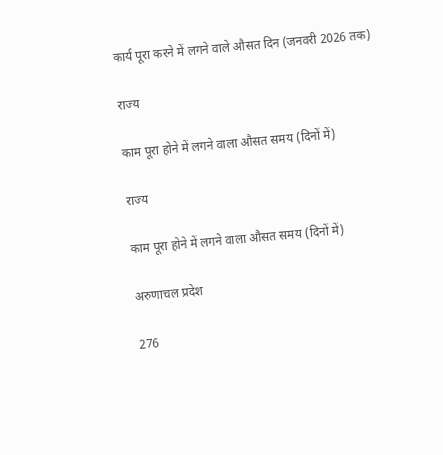कार्य पूरा करने में लगने वाले औसत दिन (जनवरी 2026 तक)

राज्य

काम पूरा होने में लगने वाला औसत समय (दिनों में)

राज्य

काम पूरा होने में लगने वाला औसत समय (दिनों में)

अरुणाचल प्रदेश

276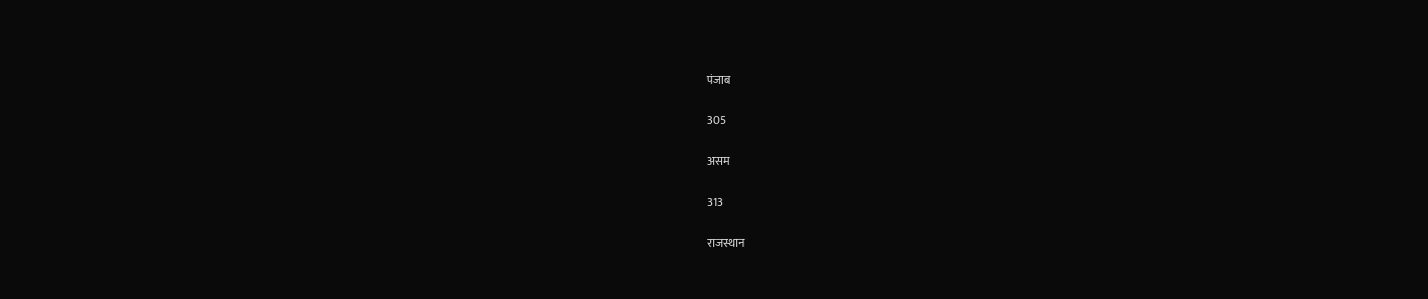पंजाब

305

असम

313

राजस्थान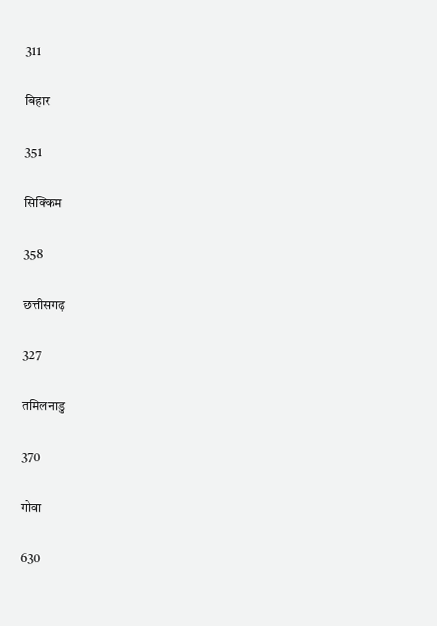311

बिहार

351

सिक्किम

358

छत्तीसगढ़

327

तमिलनाडु

370

गोवा

630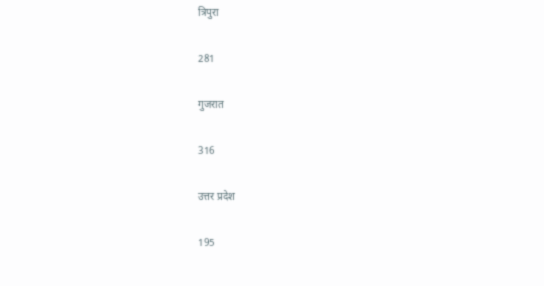त्रिपुरा

281

गुजरात

316

उत्तर प्रदेश

195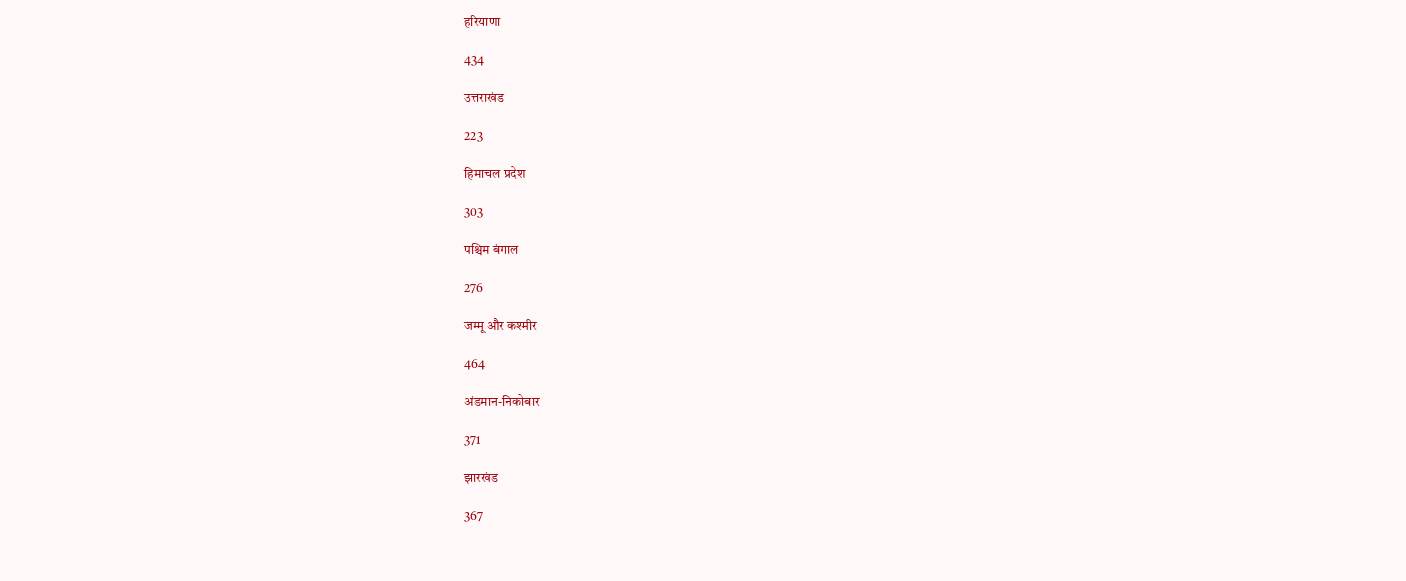हरियाणा

434

उत्तराखंड

223

हिमाचल प्रदेश

303

पश्चिम बंगाल

276

जम्मू और कश्मीर

464

अंडमान-निकोबार

371

झारखंड

367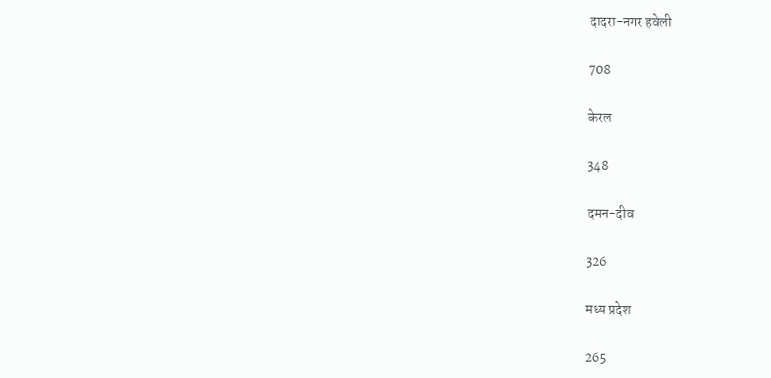दादरा-नगर हवेली

708

केरल

348

दमन-दीव

326

मध्य प्रदेश

265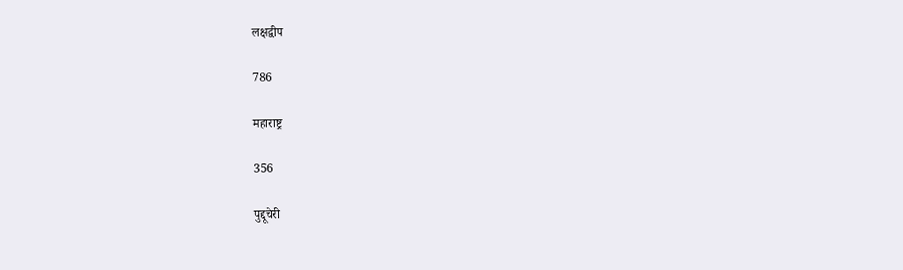लक्षद्वीप

786

महाराष्ट्र

356

पुद्दूचेरी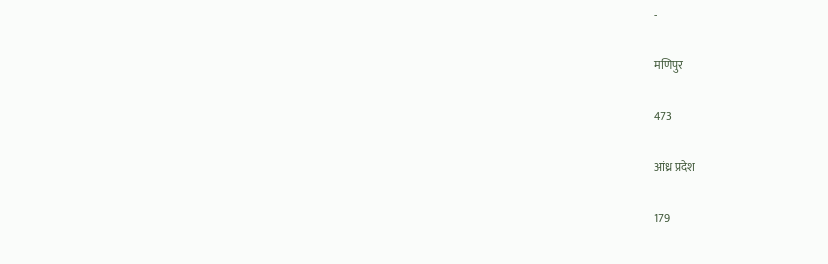-

मणिपुर

473

आंध्र प्रदेश

179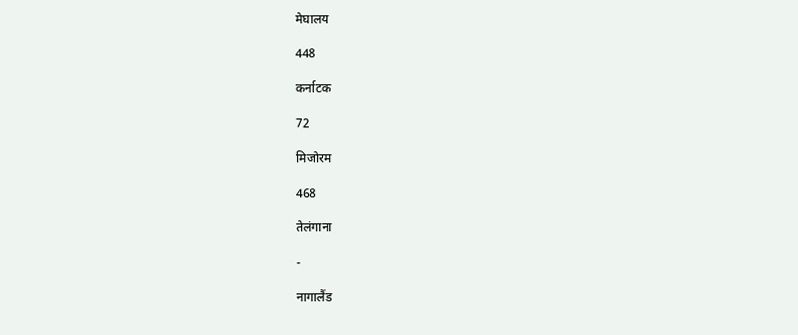मेघालय

448

कर्नाटक

72

मिजोरम

468

तेलंगाना

-

नागालैंड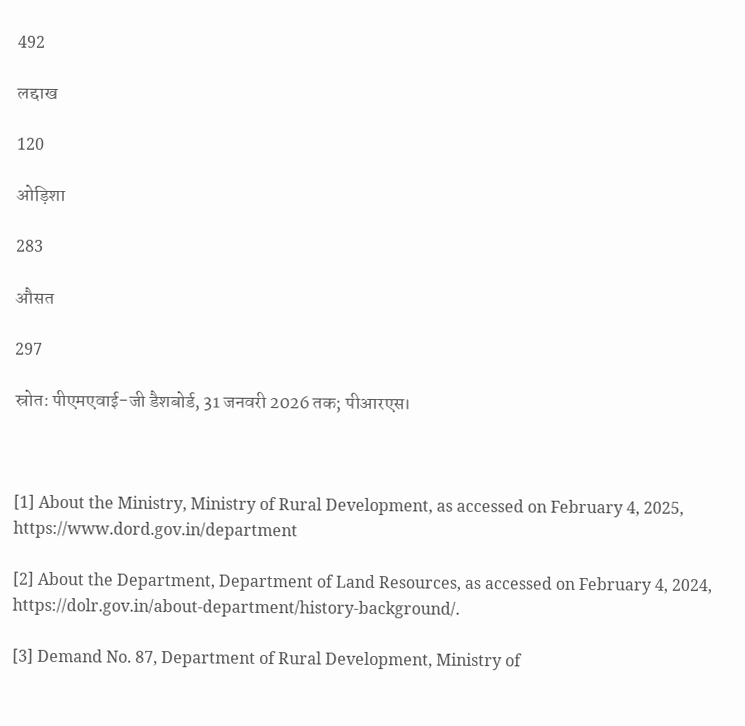492

लद्दाख

120

ओड़िशा

283

औसत

297

स्रोत: पीएमएवाई-जी डैशबोर्ड, 31 जनवरी 2026 तक; पीआरएस।



[1] About the Ministry, Ministry of Rural Development, as accessed on February 4, 2025, https://www.dord.gov.in/department

[2] About the Department, Department of Land Resources, as accessed on February 4, 2024, https://dolr.gov.in/about-department/history-background/.

[3] Demand No. 87, Department of Rural Development, Ministry of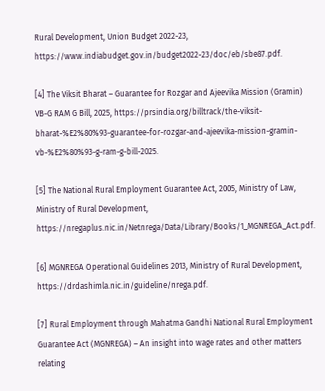Rural Development, Union Budget 2022-23, https://www.indiabudget.gov.in/budget2022-23/doc/eb/sbe87.pdf.

[4] The Viksit Bharat – Guarantee for Rozgar and Ajeevika Mission (Gramin) VB-G RAM G Bill, 2025, https://prsindia.org/billtrack/the-viksit-bharat-%E2%80%93-guarantee-for-rozgar-and-ajeevika-mission-gramin-vb-%E2%80%93-g-ram-g-bill-2025.

[5] The National Rural Employment Guarantee Act, 2005, Ministry of Law, Ministry of Rural Development, https://nregaplus.nic.in/Netnrega/Data/Library/Books/1_MGNREGA_Act.pdf.

[6] MGNREGA Operational Guidelines 2013, Ministry of Rural Development, https://drdashimla.nic.in/guideline/nrega.pdf.

[7] Rural Employment through Mahatma Gandhi National Rural Employment Guarantee Act (MGNREGA) – An insight into wage rates and other matters relating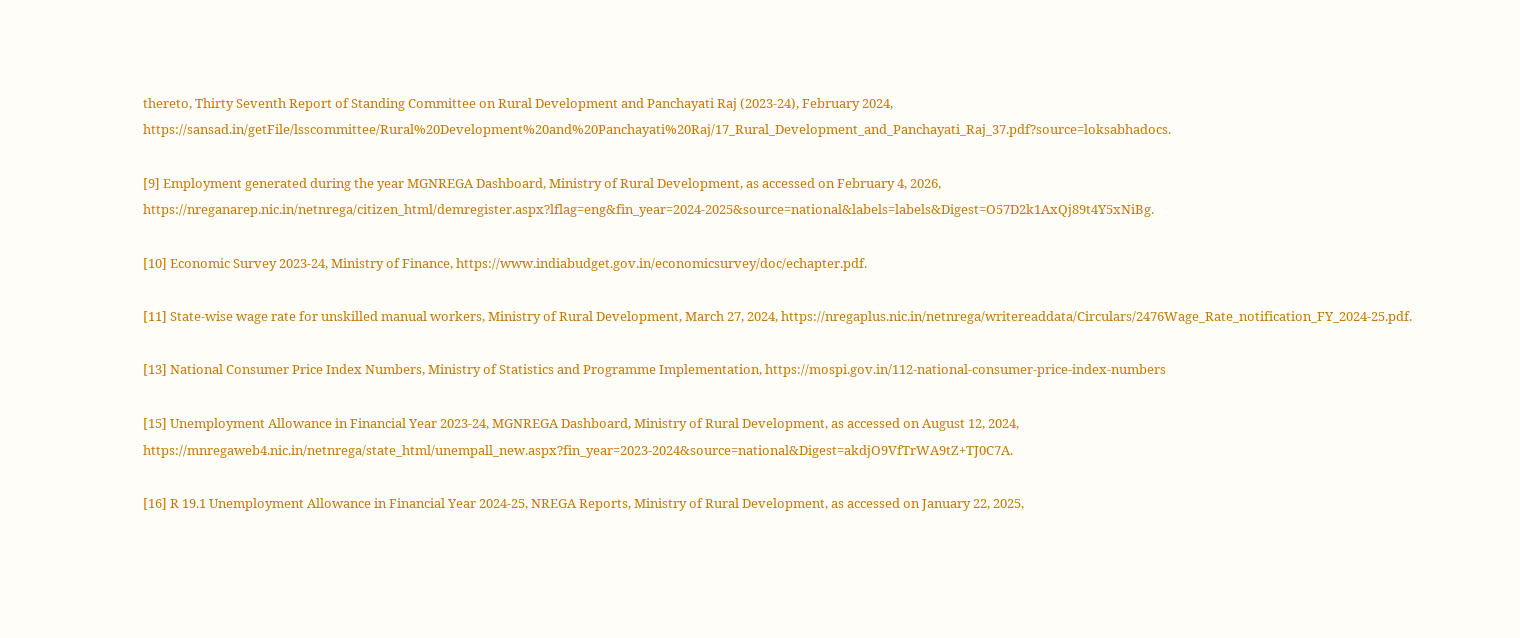thereto, Thirty Seventh Report of Standing Committee on Rural Development and Panchayati Raj (2023-24), February 2024, https://sansad.in/getFile/lsscommittee/Rural%20Development%20and%20Panchayati%20Raj/17_Rural_Development_and_Panchayati_Raj_37.pdf?source=loksabhadocs.

[9] Employment generated during the year MGNREGA Dashboard, Ministry of Rural Development, as accessed on February 4, 2026, https://nreganarep.nic.in/netnrega/citizen_html/demregister.aspx?lflag=eng&fin_year=2024-2025&source=national&labels=labels&Digest=O57D2k1AxQj89t4Y5xNiBg.

[10] Economic Survey 2023-24, Ministry of Finance, https://www.indiabudget.gov.in/economicsurvey/doc/echapter.pdf.

[11] State-wise wage rate for unskilled manual workers, Ministry of Rural Development, March 27, 2024, https://nregaplus.nic.in/netnrega/writereaddata/Circulars/2476Wage_Rate_notification_FY_2024-25.pdf.

[13] National Consumer Price Index Numbers, Ministry of Statistics and Programme Implementation, https://mospi.gov.in/112-national-consumer-price-index-numbers

[15] Unemployment Allowance in Financial Year 2023-24, MGNREGA Dashboard, Ministry of Rural Development, as accessed on August 12, 2024, https://mnregaweb4.nic.in/netnrega/state_html/unempall_new.aspx?fin_year=2023-2024&source=national&Digest=akdjO9VfTrWA9tZ+TJ0C7A.

[16] R 19.1 Unemployment Allowance in Financial Year 2024-25, NREGA Reports, Ministry of Rural Development, as accessed on January 22, 2025,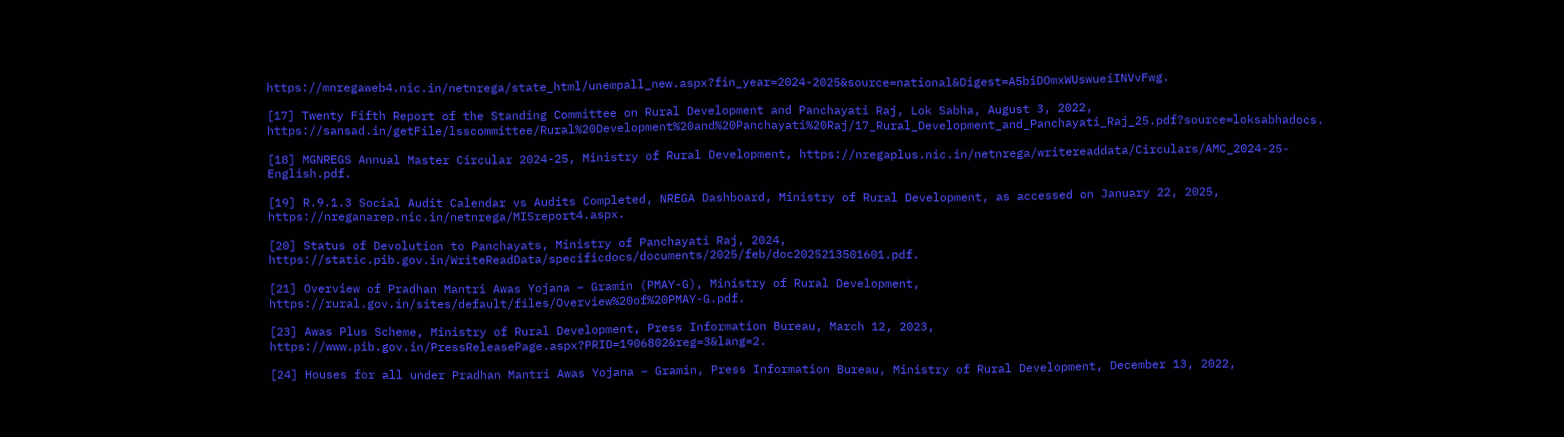https://mnregaweb4.nic.in/netnrega/state_html/unempall_new.aspx?fin_year=2024-2025&source=national&Digest=A5biDOmxWUswueiINVvFwg.

[17] Twenty Fifth Report of the Standing Committee on Rural Development and Panchayati Raj, Lok Sabha, August 3, 2022, https://sansad.in/getFile/lsscommittee/Rural%20Development%20and%20Panchayati%20Raj/17_Rural_Development_and_Panchayati_Raj_25.pdf?source=loksabhadocs.

[18] MGNREGS Annual Master Circular 2024-25, Ministry of Rural Development, https://nregaplus.nic.in/netnrega/writereaddata/Circulars/AMC_2024-25-English.pdf.

[19] R.9.1.3 Social Audit Calendar vs Audits Completed, NREGA Dashboard, Ministry of Rural Development, as accessed on January 22, 2025, https://nreganarep.nic.in/netnrega/MISreport4.aspx.

[20] Status of Devolution to Panchayats, Ministry of Panchayati Raj, 2024, https://static.pib.gov.in/WriteReadData/specificdocs/documents/2025/feb/doc2025213501601.pdf.

[21] Overview of Pradhan Mantri Awas Yojana – Gramin (PMAY-G), Ministry of Rural Development, https://rural.gov.in/sites/default/files/Overview%20of%20PMAY-G.pdf.

[23] Awas Plus Scheme, Ministry of Rural Development, Press Information Bureau, March 12, 2023, https://www.pib.gov.in/PressReleasePage.aspx?PRID=1906802&reg=3&lang=2.

[24] Houses for all under Pradhan Mantri Awas Yojana – Gramin, Press Information Bureau, Ministry of Rural Development, December 13, 2022,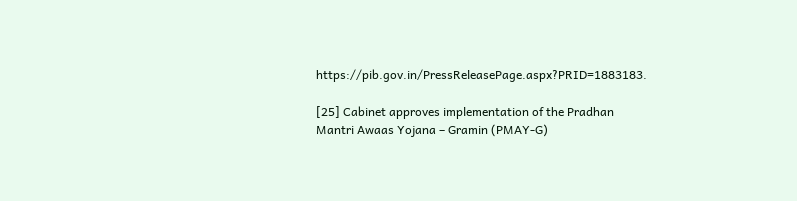https://pib.gov.in/PressReleasePage.aspx?PRID=1883183.

[25] Cabinet approves implementation of the Pradhan Mantri Awaas Yojana – Gramin (PMAY-G)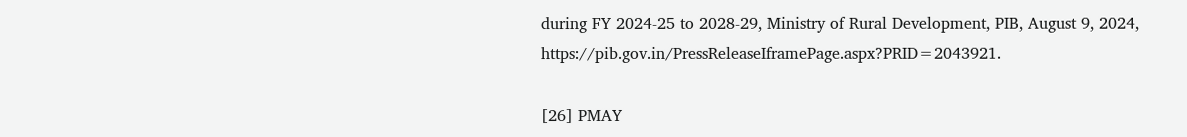during FY 2024-25 to 2028-29, Ministry of Rural Development, PIB, August 9, 2024, https://pib.gov.in/PressReleaseIframePage.aspx?PRID=2043921.

[26] PMAY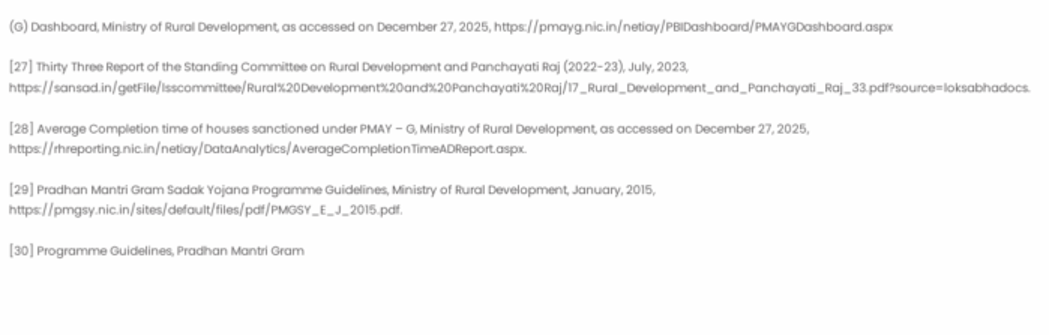(G) Dashboard, Ministry of Rural Development, as accessed on December 27, 2025, https://pmayg.nic.in/netiay/PBIDashboard/PMAYGDashboard.aspx

[27] Thirty Three Report of the Standing Committee on Rural Development and Panchayati Raj (2022-23), July, 2023, https://sansad.in/getFile/lsscommittee/Rural%20Development%20and%20Panchayati%20Raj/17_Rural_Development_and_Panchayati_Raj_33.pdf?source=loksabhadocs.

[28] Average Completion time of houses sanctioned under PMAY – G, Ministry of Rural Development, as accessed on December 27, 2025, https://rhreporting.nic.in/netiay/DataAnalytics/AverageCompletionTimeADReport.aspx.

[29] Pradhan Mantri Gram Sadak Yojana Programme Guidelines, Ministry of Rural Development, January, 2015, https://pmgsy.nic.in/sites/default/files/pdf/PMGSY_E_J_2015.pdf.

[30] Programme Guidelines, Pradhan Mantri Gram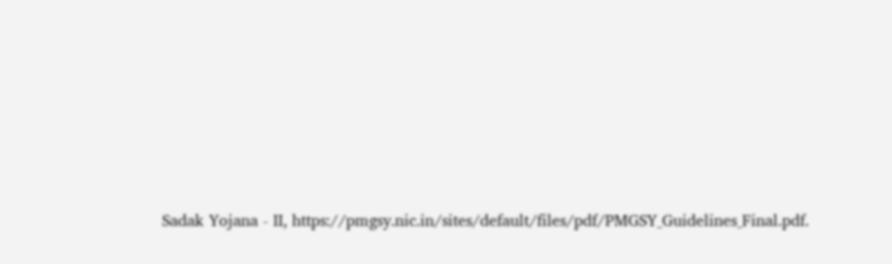Sadak Yojana - II, https://pmgsy.nic.in/sites/default/files/pdf/PMGSY_Guidelines_Final.pdf.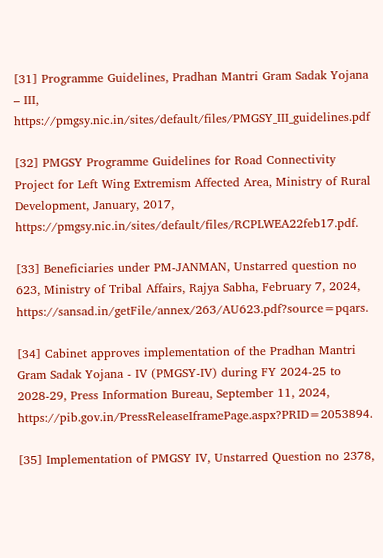[31] Programme Guidelines, Pradhan Mantri Gram Sadak Yojana – III, https://pmgsy.nic.in/sites/default/files/PMGSY_III_guidelines.pdf

[32] PMGSY Programme Guidelines for Road Connectivity Project for Left Wing Extremism Affected Area, Ministry of Rural Development, January, 2017, https://pmgsy.nic.in/sites/default/files/RCPLWEA22feb17.pdf.

[33] Beneficiaries under PM-JANMAN, Unstarred question no 623, Ministry of Tribal Affairs, Rajya Sabha, February 7, 2024, https://sansad.in/getFile/annex/263/AU623.pdf?source=pqars.

[34] Cabinet approves implementation of the Pradhan Mantri Gram Sadak Yojana - IV (PMGSY-IV) during FY 2024-25 to 2028-29, Press Information Bureau, September 11, 2024, https://pib.gov.in/PressReleaseIframePage.aspx?PRID=2053894.

[35] Implementation of PMGSY IV, Unstarred Question no 2378,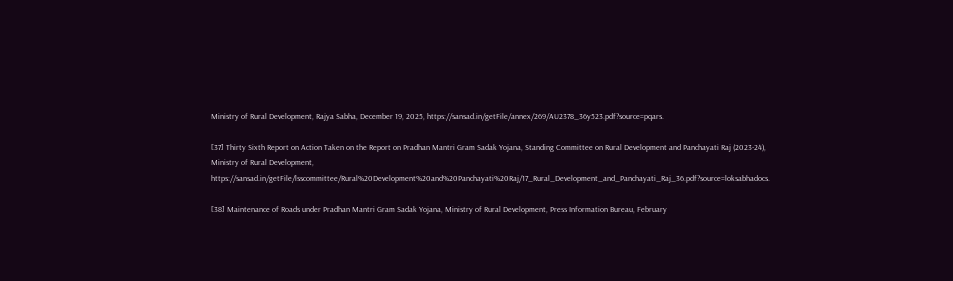Ministry of Rural Development, Rajya Sabha, December 19, 2025, https://sansad.in/getFile/annex/269/AU2378_36y523.pdf?source=pqars.

[37] Thirty Sixth Report on Action Taken on the Report on Pradhan Mantri Gram Sadak Yojana, Standing Committee on Rural Development and Panchayati Raj (2023-24), Ministry of Rural Development, https://sansad.in/getFile/lsscommittee/Rural%20Development%20and%20Panchayati%20Raj/17_Rural_Development_and_Panchayati_Raj_36.pdf?source=loksabhadocs.

[38] Maintenance of Roads under Pradhan Mantri Gram Sadak Yojana, Ministry of Rural Development, Press Information Bureau, February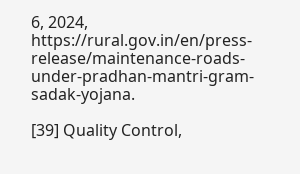6, 2024, https://rural.gov.in/en/press-release/maintenance-roads-under-pradhan-mantri-gram-sadak-yojana.

[39] Quality Control,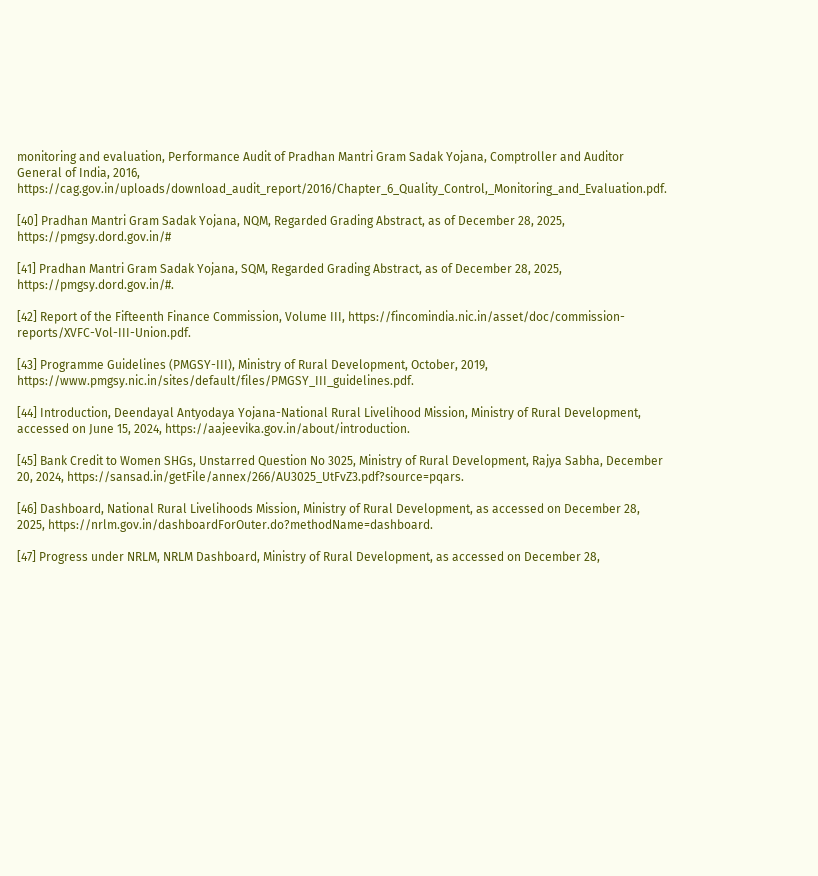monitoring and evaluation, Performance Audit of Pradhan Mantri Gram Sadak Yojana, Comptroller and Auditor General of India, 2016, https://cag.gov.in/uploads/download_audit_report/2016/Chapter_6_Quality_Control,_Monitoring_and_Evaluation.pdf.

[40] Pradhan Mantri Gram Sadak Yojana, NQM, Regarded Grading Abstract, as of December 28, 2025, https://pmgsy.dord.gov.in/#

[41] Pradhan Mantri Gram Sadak Yojana, SQM, Regarded Grading Abstract, as of December 28, 2025, https://pmgsy.dord.gov.in/#.

[42] Report of the Fifteenth Finance Commission, Volume III, https://fincomindia.nic.in/asset/doc/commission-reports/XVFC-Vol-III-Union.pdf.

[43] Programme Guidelines (PMGSY-III), Ministry of Rural Development, October, 2019, https://www.pmgsy.nic.in/sites/default/files/PMGSY_III_guidelines.pdf.

[44] Introduction, Deendayal Antyodaya Yojana-National Rural Livelihood Mission, Ministry of Rural Development, accessed on June 15, 2024, https://aajeevika.gov.in/about/introduction.

[45] Bank Credit to Women SHGs, Unstarred Question No 3025, Ministry of Rural Development, Rajya Sabha, December 20, 2024, https://sansad.in/getFile/annex/266/AU3025_UtFvZ3.pdf?source=pqars.

[46] Dashboard, National Rural Livelihoods Mission, Ministry of Rural Development, as accessed on December 28, 2025, https://nrlm.gov.in/dashboardForOuter.do?methodName=dashboard.

[47] Progress under NRLM, NRLM Dashboard, Ministry of Rural Development, as accessed on December 28,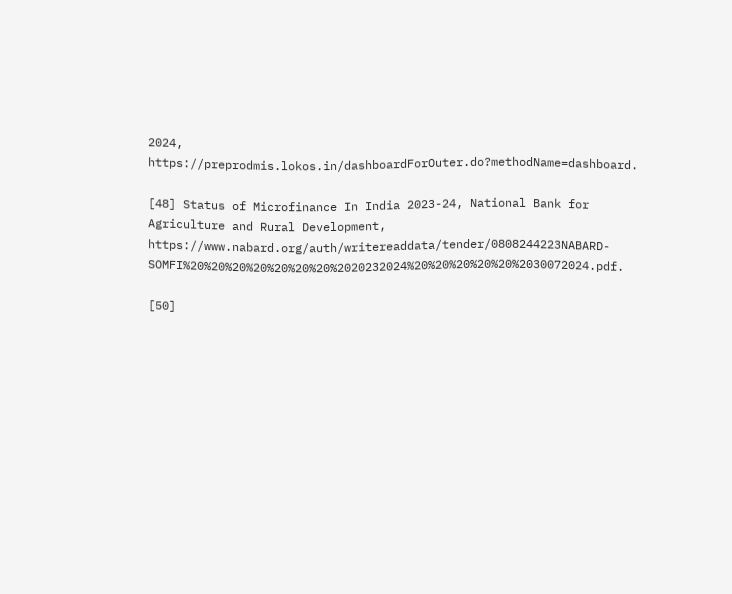2024, https://preprodmis.lokos.in/dashboardForOuter.do?methodName=dashboard.

[48] Status of Microfinance In India 2023-24, National Bank for Agriculture and Rural Development, https://www.nabard.org/auth/writereaddata/tender/0808244223NABARD-SOMFI%20%20%20%20%20%20%20%2020232024%20%20%20%20%20%2030072024.pdf.

[50]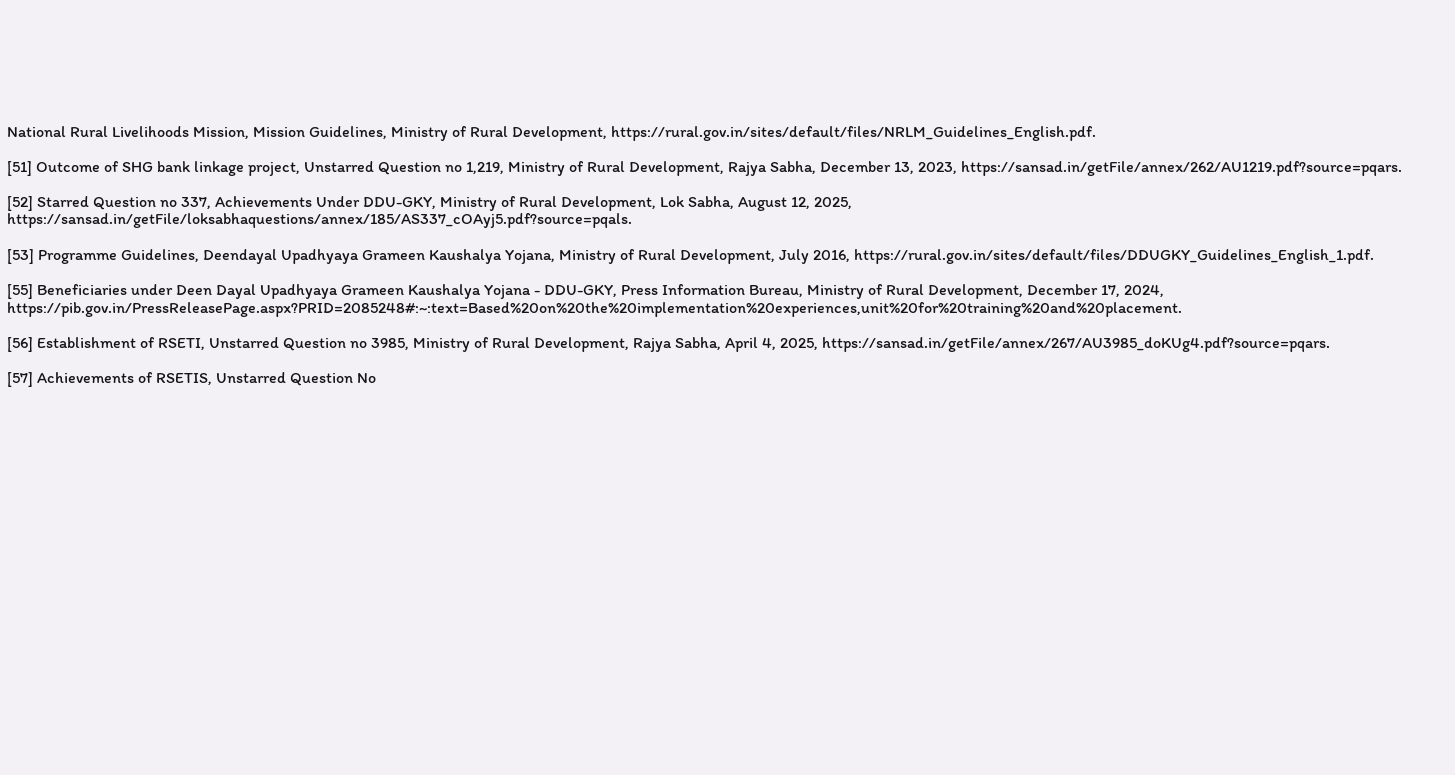National Rural Livelihoods Mission, Mission Guidelines, Ministry of Rural Development, https://rural.gov.in/sites/default/files/NRLM_Guidelines_English.pdf.

[51] Outcome of SHG bank linkage project, Unstarred Question no 1,219, Ministry of Rural Development, Rajya Sabha, December 13, 2023, https://sansad.in/getFile/annex/262/AU1219.pdf?source=pqars.

[52] Starred Question no 337, Achievements Under DDU-GKY, Ministry of Rural Development, Lok Sabha, August 12, 2025, https://sansad.in/getFile/loksabhaquestions/annex/185/AS337_cOAyj5.pdf?source=pqals.

[53] Programme Guidelines, Deendayal Upadhyaya Grameen Kaushalya Yojana, Ministry of Rural Development, July 2016, https://rural.gov.in/sites/default/files/DDUGKY_Guidelines_English_1.pdf.

[55] Beneficiaries under Deen Dayal Upadhyaya Grameen Kaushalya Yojana - DDU-GKY, Press Information Bureau, Ministry of Rural Development, December 17, 2024, https://pib.gov.in/PressReleasePage.aspx?PRID=2085248#:~:text=Based%20on%20the%20implementation%20experiences,unit%20for%20training%20and%20placement.

[56] Establishment of RSETI, Unstarred Question no 3985, Ministry of Rural Development, Rajya Sabha, April 4, 2025, https://sansad.in/getFile/annex/267/AU3985_doKUg4.pdf?source=pqars.

[57] Achievements of RSETIS, Unstarred Question No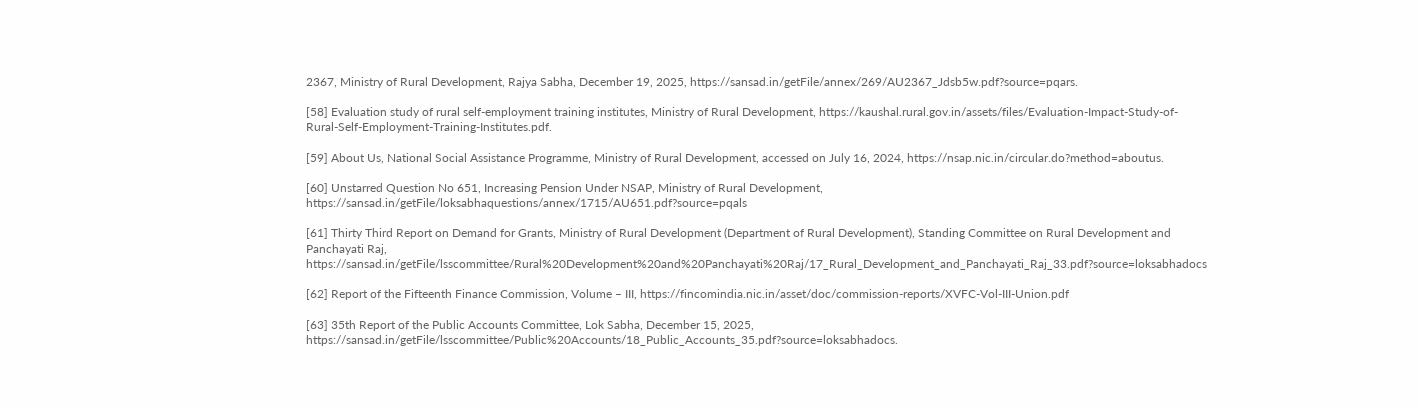2367, Ministry of Rural Development, Rajya Sabha, December 19, 2025, https://sansad.in/getFile/annex/269/AU2367_Jdsb5w.pdf?source=pqars.

[58] Evaluation study of rural self-employment training institutes, Ministry of Rural Development, https://kaushal.rural.gov.in/assets/files/Evaluation-Impact-Study-of-Rural-Self-Employment-Training-Institutes.pdf.

[59] About Us, National Social Assistance Programme, Ministry of Rural Development, accessed on July 16, 2024, https://nsap.nic.in/circular.do?method=aboutus.

[60] Unstarred Question No 651, Increasing Pension Under NSAP, Ministry of Rural Development, https://sansad.in/getFile/loksabhaquestions/annex/1715/AU651.pdf?source=pqals

[61] Thirty Third Report on Demand for Grants, Ministry of Rural Development (Department of Rural Development), Standing Committee on Rural Development and Panchayati Raj, https://sansad.in/getFile/lsscommittee/Rural%20Development%20and%20Panchayati%20Raj/17_Rural_Development_and_Panchayati_Raj_33.pdf?source=loksabhadocs

[62] Report of the Fifteenth Finance Commission, Volume – III, https://fincomindia.nic.in/asset/doc/commission-reports/XVFC-Vol-III-Union.pdf

[63] 35th Report of the Public Accounts Committee, Lok Sabha, December 15, 2025, https://sansad.in/getFile/lsscommittee/Public%20Accounts/18_Public_Accounts_35.pdf?source=loksabhadocs.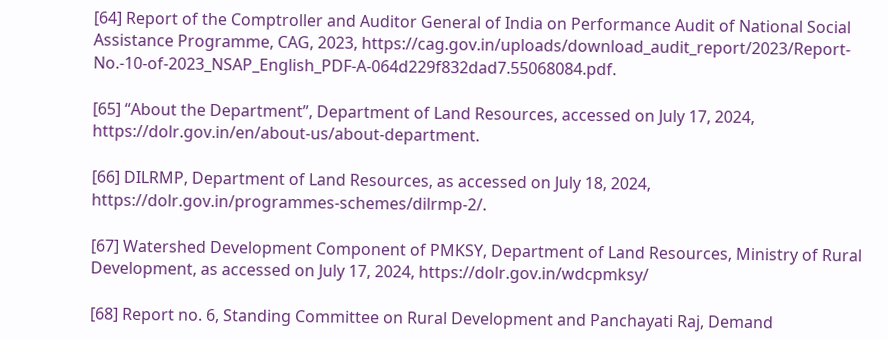[64] Report of the Comptroller and Auditor General of India on Performance Audit of National Social Assistance Programme, CAG, 2023, https://cag.gov.in/uploads/download_audit_report/2023/Report-No.-10-of-2023_NSAP_English_PDF-A-064d229f832dad7.55068084.pdf.

[65] “About the Department”, Department of Land Resources, accessed on July 17, 2024, https://dolr.gov.in/en/about-us/about-department.

[66] DILRMP, Department of Land Resources, as accessed on July 18, 2024, https://dolr.gov.in/programmes-schemes/dilrmp-2/.

[67] Watershed Development Component of PMKSY, Department of Land Resources, Ministry of Rural Development, as accessed on July 17, 2024, https://dolr.gov.in/wdcpmksy/

[68] Report no. 6, Standing Committee on Rural Development and Panchayati Raj, Demand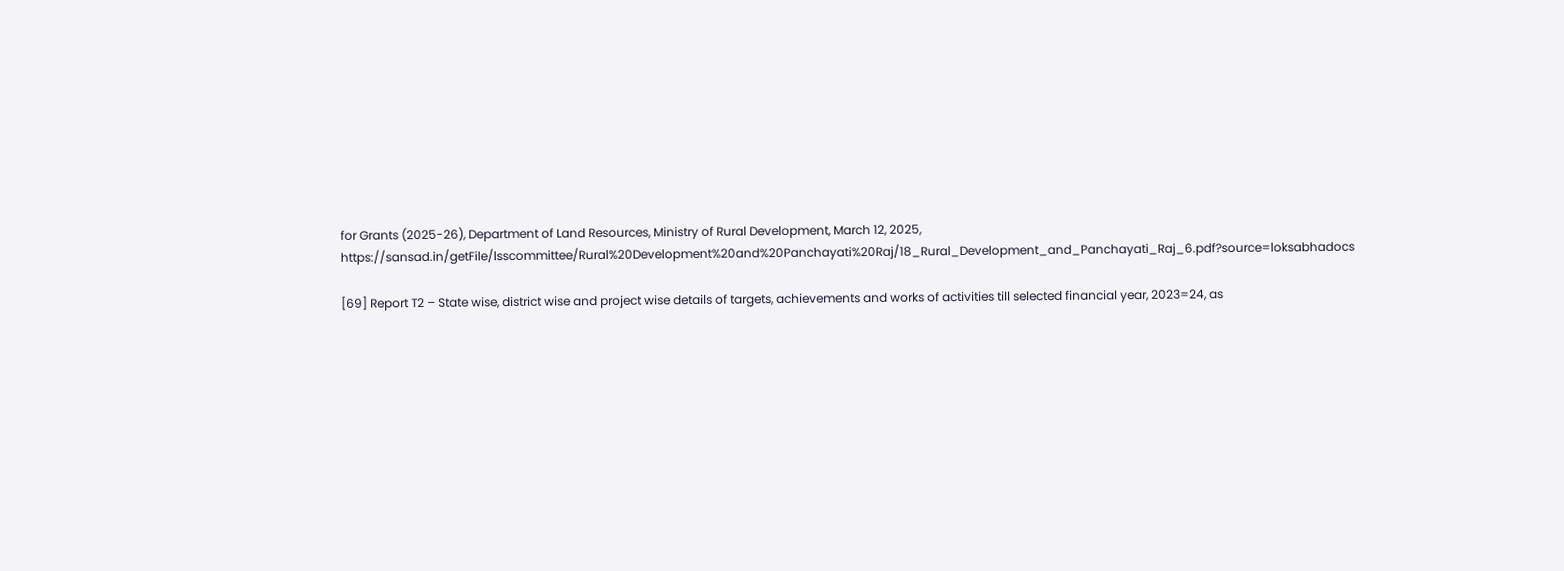for Grants (2025-26), Department of Land Resources, Ministry of Rural Development, March 12, 2025, https://sansad.in/getFile/lsscommittee/Rural%20Development%20and%20Panchayati%20Raj/18_Rural_Development_and_Panchayati_Raj_6.pdf?source=loksabhadocs

[69] Report T2 – State wise, district wise and project wise details of targets, achievements and works of activities till selected financial year, 2023=24, as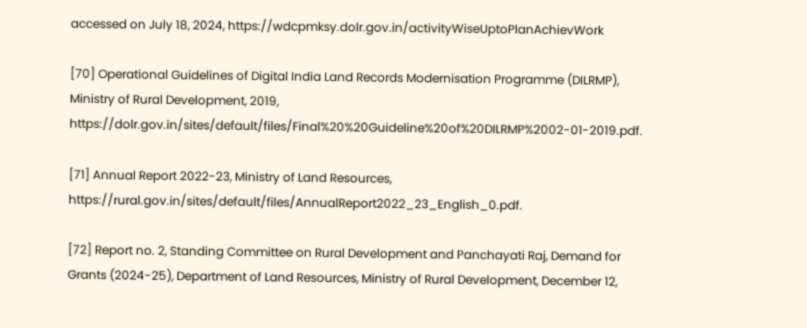accessed on July 18, 2024, https://wdcpmksy.dolr.gov.in/activityWiseUptoPlanAchievWork

[70] Operational Guidelines of Digital India Land Records Modernisation Programme (DILRMP), Ministry of Rural Development, 2019, https://dolr.gov.in/sites/default/files/Final%20%20Guideline%20of%20DILRMP%2002-01-2019.pdf.

[71] Annual Report 2022-23, Ministry of Land Resources, https://rural.gov.in/sites/default/files/AnnualReport2022_23_English_0.pdf.

[72] Report no. 2, Standing Committee on Rural Development and Panchayati Raj, Demand for Grants (2024-25), Department of Land Resources, Ministry of Rural Development, December 12,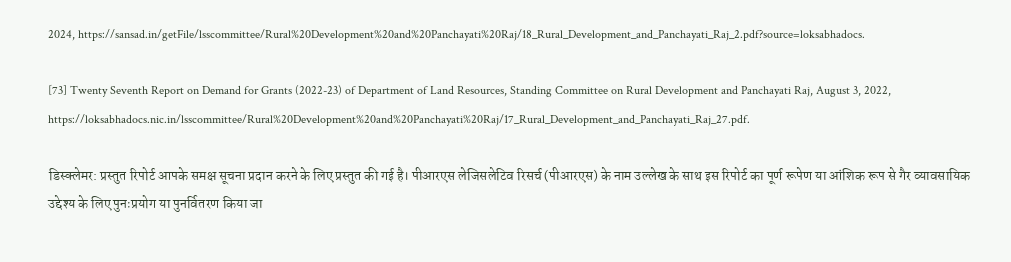2024, https://sansad.in/getFile/lsscommittee/Rural%20Development%20and%20Panchayati%20Raj/18_Rural_Development_and_Panchayati_Raj_2.pdf?source=loksabhadocs.

[73] Twenty Seventh Report on Demand for Grants (2022-23) of Department of Land Resources, Standing Committee on Rural Development and Panchayati Raj, August 3, 2022, https://loksabhadocs.nic.in/lsscommittee/Rural%20Development%20and%20Panchayati%20Raj/17_Rural_Development_and_Panchayati_Raj_27.pdf.

डिस्क्लेमर: प्रस्तुत रिपोर्ट आपके समक्ष सूचना प्रदान करने के लिए प्रस्तुत की गई है। पीआरएस लेजिसलेटिव रिसर्च (पीआरएस) के नाम उल्लेख के साथ इस रिपोर्ट का पूर्ण रूपेण या आंशिक रूप से गैर व्यावसायिक उद्देश्य के लिए पुनःप्रयोग या पुनर्वितरण किया जा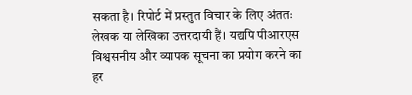सकता है। रिपोर्ट में प्रस्तुत विचार के लिए अंततः लेखक या लेखिका उत्तरदायी हैं। यद्यपि पीआरएस विश्वसनीय और व्यापक सूचना का प्रयोग करने का हर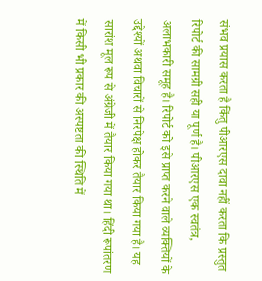संभव प्रयास करता है किंतु पीआरएस दावा नहीं करता कि प्रस्तुत रिपोर्ट की सामग्री सही या पूर्ण है। पीआरएस एक स्वतंत्र, अलाभकारी समूह है। रिपोर्ट को इसे प्राप्त करने वाले व्यक्तियों के उद्देश्यों अथवा विचारों से निरपेक्ष होकर तैयार किया गया है। यह सारांश मूल रूप से अंग्रेजी में तैयार किया गया था। हिंदी रूपांतरण में किसी भी प्रकार की अस्पष्टता की स्थिति में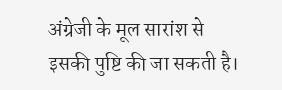अंग्रेजी के मूल सारांश से इसकी पुष्टि की जा सकती है।